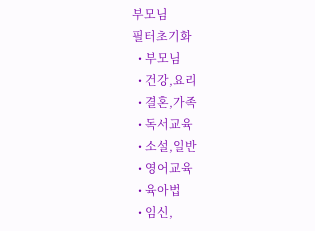부모님
필터초기화
  • 부모님
  • 건강,요리
  • 결혼,가족
  • 독서교육
  • 소설,일반
  • 영어교육
  • 육아법
  • 임신,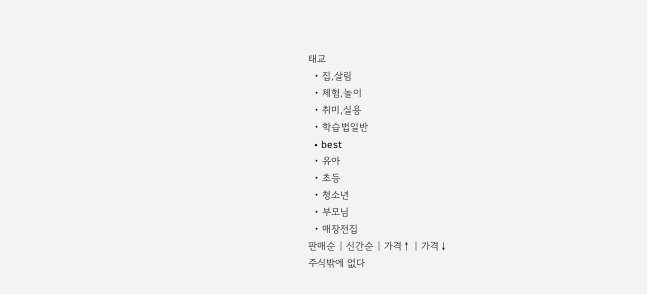태교
  • 집,살림
  • 체험,놀이
  • 취미,실용
  • 학습법일반
  • best
  • 유아
  • 초등
  • 청소년
  • 부모님
  • 매장전집
판매순 | 신간순 | 가격↑ | 가격↓
주식밖에 없다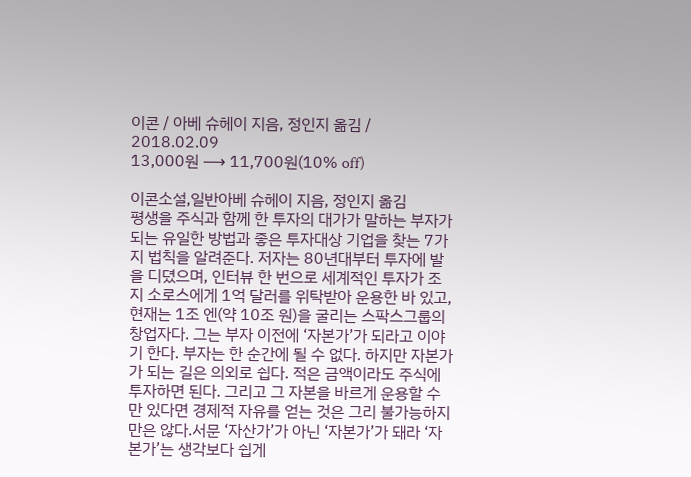이콘 / 아베 슈헤이 지음, 정인지 옮김 / 2018.02.09
13,000원 ⟶ 11,700원(10% off)

이콘소설,일반아베 슈헤이 지음, 정인지 옮김
평생을 주식과 함께 한 투자의 대가가 말하는 부자가 되는 유일한 방법과 좋은 투자대상 기업을 찾는 7가지 법칙을 알려준다. 저자는 80년대부터 투자에 발을 디뎠으며, 인터뷰 한 번으로 세계적인 투자가 조지 소로스에게 1억 달러를 위탁받아 운용한 바 있고, 현재는 1조 엔(약 10조 원)을 굴리는 스팍스그룹의 창업자다. 그는 부자 이전에 ‘자본가’가 되라고 이야기 한다. 부자는 한 순간에 될 수 없다. 하지만 자본가가 되는 길은 의외로 쉽다. 적은 금액이라도 주식에 투자하면 된다. 그리고 그 자본을 바르게 운용할 수만 있다면 경제적 자유를 얻는 것은 그리 불가능하지만은 않다.서문 ‘자산가’가 아닌 ‘자본가’가 돼라 ‘자본가’는 생각보다 쉽게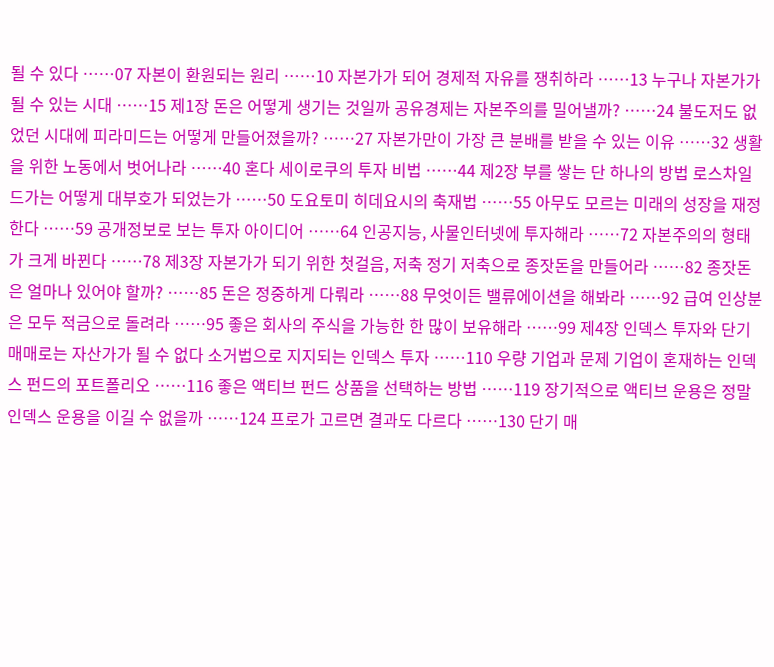될 수 있다 ……07 자본이 환원되는 원리 ……10 자본가가 되어 경제적 자유를 쟁취하라 ……13 누구나 자본가가 될 수 있는 시대 ……15 제1장 돈은 어떻게 생기는 것일까 공유경제는 자본주의를 밀어낼까? ……24 불도저도 없었던 시대에 피라미드는 어떻게 만들어졌을까? ……27 자본가만이 가장 큰 분배를 받을 수 있는 이유 ……32 생활을 위한 노동에서 벗어나라 ……40 혼다 세이로쿠의 투자 비법 ……44 제2장 부를 쌓는 단 하나의 방법 로스차일드가는 어떻게 대부호가 되었는가 ……50 도요토미 히데요시의 축재법 ……55 아무도 모르는 미래의 성장을 재정한다 ……59 공개정보로 보는 투자 아이디어 ……64 인공지능, 사물인터넷에 투자해라 ……72 자본주의의 형태가 크게 바뀐다 ……78 제3장 자본가가 되기 위한 첫걸음, 저축 정기 저축으로 종잣돈을 만들어라 ……82 종잣돈은 얼마나 있어야 할까? ……85 돈은 정중하게 다뤄라 ……88 무엇이든 밸류에이션을 해봐라 ……92 급여 인상분은 모두 적금으로 돌려라 ……95 좋은 회사의 주식을 가능한 한 많이 보유해라 ……99 제4장 인덱스 투자와 단기 매매로는 자산가가 될 수 없다 소거법으로 지지되는 인덱스 투자 ……110 우량 기업과 문제 기업이 혼재하는 인덱스 펀드의 포트폴리오 ……116 좋은 액티브 펀드 상품을 선택하는 방법 ……119 장기적으로 액티브 운용은 정말 인덱스 운용을 이길 수 없을까 ……124 프로가 고르면 결과도 다르다 ……130 단기 매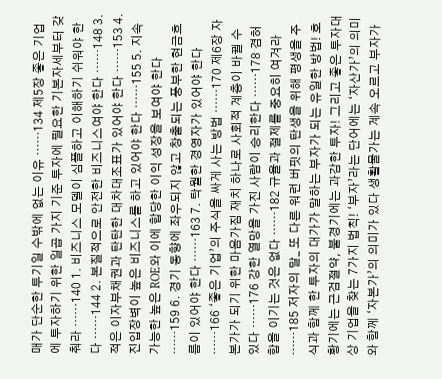매가 단순한 투기일 수밖에 없는 이유 ……134 제5장 좋은 기업에 투자하기 위한 일곱 가지 기준 투자에 필요한 기본자세부터 갖춰라 ……140 1. 비즈니스 모델이 심플하고 이해하기 쉬워야 한다 ……144 2. 본질적으로 안전한 비즈니스여야 한다 ……148 3. 적은 이자부채권과 탄탄한 대차대조표가 있어야 한다 ……153 4. 진입장벽이 높은 비즈니스를 하고 있어야 한다 ……155 5. 지속 가능한 높은 ROE와 이에 합당한 이익 성장을 보여야 한다 ……159 6. 경기 동향에 좌우되지 않고 창출되는 풍부한 현금흐름이 있어야 한다 ……163 7. 탁월한 경영자가 있어야 한다 ……166 ‘좋은 기업’의 주식을 싸게 사는 방법 ……170 제6장 자본가가 되기 위한 마음가짐 재치 하나로 사회적 계층이 바뀔 수 있다 ……176 강한 열망을 가진 사람이 승리한다 ……178 겸허함을 이기는 것은 없다 ……182 규율과 절제를 중요히 여겨라 ……185 저자의 말_ 또 다른 워런 버핏의 탄생을 위해 평생을 주식과 함께 한 투자의 대가가 말하는 부자가 되는 유일한 방법! 호황기에는 근검절약, 불경기에는 과감한 투자! 그리고 좋은 투자대상 기업을 찾는 7가지 법칙! ‘부자’라는 단어에는 ‘자산가’의 의미와 함께 ‘자본가’의 의미가 있다 생활물가는 계속 오르고 부자가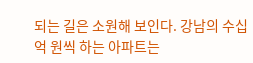되는 길은 소원해 보인다. 강남의 수십억 원씩 하는 아파트는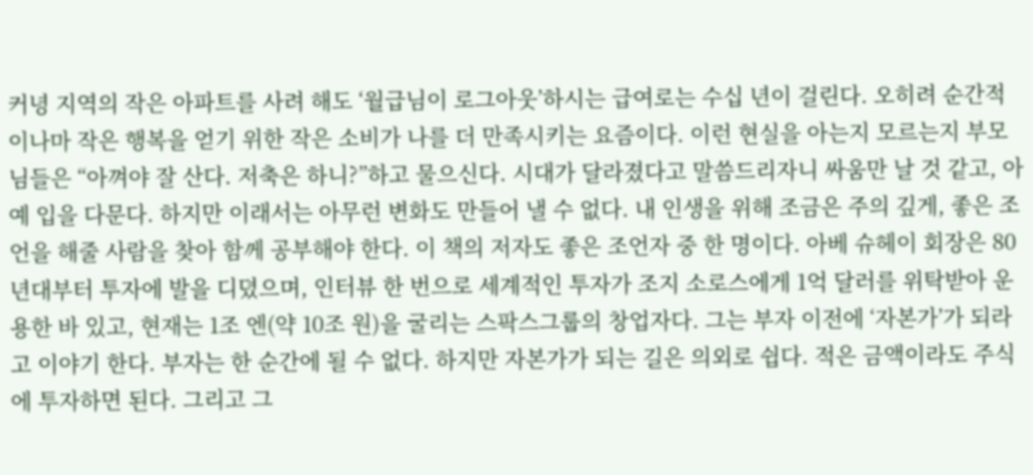커녕 지역의 작은 아파트를 사려 해도 ‘월급님이 로그아웃’하시는 급여로는 수십 년이 걸린다. 오히려 순간적이나마 작은 행복을 얻기 위한 작은 소비가 나를 더 만족시키는 요즘이다. 이런 현실을 아는지 모르는지 부모님들은 “아껴야 잘 산다. 저축은 하니?”하고 물으신다. 시대가 달라졌다고 말씀드리자니 싸움만 날 것 같고, 아예 입을 다문다. 하지만 이래서는 아무런 변화도 만들어 낼 수 없다. 내 인생을 위해 조금은 주의 깊게, 좋은 조언을 해줄 사람을 찾아 함께 공부해야 한다. 이 책의 저자도 좋은 조언자 중 한 명이다. 아베 슈헤이 회장은 80년대부터 투자에 발을 디뎠으며, 인터뷰 한 번으로 세계적인 투자가 조지 소로스에게 1억 달러를 위탁받아 운용한 바 있고, 현재는 1조 엔(약 10조 원)을 굴리는 스팍스그룹의 창업자다. 그는 부자 이전에 ‘자본가’가 되라고 이야기 한다. 부자는 한 순간에 될 수 없다. 하지만 자본가가 되는 길은 의외로 쉽다. 적은 금액이라도 주식에 투자하면 된다. 그리고 그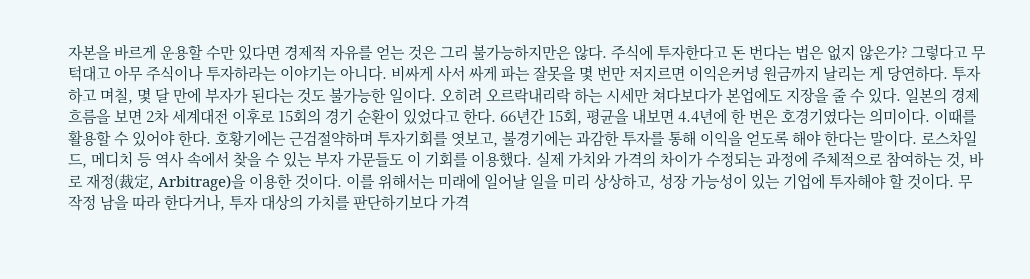자본을 바르게 운용할 수만 있다면 경제적 자유를 얻는 것은 그리 불가능하지만은 않다. 주식에 투자한다고 돈 번다는 법은 없지 않은가? 그렇다고 무턱대고 아무 주식이나 투자하라는 이야기는 아니다. 비싸게 사서 싸게 파는 잘못을 몇 번만 저지르면 이익은커녕 원금까지 날리는 게 당연하다. 투자하고 며칠, 몇 달 만에 부자가 된다는 것도 불가능한 일이다. 오히려 오르락내리락 하는 시세만 쳐다보다가 본업에도 지장을 줄 수 있다. 일본의 경제 흐름을 보면 2차 세계대전 이후로 15회의 경기 순환이 있었다고 한다. 66년간 15회, 평균을 내보면 4.4년에 한 번은 호경기였다는 의미이다. 이때를 활용할 수 있어야 한다. 호황기에는 근검절약하며 투자기회를 엿보고, 불경기에는 과감한 투자를 통해 이익을 얻도록 해야 한다는 말이다. 로스차일드, 메디치 등 역사 속에서 찾을 수 있는 부자 가문들도 이 기회를 이용했다. 실제 가치와 가격의 차이가 수정되는 과정에 주체적으로 참여하는 것, 바로 재정(裁定, Arbitrage)을 이용한 것이다. 이를 위해서는 미래에 일어날 일을 미리 상상하고, 성장 가능성이 있는 기업에 투자해야 할 것이다. 무작정 남을 따라 한다거나, 투자 대상의 가치를 판단하기보다 가격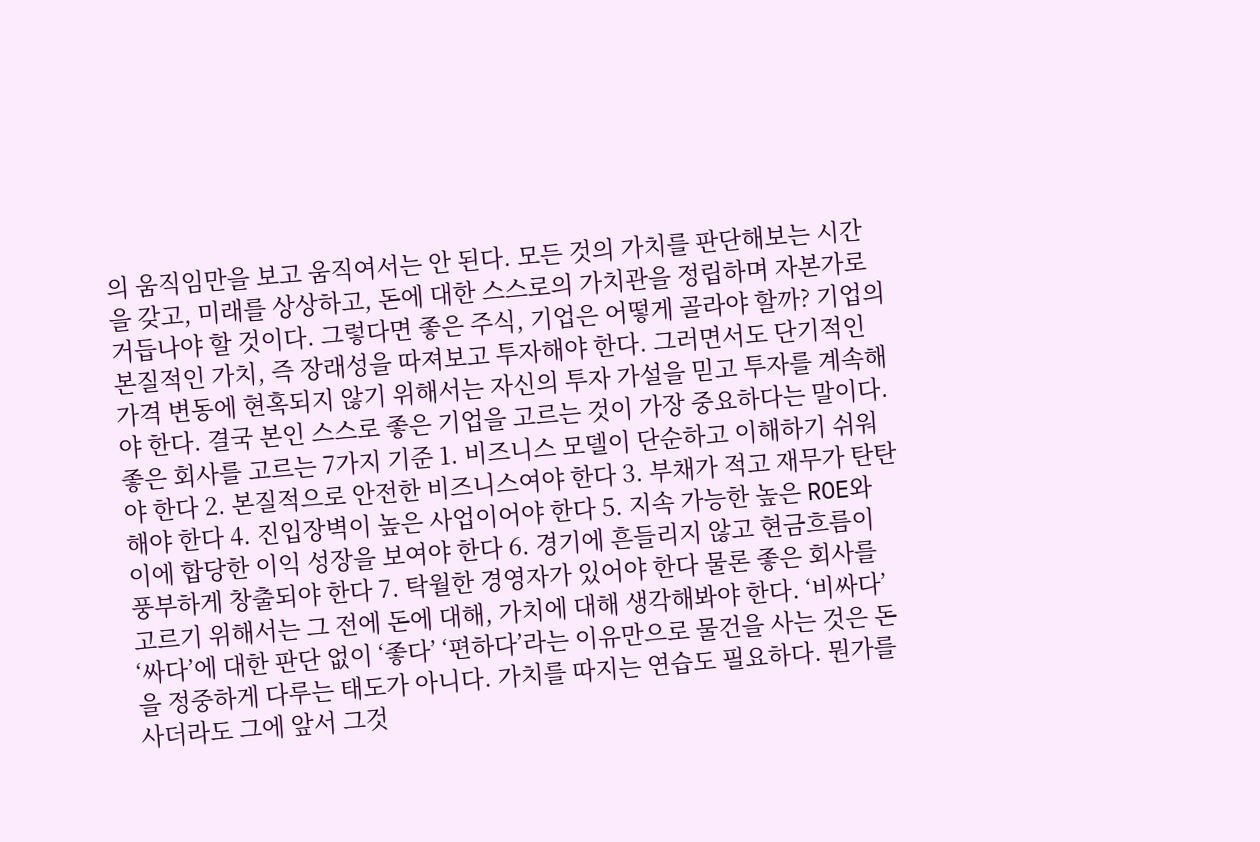의 움직임만을 보고 움직여서는 안 된다. 모든 것의 가치를 판단해보는 시간을 갖고, 미래를 상상하고, 돈에 대한 스스로의 가치관을 정립하며 자본가로 거듭나야 할 것이다. 그렇다면 좋은 주식, 기업은 어떻게 골라야 할까? 기업의 본질적인 가치, 즉 장래성을 따져보고 투자해야 한다. 그러면서도 단기적인 가격 변동에 현혹되지 않기 위해서는 자신의 투자 가설을 믿고 투자를 계속해야 한다. 결국 본인 스스로 좋은 기업을 고르는 것이 가장 중요하다는 말이다. 좋은 회사를 고르는 7가지 기준 1. 비즈니스 모델이 단순하고 이해하기 쉬워야 한다 2. 본질적으로 안전한 비즈니스여야 한다 3. 부채가 적고 재무가 탄탄해야 한다 4. 진입장벽이 높은 사업이어야 한다 5. 지속 가능한 높은 ROE와 이에 합당한 이익 성장을 보여야 한다 6. 경기에 흔들리지 않고 현금흐름이 풍부하게 창출되야 한다 7. 탁월한 경영자가 있어야 한다 물론 좋은 회사를 고르기 위해서는 그 전에 돈에 대해, 가치에 대해 생각해봐야 한다. ‘비싸다’ ‘싸다’에 대한 판단 없이 ‘좋다’ ‘편하다’라는 이유만으로 물건을 사는 것은 돈을 정중하게 다루는 태도가 아니다. 가치를 따지는 연습도 필요하다. 뭔가를 사더라도 그에 앞서 그것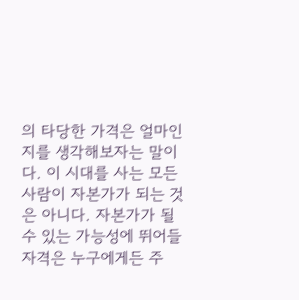의 타당한 가격은 얼마인지를 생각해보자는 말이다. 이 시대를 사는 모든 사람이 자본가가 되는 것은 아니다. 자본가가 될 수 있는 가능성에 뛰어들 자격은 누구에게든 주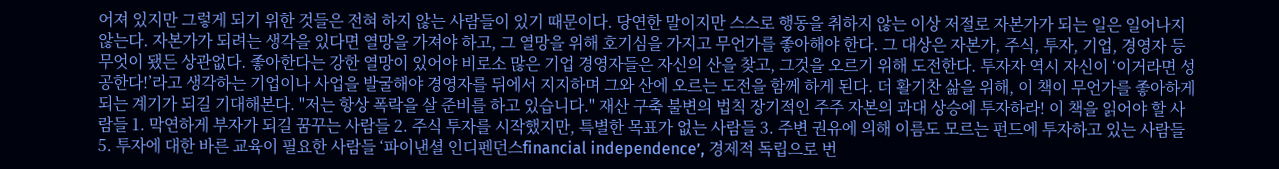어져 있지만 그렇게 되기 위한 것들은 전혀 하지 않는 사람들이 있기 때문이다. 당연한 말이지만 스스로 행동을 취하지 않는 이상 저절로 자본가가 되는 일은 일어나지 않는다. 자본가가 되려는 생각을 있다면 열망을 가져야 하고, 그 열망을 위해 호기심을 가지고 무언가를 좋아해야 한다. 그 대상은 자본가, 주식, 투자, 기업, 경영자 등 무엇이 됐든 상관없다. 좋아한다는 강한 열망이 있어야 비로소 많은 기업 경영자들은 자신의 산을 찾고, 그것을 오르기 위해 도전한다. 투자자 역시 자신이 ‘이거라면 성공한다!’라고 생각하는 기업이나 사업을 발굴해야 경영자를 뒤에서 지지하며 그와 산에 오르는 도전을 함께 하게 된다. 더 활기찬 삶을 위해, 이 책이 무언가를 좋아하게 되는 계기가 되길 기대해본다. "저는 항상 폭락을 살 준비를 하고 있습니다." 재산 구축 불변의 법칙 장기적인 주주 자본의 과대 상승에 투자하라! 이 책을 읽어야 할 사람들 1. 막연하게 부자가 되길 꿈꾸는 사람들 2. 주식 투자를 시작했지만, 특별한 목표가 없는 사람들 3. 주변 권유에 의해 이름도 모르는 펀드에 투자하고 있는 사람들 5. 투자에 대한 바른 교육이 필요한 사람들 ‘파이낸셜 인디펜던스financial independence’, 경제적 독립으로 번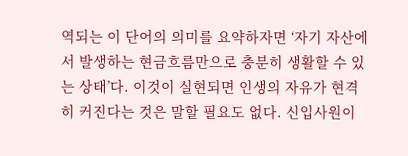역되는 이 단어의 의미를 요약하자면 ‘자기 자산에서 발생하는 현금흐름만으로 충분히 생활할 수 있는 상태’다. 이것이 실현되면 인생의 자유가 현격히 커진다는 것은 말할 필요도 없다. 신입사원이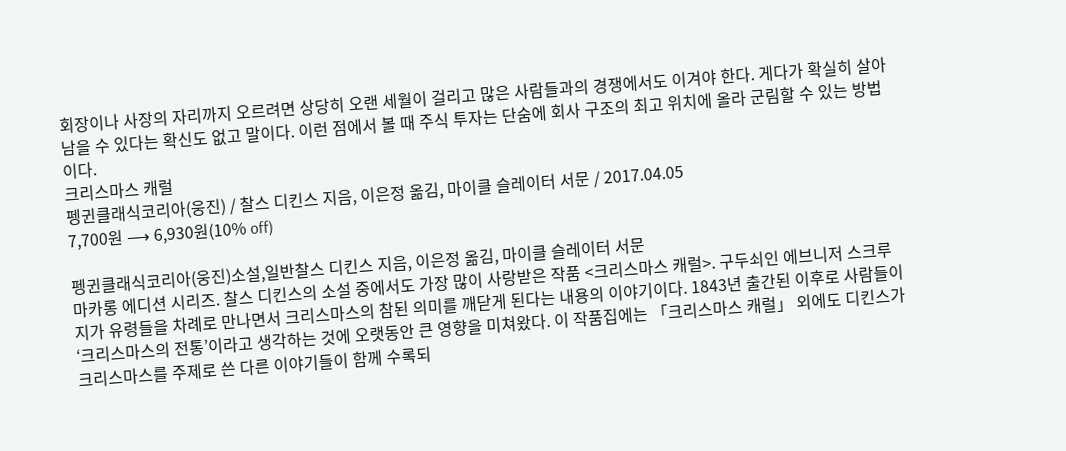회장이나 사장의 자리까지 오르려면 상당히 오랜 세월이 걸리고 많은 사람들과의 경쟁에서도 이겨야 한다. 게다가 확실히 살아남을 수 있다는 확신도 없고 말이다. 이런 점에서 볼 때 주식 투자는 단숨에 회사 구조의 최고 위치에 올라 군림할 수 있는 방법이다.
크리스마스 캐럴
펭귄클래식코리아(웅진) / 찰스 디킨스 지음, 이은정 옮김, 마이클 슬레이터 서문 / 2017.04.05
7,700원 ⟶ 6,930원(10% off)

펭귄클래식코리아(웅진)소설,일반찰스 디킨스 지음, 이은정 옮김, 마이클 슬레이터 서문
마카롱 에디션 시리즈. 찰스 디킨스의 소설 중에서도 가장 많이 사랑받은 작품 <크리스마스 캐럴>. 구두쇠인 에브니저 스크루지가 유령들을 차례로 만나면서 크리스마스의 참된 의미를 깨닫게 된다는 내용의 이야기이다. 1843년 출간된 이후로 사람들이 ‘크리스마스의 전통’이라고 생각하는 것에 오랫동안 큰 영향을 미쳐왔다. 이 작품집에는 「크리스마스 캐럴」 외에도 디킨스가 크리스마스를 주제로 쓴 다른 이야기들이 함께 수록되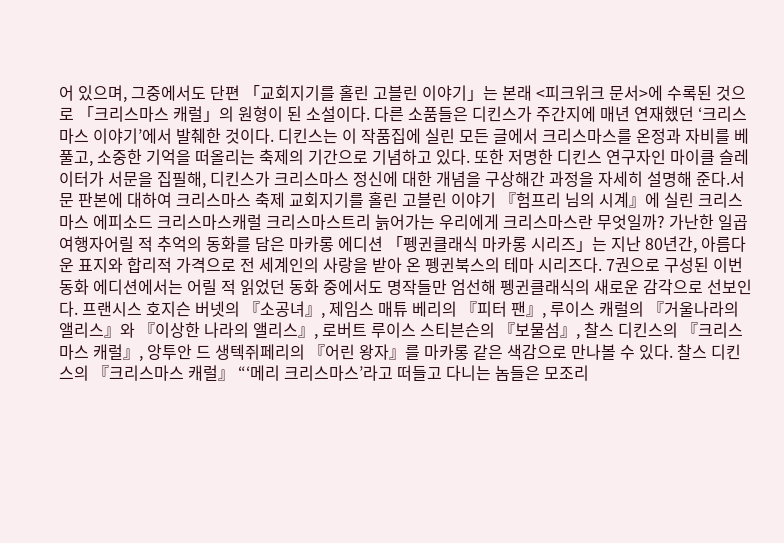어 있으며, 그중에서도 단편 「교회지기를 홀린 고블린 이야기」는 본래 <피크위크 문서>에 수록된 것으로 「크리스마스 캐럴」의 원형이 된 소설이다. 다른 소품들은 디킨스가 주간지에 매년 연재했던 ‘크리스마스 이야기’에서 발췌한 것이다. 디킨스는 이 작품집에 실린 모든 글에서 크리스마스를 온정과 자비를 베풀고, 소중한 기억을 떠올리는 축제의 기간으로 기념하고 있다. 또한 저명한 디킨스 연구자인 마이클 슬레이터가 서문을 집필해, 디킨스가 크리스마스 정신에 대한 개념을 구상해간 과정을 자세히 설명해 준다.서문 판본에 대하여 크리스마스 축제 교회지기를 홀린 고블린 이야기 『험프리 님의 시계』에 실린 크리스마스 에피소드 크리스마스캐럴 크리스마스트리 늙어가는 우리에게 크리스마스란 무엇일까? 가난한 일곱 여행자어릴 적 추억의 동화를 담은 마카롱 에디션 「펭귄클래식 마카롱 시리즈」는 지난 80년간, 아름다운 표지와 합리적 가격으로 전 세계인의 사랑을 받아 온 펭귄북스의 테마 시리즈다. 7권으로 구성된 이번 동화 에디션에서는 어릴 적 읽었던 동화 중에서도 명작들만 엄선해 펭귄클래식의 새로운 감각으로 선보인다. 프랜시스 호지슨 버넷의 『소공녀』, 제임스 매튜 베리의 『피터 팬』, 루이스 캐럴의 『거울나라의 앨리스』와 『이상한 나라의 앨리스』, 로버트 루이스 스티븐슨의 『보물섬』, 찰스 디킨스의 『크리스마스 캐럴』, 앙투안 드 생텍쥐페리의 『어린 왕자』를 마카롱 같은 색감으로 만나볼 수 있다. 찰스 디킨스의 『크리스마스 캐럴』 “‘메리 크리스마스’라고 떠들고 다니는 놈들은 모조리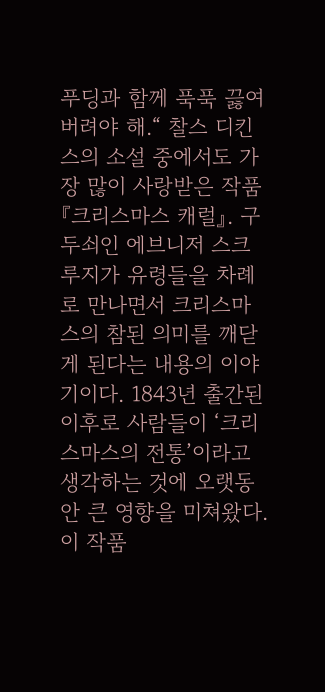푸딩과 함께 푹푹 끓여버려야 해.“ 찰스 디킨스의 소설 중에서도 가장 많이 사랑받은 작품 『크리스마스 캐럴』. 구두쇠인 에브니저 스크루지가 유령들을 차례로 만나면서 크리스마스의 참된 의미를 깨닫게 된다는 내용의 이야기이다. 1843년 출간된 이후로 사람들이 ‘크리스마스의 전통’이라고 생각하는 것에 오랫동안 큰 영향을 미쳐왔다. 이 작품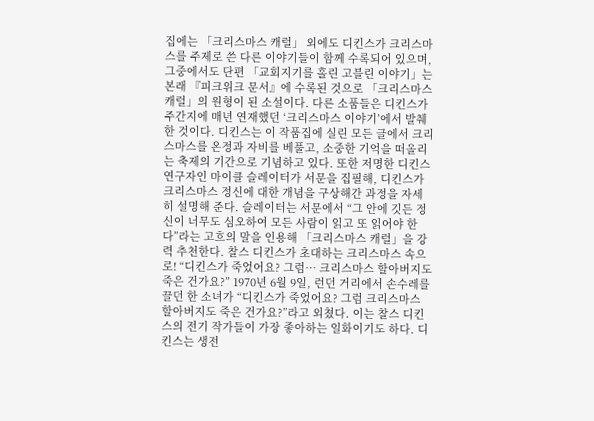집에는 「크리스마스 캐럴」 외에도 디킨스가 크리스마스를 주제로 쓴 다른 이야기들이 함께 수록되어 있으며, 그중에서도 단편 「교회지기를 홀린 고블린 이야기」는 본래 『피크위크 문서』에 수록된 것으로 「크리스마스 캐럴」의 원형이 된 소설이다. 다른 소품들은 디킨스가 주간지에 매년 연재했던 ‘크리스마스 이야기’에서 발췌한 것이다. 디킨스는 이 작품집에 실린 모든 글에서 크리스마스를 온정과 자비를 베풀고, 소중한 기억을 떠올리는 축제의 기간으로 기념하고 있다. 또한 저명한 디킨스 연구자인 마이클 슬레이터가 서문을 집필해, 디킨스가 크리스마스 정신에 대한 개념을 구상해간 과정을 자세히 설명해 준다. 슬레이터는 서문에서 “그 안에 깃든 정신이 너무도 심오하여 모든 사람이 읽고 또 읽어야 한다”라는 고흐의 말을 인용해 「크리스마스 캐럴」을 강력 추천한다. 찰스 디킨스가 초대하는 크리스마스 속으로! “디킨스가 죽었어요? 그럼… 크리스마스 할아버지도 죽은 건가요?” 1970년 6월 9일, 런던 거리에서 손수레를 끌던 한 소녀가 “디킨스가 죽었어요? 그럼 크리스마스 할아버지도 죽은 건가요?”라고 외쳤다. 이는 찰스 디킨스의 전기 작가들이 가장 좋아하는 일화이기도 하다. 디킨스는 생전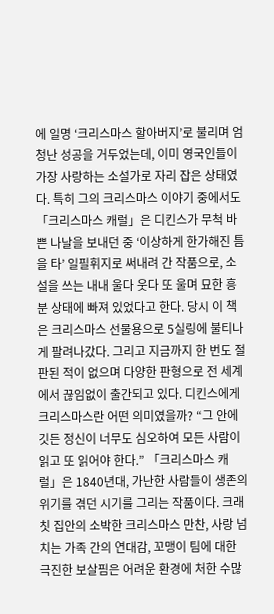에 일명 ‘크리스마스 할아버지’로 불리며 엄청난 성공을 거두었는데, 이미 영국인들이 가장 사랑하는 소설가로 자리 잡은 상태였다. 특히 그의 크리스마스 이야기 중에서도 「크리스마스 캐럴」은 디킨스가 무척 바쁜 나날을 보내던 중 ‘이상하게 한가해진 틈을 타’ 일필휘지로 써내려 간 작품으로, 소설을 쓰는 내내 울다 웃다 또 울며 묘한 흥분 상태에 빠져 있었다고 한다. 당시 이 책은 크리스마스 선물용으로 5실링에 불티나게 팔려나갔다. 그리고 지금까지 한 번도 절판된 적이 없으며 다양한 판형으로 전 세계에서 끊임없이 출간되고 있다. 디킨스에게 크리스마스란 어떤 의미였을까? “그 안에 깃든 정신이 너무도 심오하여 모든 사람이 읽고 또 읽어야 한다.” 「크리스마스 캐럴」은 1840년대, 가난한 사람들이 생존의 위기를 겪던 시기를 그리는 작품이다. 크래칫 집안의 소박한 크리스마스 만찬, 사랑 넘치는 가족 간의 연대감, 꼬맹이 팀에 대한 극진한 보살핌은 어려운 환경에 처한 수많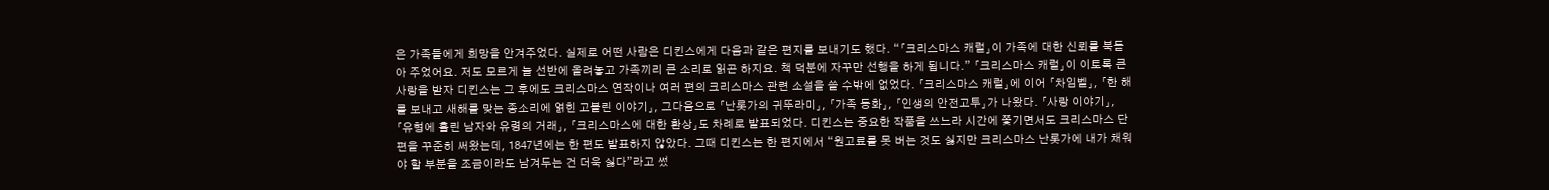은 가족들에게 희망을 안겨주었다. 실제로 어떤 사람은 디킨스에게 다음과 같은 편지를 보내기도 했다. “「크리스마스 캐럴」이 가족에 대한 신뢰를 북돋아 주었어요. 저도 모르게 늘 선반에 올려놓고 가족끼리 큰 소리로 읽곤 하지요. 책 덕분에 자꾸만 선행을 하게 됩니다.” 「크리스마스 캐럴」이 이토록 큰 사랑을 받자 디킨스는 그 후에도 크리스마스 연작이나 여러 편의 크리스마스 관련 소설을 쓸 수밖에 없었다. 「크리스마스 캐럴」에 이어 「차임벨」, 「한 해를 보내고 새해를 맞는 종소리에 얽힌 고블린 이야기」, 그다음으로 「난롯가의 귀뚜라미」, 「가족 동화」, 「인생의 안전고투」가 나왔다. 「사랑 이야기」, 「유형에 홀린 남자와 유령의 거래」, 「크리스마스에 대한 환상」도 차례로 발표되었다. 디킨스는 중요한 작품을 쓰느라 시간에 쫓기면서도 크리스마스 단편을 꾸준히 써왔는데, 1847년에는 한 편도 발표하지 않았다. 그때 디킨스는 한 편지에서 “원고료를 못 버는 것도 싫지만 크리스마스 난롯가에 내가 채워야 할 부분을 조금이라도 남겨두는 건 더욱 싫다”라고 썼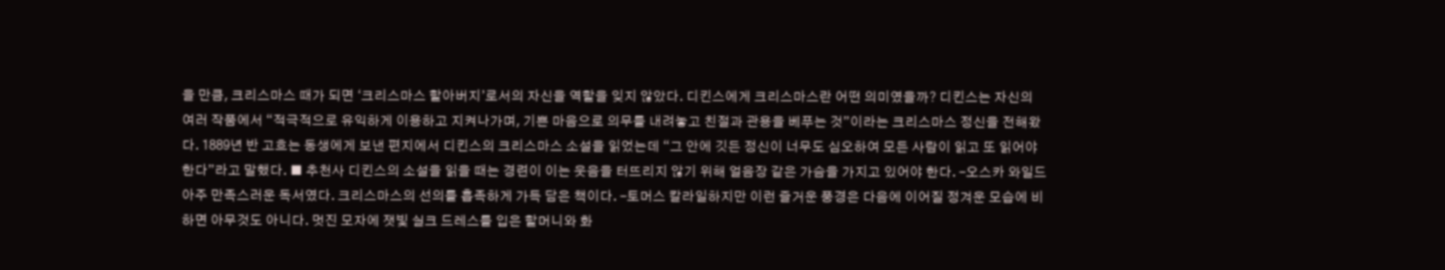을 만큼, 크리스마스 때가 되면 ‘크리스마스 할아버지’로서의 자신을 역할을 잊지 않았다. 디킨스에게 크리스마스란 어떤 의미였을까? 디킨스는 자신의 여러 작품에서 “적극적으로 유익하게 이용하고 지켜나가며, 기쁜 마음으로 의무를 내려놓고 친절과 관용을 베푸는 것”이라는 크리스마스 정신을 전해왔다. 1889년 반 고흐는 동생에게 보낸 편지에서 디킨스의 크리스마스 소설을 읽었는데 “그 안에 깃든 정신이 너무도 심오하여 모든 사람이 읽고 또 읽어야 한다”라고 말했다. ■ 추천사 디킨스의 소설을 읽을 때는 경련이 이는 웃음을 터뜨리지 않기 위해 얼음장 같은 가슴을 가지고 있어야 한다. -오스카 와일드 아주 만족스러운 독서였다. 크리스마스의 선의를 흡족하게 가득 담은 책이다. -토머스 칼라일하지만 이런 즐거운 풍경은 다음에 이어질 정겨운 모습에 비하면 아무것도 아니다. 멋진 모자에 잿빛 실크 드레스를 입은 할머니와 화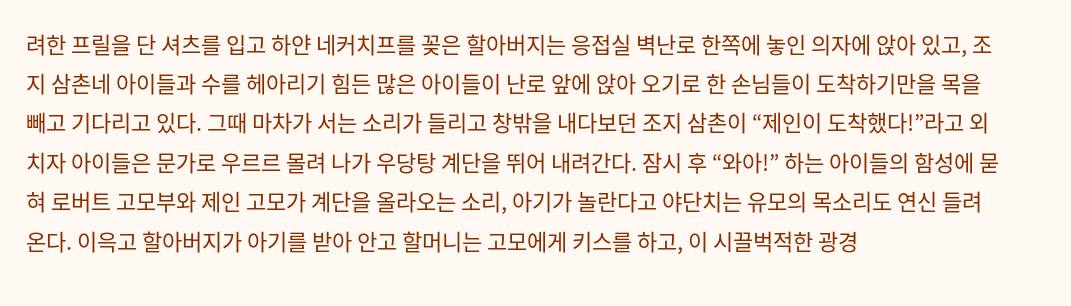려한 프릴을 단 셔츠를 입고 하얀 네커치프를 꽂은 할아버지는 응접실 벽난로 한쪽에 놓인 의자에 앉아 있고, 조지 삼촌네 아이들과 수를 헤아리기 힘든 많은 아이들이 난로 앞에 앉아 오기로 한 손님들이 도착하기만을 목을 빼고 기다리고 있다. 그때 마차가 서는 소리가 들리고 창밖을 내다보던 조지 삼촌이 “제인이 도착했다!”라고 외치자 아이들은 문가로 우르르 몰려 나가 우당탕 계단을 뛰어 내려간다. 잠시 후 “와아!” 하는 아이들의 함성에 묻혀 로버트 고모부와 제인 고모가 계단을 올라오는 소리, 아기가 놀란다고 야단치는 유모의 목소리도 연신 들려온다. 이윽고 할아버지가 아기를 받아 안고 할머니는 고모에게 키스를 하고, 이 시끌벅적한 광경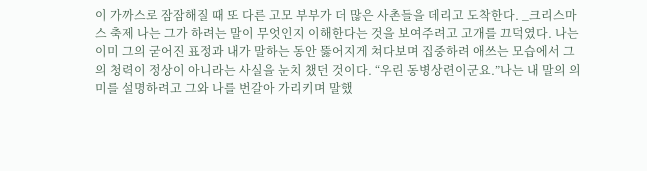이 가까스로 잠잠해질 때 또 다른 고모 부부가 더 많은 사촌들을 데리고 도착한다. _크리스마스 축제 나는 그가 하려는 말이 무엇인지 이해한다는 것을 보여주려고 고개를 끄덕였다. 나는 이미 그의 굳어진 표정과 내가 말하는 동안 뚫어지게 쳐다보며 집중하려 애쓰는 모습에서 그의 청력이 정상이 아니라는 사실을 눈치 챘던 것이다. “우린 동병상련이군요.”나는 내 말의 의미를 설명하려고 그와 나를 번갈아 가리키며 말했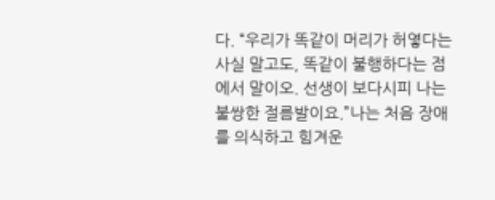다. “우리가 똑같이 머리가 허옇다는 사실 말고도, 똑같이 불행하다는 점에서 말이오. 선생이 보다시피 나는 불쌍한 절름발이요.”나는 처음 장애를 의식하고 힘겨운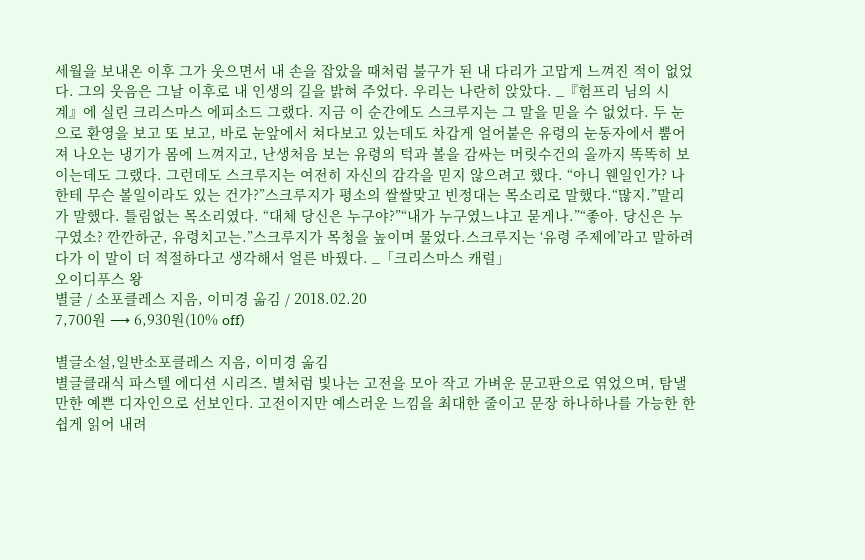세월을 보내온 이후 그가 웃으면서 내 손을 잡았을 때처럼 불구가 된 내 다리가 고맙게 느껴진 적이 없었다. 그의 웃음은 그날 이후로 내 인생의 길을 밝혀 주었다. 우리는 나란히 앉았다. _『험프리 님의 시계』에 실린 크리스마스 에피소드 그랬다. 지금 이 순간에도 스크루지는 그 말을 믿을 수 없었다. 두 눈으로 환영을 보고 또 보고, 바로 눈앞에서 쳐다보고 있는데도 차갑게 얼어붙은 유령의 눈동자에서 뿜어져 나오는 냉기가 몸에 느껴지고, 난생처음 보는 유령의 턱과 볼을 감싸는 머릿수건의 올까지 똑똑히 보이는데도 그랬다. 그런데도 스크루지는 여전히 자신의 감각을 믿지 않으려고 했다. “아니 웬일인가? 나한테 무슨 볼일이라도 있는 건가?”스크루지가 평소의 쌀쌀맞고 빈정대는 목소리로 말했다.“많지.”말리가 말했다. 틀림없는 목소리였다. “대체 당신은 누구야?”“내가 누구였느냐고 묻게나.”“좋아. 당신은 누구였소? 깐깐하군, 유령치고는.”스크루지가 목청을 높이며 물었다.스크루지는 ‘유령 주제에’라고 말하려다가 이 말이 더 적절하다고 생각해서 얼른 바꿨다. _「크리스마스 캐럴」
오이디푸스 왕
별글 / 소포클레스 지음, 이미경 옮김 / 2018.02.20
7,700원 ⟶ 6,930원(10% off)

별글소설,일반소포클레스 지음, 이미경 옮김
별글클래식 파스텔 에디션 시리즈. 별처럼 빛나는 고전을 모아 작고 가벼운 문고판으로 엮었으며, 탐낼 만한 예쁜 디자인으로 선보인다. 고전이지만 예스러운 느낌을 최대한 줄이고 문장 하나하나를 가능한 한 쉽게 읽어 내려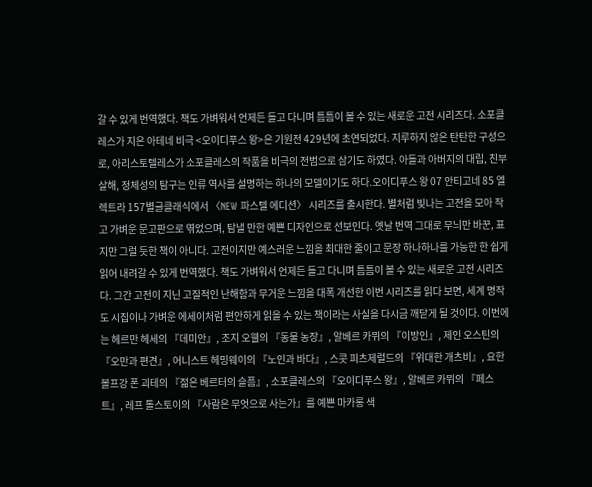갈 수 있게 번역했다. 책도 가벼워서 언제든 들고 다니며 틈틈이 볼 수 있는 새로운 고전 시리즈다. 소포클레스가 지은 아테네 비극 <오이디푸스 왕>은 기원전 429년에 초연되었다. 지루하지 않은 탄탄한 구성으로, 아리스토텔레스가 소포클레스의 작품을 비극의 전범으로 삼기도 하였다. 아들과 아버지의 대립, 친부살해, 정체성의 탐구는 인류 역사를 설명하는 하나의 모델이기도 하다.오이디푸스 왕 07 안티고네 85 엘렉트라 157별글클래식에서 〈NEW 파스텔 에디션〉 시리즈를 출시한다. 별처럼 빛나는 고전을 모아 작고 가벼운 문고판으로 엮었으며, 탐낼 만한 예쁜 디자인으로 선보인다. 옛날 번역 그대로 무늬만 바꾼, 표지만 그럴 듯한 책이 아니다. 고전이지만 예스러운 느낌을 최대한 줄이고 문장 하나하나를 가능한 한 쉽게 읽어 내려갈 수 있게 번역했다. 책도 가벼워서 언제든 들고 다니며 틈틈이 볼 수 있는 새로운 고전 시리즈다. 그간 고전이 지닌 고질적인 난해함과 무거운 느낌을 대폭 개선한 이번 시리즈를 읽다 보면, 세계 명작도 시집이나 가벼운 에세이처럼 편안하게 읽을 수 있는 책이라는 사실을 다시금 깨닫게 될 것이다. 이번에는 헤르만 헤세의 『데미안』, 조지 오웰의 『동물 농장』, 알베르 카뮈의 『이방인』, 제인 오스틴의 『오만과 편견』, 어니스트 헤밍웨이의 『노인과 바다』, 스콧 피츠제럴드의 『위대한 개츠비』, 요한 볼프강 폰 괴테의 『젊은 베르터의 슬픔』, 소포클레스의 『오이디푸스 왕』, 알베르 카뮈의 『페스트』, 레프 톨스토이의 『사람은 무엇으로 사는가』를 예쁜 마카롱 색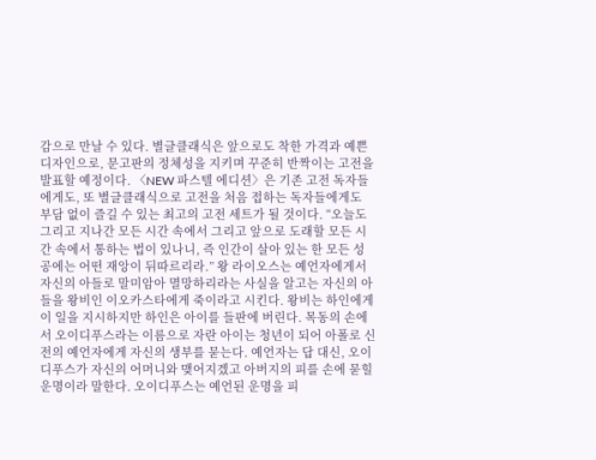감으로 만날 수 있다. 별글클래식은 앞으로도 착한 가격과 예쁜 디자인으로, 문고판의 정체성을 지키며 꾸준히 반짝이는 고전을 발표할 예정이다. 〈NEW 파스텔 에디션〉은 기존 고전 독자들에게도, 또 별글클래식으로 고전을 처음 접하는 독자들에게도 부담 없이 즐길 수 있는 최고의 고전 세트가 될 것이다. “오늘도 그리고 지나간 모든 시간 속에서 그리고 앞으로 도래할 모든 시간 속에서 통하는 법이 있나니, 즉 인간이 살아 있는 한 모든 성공에는 어떤 재앙이 뒤따르리라.” 왕 라이오스는 예언자에게서 자신의 아들로 말미암아 멸망하리라는 사실을 알고는 자신의 아들을 왕비인 이오카스타에게 죽이라고 시킨다. 왕비는 하인에게 이 일을 지시하지만 하인은 아이를 들판에 버린다. 목동의 손에서 오이디푸스라는 이름으로 자란 아이는 청년이 되어 아폴로 신전의 예언자에게 자신의 생부를 묻는다. 예언자는 답 대신, 오이디푸스가 자신의 어머니와 맺어지겠고 아버지의 피를 손에 묻힐 운명이라 말한다. 오이디푸스는 예언된 운명을 피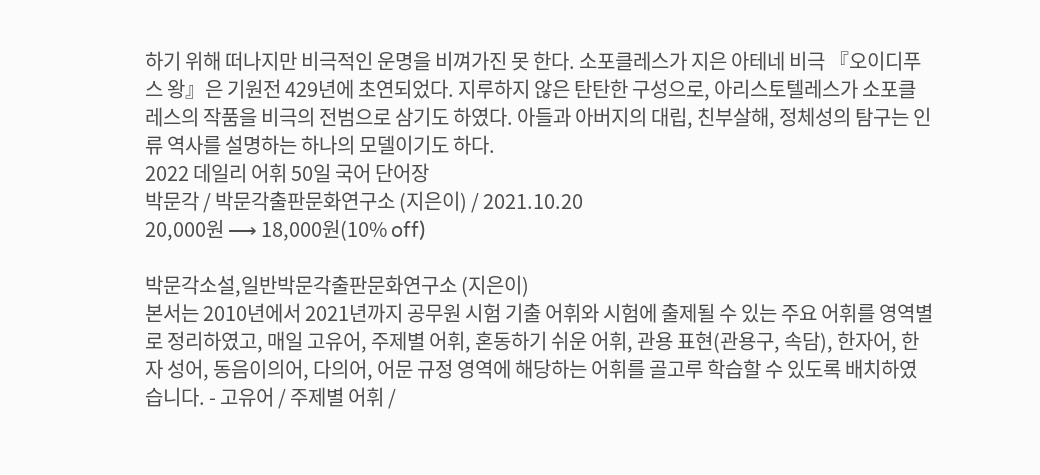하기 위해 떠나지만 비극적인 운명을 비껴가진 못 한다. 소포클레스가 지은 아테네 비극 『오이디푸스 왕』은 기원전 429년에 초연되었다. 지루하지 않은 탄탄한 구성으로, 아리스토텔레스가 소포클레스의 작품을 비극의 전범으로 삼기도 하였다. 아들과 아버지의 대립, 친부살해, 정체성의 탐구는 인류 역사를 설명하는 하나의 모델이기도 하다.
2022 데일리 어휘 50일 국어 단어장
박문각 / 박문각출판문화연구소 (지은이) / 2021.10.20
20,000원 ⟶ 18,000원(10% off)

박문각소설,일반박문각출판문화연구소 (지은이)
본서는 2010년에서 2021년까지 공무원 시험 기출 어휘와 시험에 출제될 수 있는 주요 어휘를 영역별로 정리하였고, 매일 고유어, 주제별 어휘, 혼동하기 쉬운 어휘, 관용 표현(관용구, 속담), 한자어, 한자 성어, 동음이의어, 다의어, 어문 규정 영역에 해당하는 어휘를 골고루 학습할 수 있도록 배치하였습니다. - 고유어 / 주제별 어휘 /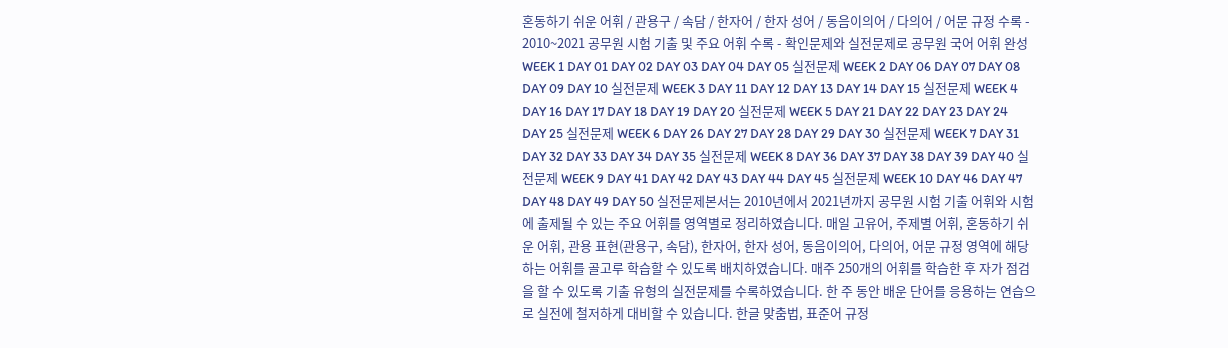혼동하기 쉬운 어휘 / 관용구 / 속담 / 한자어 / 한자 성어 / 동음이의어 / 다의어 / 어문 규정 수록 - 2010~2021 공무원 시험 기출 및 주요 어휘 수록 - 확인문제와 실전문제로 공무원 국어 어휘 완성WEEK 1 DAY 01 DAY 02 DAY 03 DAY 04 DAY 05 실전문제 WEEK 2 DAY 06 DAY 07 DAY 08 DAY 09 DAY 10 실전문제 WEEK 3 DAY 11 DAY 12 DAY 13 DAY 14 DAY 15 실전문제 WEEK 4 DAY 16 DAY 17 DAY 18 DAY 19 DAY 20 실전문제 WEEK 5 DAY 21 DAY 22 DAY 23 DAY 24 DAY 25 실전문제 WEEK 6 DAY 26 DAY 27 DAY 28 DAY 29 DAY 30 실전문제 WEEK 7 DAY 31 DAY 32 DAY 33 DAY 34 DAY 35 실전문제 WEEK 8 DAY 36 DAY 37 DAY 38 DAY 39 DAY 40 실전문제 WEEK 9 DAY 41 DAY 42 DAY 43 DAY 44 DAY 45 실전문제 WEEK 10 DAY 46 DAY 47 DAY 48 DAY 49 DAY 50 실전문제본서는 2010년에서 2021년까지 공무원 시험 기출 어휘와 시험에 출제될 수 있는 주요 어휘를 영역별로 정리하였습니다. 매일 고유어, 주제별 어휘, 혼동하기 쉬운 어휘, 관용 표현(관용구, 속담), 한자어, 한자 성어, 동음이의어, 다의어, 어문 규정 영역에 해당하는 어휘를 골고루 학습할 수 있도록 배치하였습니다. 매주 250개의 어휘를 학습한 후 자가 점검을 할 수 있도록 기출 유형의 실전문제를 수록하였습니다. 한 주 동안 배운 단어를 응용하는 연습으로 실전에 철저하게 대비할 수 있습니다. 한글 맞춤법, 표준어 규정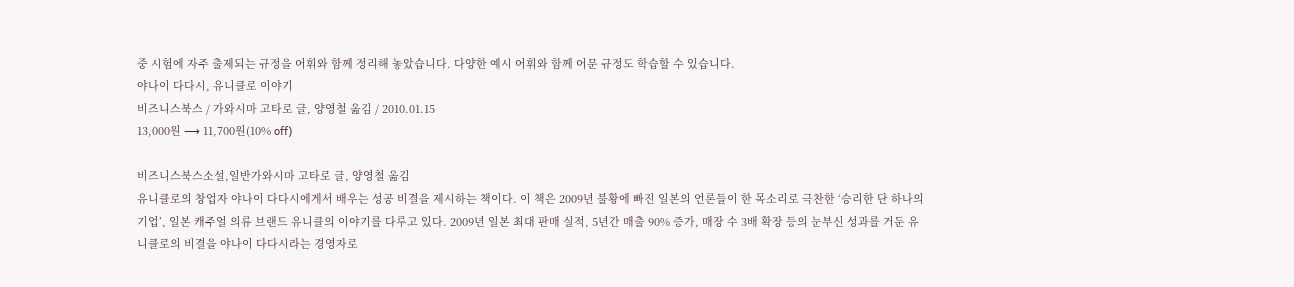중 시험에 자주 출제되는 규정을 어휘와 함께 정리해 놓았습니다. 다양한 예시 어휘와 함께 어문 규정도 학습할 수 있습니다.
야나이 다다시, 유니클로 이야기
비즈니스북스 / 가와시마 고타로 글, 양영철 옮김 / 2010.01.15
13,000원 ⟶ 11,700원(10% off)

비즈니스북스소설,일반가와시마 고타로 글, 양영철 옮김
유니클로의 창업자 야나이 다다시에게서 배우는 성공 비결을 제시하는 책이다. 이 책은 2009년 불황에 빠진 일본의 언론들이 한 목소리로 극찬한 ‘승리한 단 하나의 기업’, 일본 캐주얼 의류 브랜드 유니클의 이야기를 다루고 있다. 2009년 일본 최대 판매 실적, 5년간 매출 90% 증가, 매장 수 3배 확장 등의 눈부신 성과를 거둔 유니클로의 비결을 야나이 다다시라는 경영자로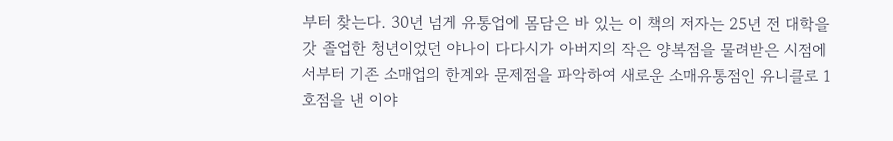부터 찾는다. 30년 넘게 유통업에 몸담은 바 있는 이 책의 저자는 25년 전 대학을 갓 졸업한 청년이었던 야나이 다다시가 아버지의 작은 양복점을 물려받은 시점에서부터 기존 소매업의 한계와 문제점을 파악하여 새로운 소매유통점인 유니클로 1호점을 낸 이야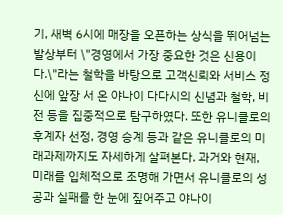기, 새벽 6시에 매장을 오픈하는 상식을 뛰어넘는 발상부터 \"경영에서 가장 중요한 것은 신용이다.\"라는 철학을 바탕으로 고객신뢰와 서비스 정신에 앞장 서 온 야나이 다다시의 신념과 철학, 비전 등을 집중적으로 탐구하였다. 또한 유니클로의 후계자 선정, 경영 승계 등과 같은 유니클로의 미래과제까지도 자세하게 살펴본다. 과거와 현재, 미래를 입체적으로 조명해 가면서 유니클로의 성공과 실패를 한 눈에 짚어주고 야나이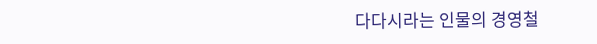다다시라는 인물의 경영철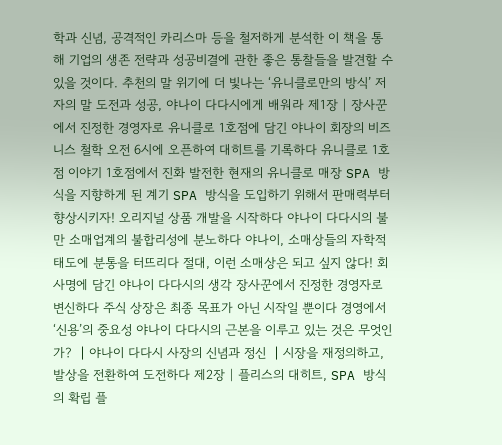학과 신념, 공격적인 카리스마 등을 철저하게 분석한 이 책을 통해 기업의 생존 전략과 성공비결에 관한 좋은 통찰들을 발견할 수 있을 것이다. 추천의 말 위기에 더 빛나는 ‘유니클로만의 방식’ 저자의 말 도전과 성공, 야나이 다다시에게 배워라 제1장 | 장사꾼에서 진정한 경영자로 유니클로 1호점에 담긴 야나이 회장의 비즈니스 철학 오전 6시에 오픈하여 대히트를 기록하다 유니클로 1호점 이야기 1호점에서 진화 발전한 현재의 유니클로 매장 SPA 방식을 지향하게 된 계기 SPA 방식을 도입하기 위해서 판매력부터 향상시키자! 오리지널 상품 개발을 시작하다 야나이 다다시의 불만 소매업계의 불합리성에 분노하다 야나이, 소매상들의 자학적 태도에 분통을 터뜨리다 절대, 이런 소매상은 되고 싶지 않다! 회사명에 담긴 야나이 다다시의 생각 장사꾼에서 진정한 경영자로 변신하다 주식 상장은 최종 목표가 아닌 시작일 뿐이다 경영에서 ‘신용’의 중요성 야나이 다다시의 근본을 이루고 있는 것은 무엇인가? ┃야나이 다다시 사장의 신념과 정신 ┃시장을 재정의하고, 발상을 전환하여 도전하다 제2장 | 플리스의 대히트, SPA 방식의 확립 플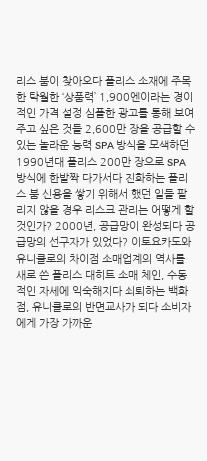리스 붐이 찾아오다 플리스 소재에 주목한 탁월한 ‘상품력’ 1,900엔이라는 경이적인 가격 설정 심플한 광고를 통해 보여주고 싶은 것들 2,600만 장을 공급할 수 있는 놀라운 능력 SPA 방식을 모색하던 1990년대 플리스 200만 장으로 SPA 방식에 한발짝 다가서다 진화하는 플리스 붐 신용을 쌓기 위해서 했던 일들 팔리지 않을 경우 리스크 관리는 어떻게 할 것인가? 2000년, 공급망이 완성되다 공급망의 선구자가 있었다? 이토요카도와 유니클로의 차이점 소매업계의 역사를 새로 쓴 플리스 대히트 소매 체인, 수동적인 자세에 익숙해지다 쇠퇴하는 백화점, 유니클로의 반면교사가 되다 소비자에게 가장 가까운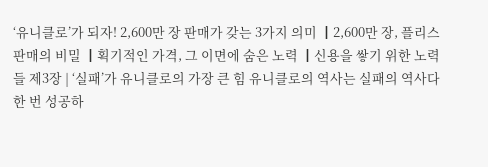‘유니클로’가 되자! 2,600만 장 판매가 갖는 3가지 의미 ┃2,600만 장, 플리스 판매의 비밀 ┃획기적인 가격, 그 이면에 숨은 노력 ┃신용을 쌓기 위한 노력들 제3장 | ‘실패’가 유니클로의 가장 큰 힘 유니클로의 역사는 실패의 역사다 한 번 성공하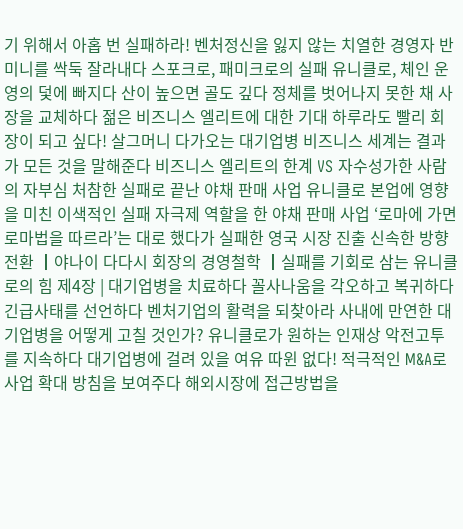기 위해서 아홉 번 실패하라! 벤처정신을 잃지 않는 치열한 경영자 반미니를 싹둑 잘라내다 스포크로, 패미크로의 실패 유니클로, 체인 운영의 덫에 빠지다 산이 높으면 골도 깊다 정체를 벗어나지 못한 채 사장을 교체하다 젊은 비즈니스 엘리트에 대한 기대 하루라도 빨리 회장이 되고 싶다! 살그머니 다가오는 대기업병 비즈니스 세계는 결과가 모든 것을 말해준다 비즈니스 엘리트의 한계 VS 자수성가한 사람의 자부심 처참한 실패로 끝난 야채 판매 사업 유니클로 본업에 영향을 미친 이색적인 실패 자극제 역할을 한 야채 판매 사업 ‘로마에 가면 로마법을 따르라’는 대로 했다가 실패한 영국 시장 진출 신속한 방향 전환 ┃야나이 다다시 회장의 경영철학 ┃실패를 기회로 삼는 유니클로의 힘 제4장 | 대기업병을 치료하다 꼴사나움을 각오하고 복귀하다 긴급사태를 선언하다 벤처기업의 활력을 되찾아라 사내에 만연한 대기업병을 어떻게 고칠 것인가? 유니클로가 원하는 인재상 악전고투를 지속하다 대기업병에 걸려 있을 여유 따윈 없다! 적극적인 M&A로 사업 확대 방침을 보여주다 해외시장에 접근방법을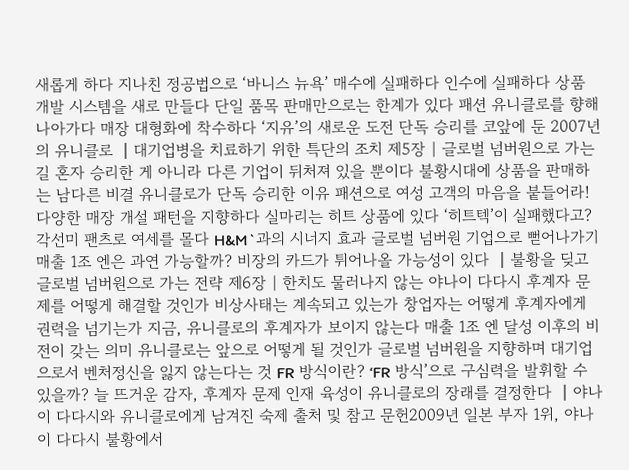새롭게 하다 지나친 정공법으로 ‘바니스 뉴욕’ 매수에 실패하다 인수에 실패하다 상품 개발 시스템을 새로 만들다 단일 품목 판매만으로는 한계가 있다 패션 유니클로를 향해 나아가다 매장 대형화에 착수하다 ‘지유’의 새로운 도전 단독 승리를 코앞에 둔 2007년의 유니클로 ┃대기업병을 치료하기 위한 특단의 조치 제5장 | 글로벌 넘버원으로 가는 길 혼자 승리한 게 아니라 다른 기업이 뒤처져 있을 뿐이다 불황시대에 상품을 판매하는 남다른 비결 유니클로가 단독 승리한 이유 패션으로 여성 고객의 마음을 붙들어라! 다양한 매장 개설 패턴을 지향하다 실마리는 히트 상품에 있다 ‘히트텍’이 실패했다고? 각선미 팬츠로 여세를 몰다 H&M`과의 시너지 효과 글로벌 넘버원 기업으로 뻗어나가기 매출 1조 엔은 과연 가능할까? 비장의 카드가 튀어나올 가능성이 있다 ┃불황을 딪고 글로벌 넘버원으로 가는 전략 제6장 | 한치도 물러나지 않는 야나이 다다시 후계자 문제를 어떻게 해결할 것인가 비상사태는 계속되고 있는가 창업자는 어떻게 후계자에게 권력을 넘기는가 지금, 유니클로의 후계자가 보이지 않는다 매출 1조 엔 달성 이후의 비전이 갖는 의미 유니클로는 앞으로 어떻게 될 것인가 글로벌 넘버원을 지향하며 대기업으로서 벤처정신을 잃지 않는다는 것 FR 방식이란? ‘FR 방식’으로 구심력을 발휘할 수 있을까? 늘 뜨거운 감자, 후계자 문제 인재 육성이 유니클로의 장래를 결정한다 ┃야나이 다다시와 유니클로에게 남겨진 숙제 출처 및 참고 문헌2009년 일본 부자 1위, 야나이 다다시 불황에서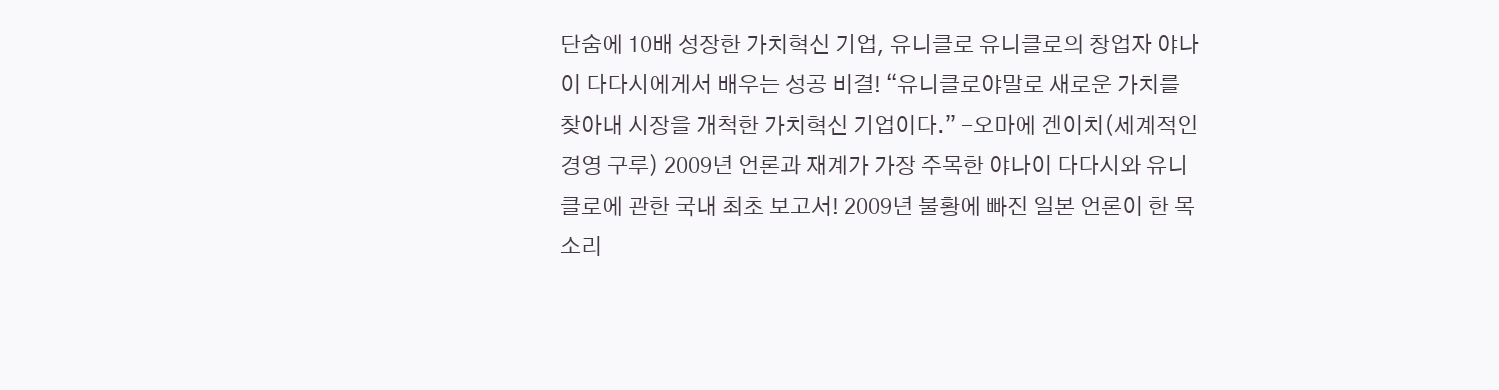단숨에 10배 성장한 가치혁신 기업, 유니클로 유니클로의 창업자 야나이 다다시에게서 배우는 성공 비결! “유니클로야말로 새로운 가치를 찾아내 시장을 개척한 가치혁신 기업이다.” -오마에 겐이치(세계적인 경영 구루) 2009년 언론과 재계가 가장 주목한 야나이 다다시와 유니클로에 관한 국내 최초 보고서! 2009년 불황에 빠진 일본 언론이 한 목소리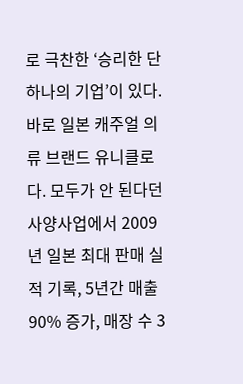로 극찬한 ‘승리한 단 하나의 기업’이 있다. 바로 일본 캐주얼 의류 브랜드 유니클로다. 모두가 안 된다던 사양사업에서 2009년 일본 최대 판매 실적 기록, 5년간 매출 90% 증가, 매장 수 3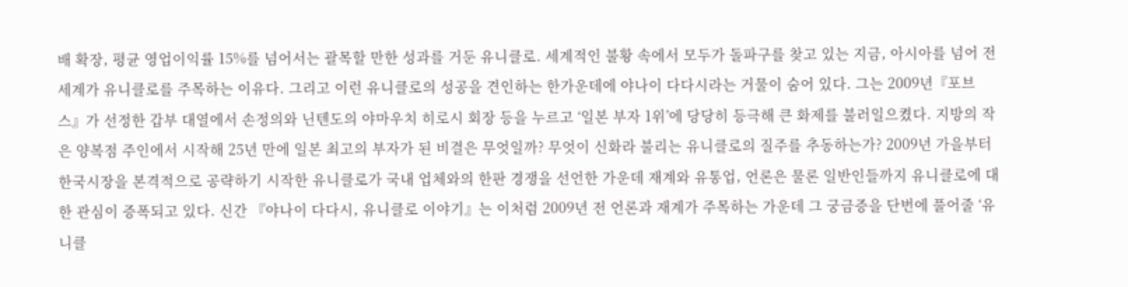배 확장, 평균 영업이익률 15%를 넘어서는 괄목할 만한 성과를 거둔 유니클로. 세계적인 불황 속에서 모두가 돌파구를 찾고 있는 지금, 아시아를 넘어 전 세계가 유니클로를 주목하는 이유다. 그리고 이런 유니클로의 성공을 견인하는 한가운데에 야나이 다다시라는 거물이 숨어 있다. 그는 2009년『포브스』가 선정한 갑부 대열에서 손정의와 닌텐도의 야마우치 히로시 회장 등을 누르고 ‘일본 부자 1위’에 당당히 등극해 큰 화제를 불러일으켰다. 지방의 작은 양복점 주인에서 시작해 25년 만에 일본 최고의 부자가 된 비결은 무엇일까? 무엇이 신화라 불리는 유니클로의 질주를 추동하는가? 2009년 가을부터 한국시장을 본격적으로 공략하기 시작한 유니클로가 국내 업체와의 한판 경쟁을 선언한 가운데 재계와 유통업, 언론은 물론 일반인들까지 유니클로에 대한 관심이 증폭되고 있다. 신간 『야나이 다다시, 유니클로 이야기』는 이처럼 2009년 전 언론과 재계가 주목하는 가운데 그 궁금증을 단번에 풀어줄 ‘유니클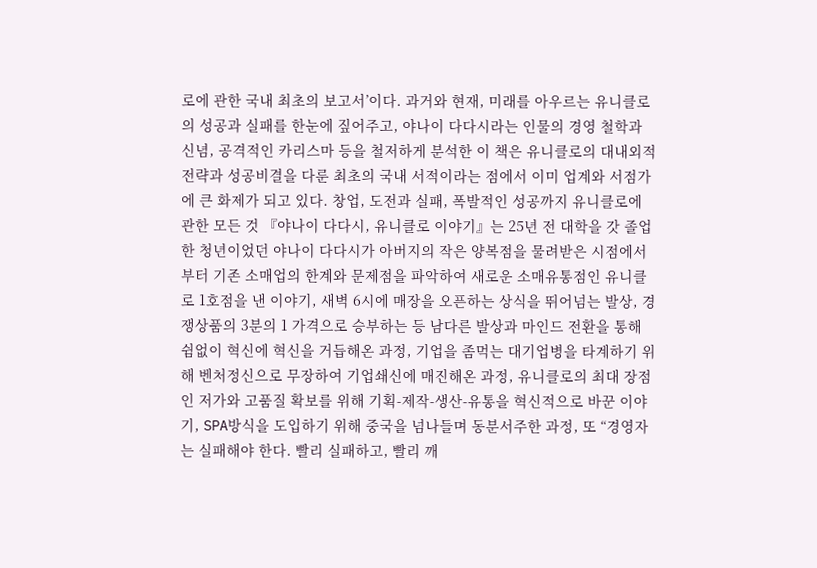로에 관한 국내 최초의 보고서’이다. 과거와 현재, 미래를 아우르는 유니클로의 성공과 실패를 한눈에 짚어주고, 야나이 다다시라는 인물의 경영 철학과 신념, 공격적인 카리스마 등을 철저하게 분석한 이 책은 유니클로의 대내외적 전략과 성공비결을 다룬 최초의 국내 서적이라는 점에서 이미 업계와 서점가에 큰 화제가 되고 있다. 창업, 도전과 실패, 폭발적인 성공까지 유니클로에 관한 모든 것 『야나이 다다시, 유니클로 이야기』는 25년 전 대학을 갓 졸업한 청년이었던 야나이 다다시가 아버지의 작은 양복점을 물려받은 시점에서부터 기존 소매업의 한계와 문제점을 파악하여 새로운 소매유통점인 유니클로 1호점을 낸 이야기, 새벽 6시에 매장을 오픈하는 상식을 뛰어넘는 발상, 경쟁상품의 3분의 1 가격으로 승부하는 등 남다른 발상과 마인드 전환을 통해 쉼없이 혁신에 혁신을 거듭해온 과정, 기업을 좀먹는 대기업병을 타계하기 위해 벤처정신으로 무장하여 기업쇄신에 매진해온 과정, 유니클로의 최대 장점인 저가와 고품질 확보를 위해 기획-제작-생산-유통을 혁신적으로 바꾼 이야기, SPA방식을 도입하기 위해 중국을 넘나들며 동분서주한 과정, 또 “경영자는 실패해야 한다. 빨리 실패하고, 빨리 깨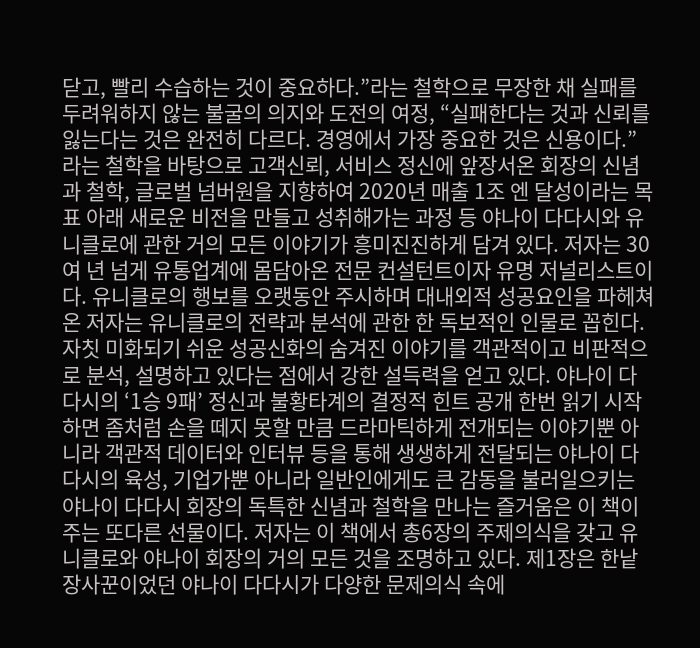닫고, 빨리 수습하는 것이 중요하다.”라는 철학으로 무장한 채 실패를 두려워하지 않는 불굴의 의지와 도전의 여정, “실패한다는 것과 신뢰를 잃는다는 것은 완전히 다르다. 경영에서 가장 중요한 것은 신용이다.”라는 철학을 바탕으로 고객신뢰, 서비스 정신에 앞장서온 회장의 신념과 철학, 글로벌 넘버원을 지향하여 2020년 매출 1조 엔 달성이라는 목표 아래 새로운 비전을 만들고 성취해가는 과정 등 야나이 다다시와 유니클로에 관한 거의 모든 이야기가 흥미진진하게 담겨 있다. 저자는 30여 년 넘게 유통업계에 몸담아온 전문 컨설턴트이자 유명 저널리스트이다. 유니클로의 행보를 오랫동안 주시하며 대내외적 성공요인을 파헤쳐온 저자는 유니클로의 전략과 분석에 관한 한 독보적인 인물로 꼽힌다. 자칫 미화되기 쉬운 성공신화의 숨겨진 이야기를 객관적이고 비판적으로 분석, 설명하고 있다는 점에서 강한 설득력을 얻고 있다. 야나이 다다시의 ‘1승 9패’ 정신과 불황타계의 결정적 힌트 공개 한번 읽기 시작하면 좀처럼 손을 떼지 못할 만큼 드라마틱하게 전개되는 이야기뿐 아니라 객관적 데이터와 인터뷰 등을 통해 생생하게 전달되는 야나이 다다시의 육성, 기업가뿐 아니라 일반인에게도 큰 감동을 불러일으키는 야나이 다다시 회장의 독특한 신념과 철학을 만나는 즐거움은 이 책이 주는 또다른 선물이다. 저자는 이 책에서 총6장의 주제의식을 갖고 유니클로와 야나이 회장의 거의 모든 것을 조명하고 있다. 제1장은 한낱 장사꾼이었던 야나이 다다시가 다양한 문제의식 속에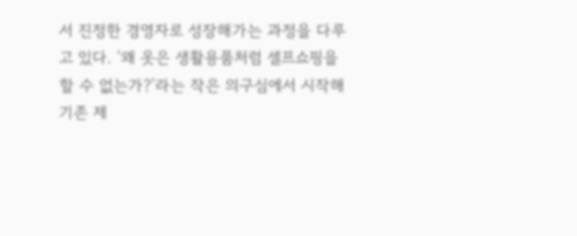서 진정한 경영자로 성장해가는 과정을 다루고 있다. ‘왜 옷은 생활용품처럼 셀프쇼핑을 할 수 없는가?’라는 작은 의구심에서 시작해 기존 제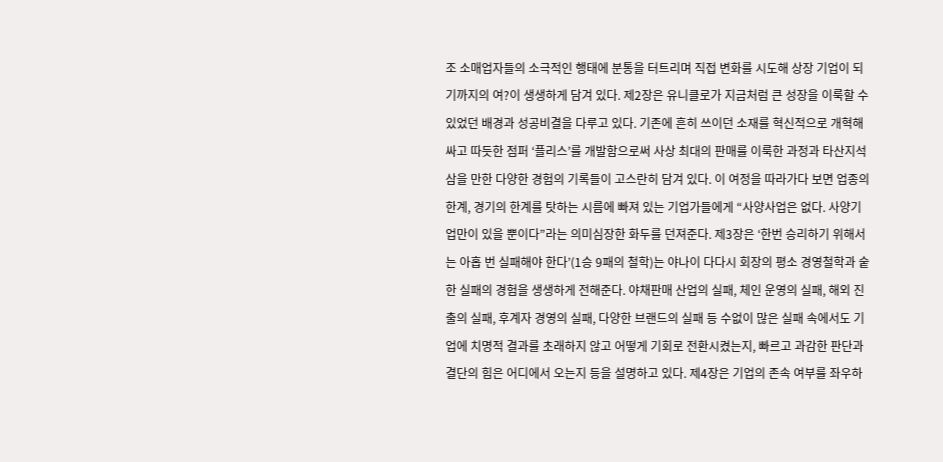조 소매업자들의 소극적인 행태에 분통을 터트리며 직접 변화를 시도해 상장 기업이 되기까지의 여?이 생생하게 담겨 있다. 제2장은 유니클로가 지금처럼 큰 성장을 이룩할 수 있었던 배경과 성공비결을 다루고 있다. 기존에 흔히 쓰이던 소재를 혁신적으로 개혁해 싸고 따듯한 점퍼 ‘플리스’를 개발함으로써 사상 최대의 판매를 이룩한 과정과 타산지석 삼을 만한 다양한 경험의 기록들이 고스란히 담겨 있다. 이 여정을 따라가다 보면 업종의 한계, 경기의 한계를 탓하는 시름에 빠져 있는 기업가들에게 “사양사업은 없다. 사양기업만이 있을 뿐이다”라는 의미심장한 화두를 던져준다. 제3장은 ‘한번 승리하기 위해서는 아홉 번 실패해야 한다’(1승 9패의 철학)는 야나이 다다시 회장의 평소 경영철학과 숱한 실패의 경험을 생생하게 전해준다. 야채판매 산업의 실패, 체인 운영의 실패, 해외 진출의 실패, 후계자 경영의 실패, 다양한 브랜드의 실패 등 수없이 많은 실패 속에서도 기업에 치명적 결과를 초래하지 않고 어떻게 기회로 전환시켰는지, 빠르고 과감한 판단과 결단의 힘은 어디에서 오는지 등을 설명하고 있다. 제4장은 기업의 존속 여부를 좌우하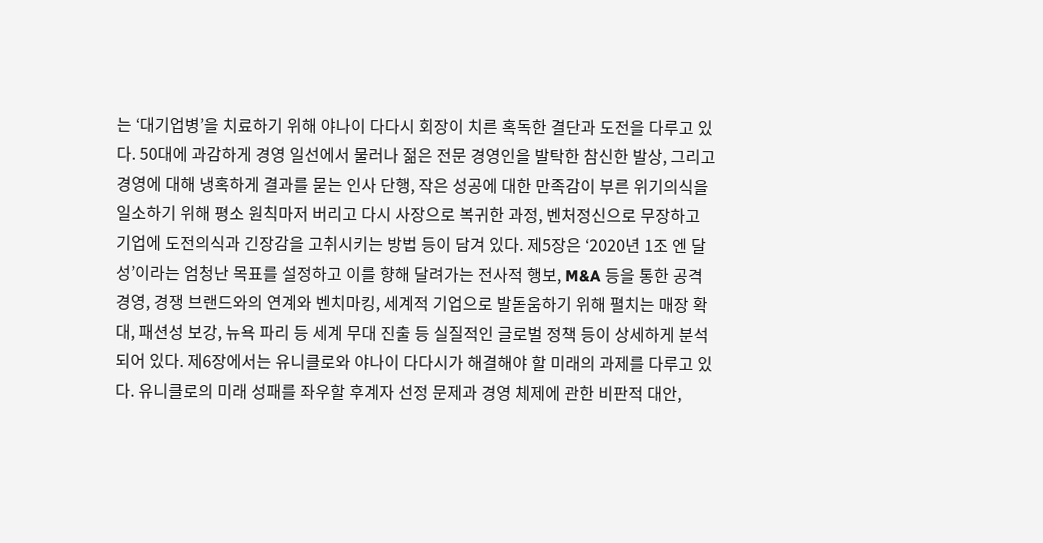는 ‘대기업병’을 치료하기 위해 야나이 다다시 회장이 치른 혹독한 결단과 도전을 다루고 있다. 50대에 과감하게 경영 일선에서 물러나 젊은 전문 경영인을 발탁한 참신한 발상, 그리고 경영에 대해 냉혹하게 결과를 묻는 인사 단행, 작은 성공에 대한 만족감이 부른 위기의식을 일소하기 위해 평소 원칙마저 버리고 다시 사장으로 복귀한 과정, 벤처정신으로 무장하고 기업에 도전의식과 긴장감을 고취시키는 방법 등이 담겨 있다. 제5장은 ‘2020년 1조 엔 달성’이라는 엄청난 목표를 설정하고 이를 향해 달려가는 전사적 행보, M&A 등을 통한 공격 경영, 경쟁 브랜드와의 연계와 벤치마킹, 세계적 기업으로 발돋움하기 위해 펼치는 매장 확대, 패션성 보강, 뉴욕 파리 등 세계 무대 진출 등 실질적인 글로벌 정책 등이 상세하게 분석되어 있다. 제6장에서는 유니클로와 야나이 다다시가 해결해야 할 미래의 과제를 다루고 있다. 유니클로의 미래 성패를 좌우할 후계자 선정 문제과 경영 체제에 관한 비판적 대안,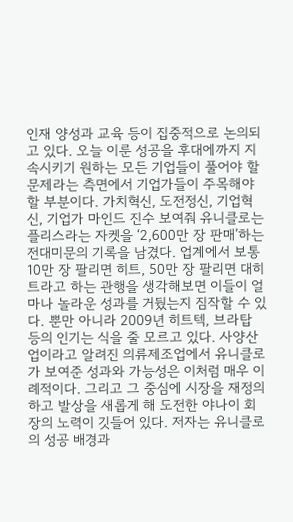인재 양성과 교육 등이 집중적으로 논의되고 있다. 오늘 이룬 성공을 후대에까지 지속시키기 원하는 모든 기업들이 풀어야 할 문제라는 측면에서 기업가들이 주목해야 할 부분이다. 가치혁신, 도전정신, 기업혁신, 기업가 마인드 진수 보여줘 유니클로는 플리스라는 자켓을 ‘2,600만 장 판매’하는 전대미문의 기록을 남겼다. 업계에서 보통 10만 장 팔리면 히트, 50만 장 팔리면 대히트라고 하는 관행을 생각해보면 이들이 얼마나 놀라운 성과를 거뒀는지 짐작할 수 있다. 뿐만 아니라 2009년 히트텍, 브라탑 등의 인기는 식을 줄 모르고 있다. 사양산업이라고 알려진 의류제조업에서 유니클로가 보여준 성과와 가능성은 이처럼 매우 이례적이다. 그리고 그 중심에 시장을 재정의하고 발상을 새롭게 해 도전한 야나이 회장의 노력이 깃들어 있다. 저자는 유니클로의 성공 배경과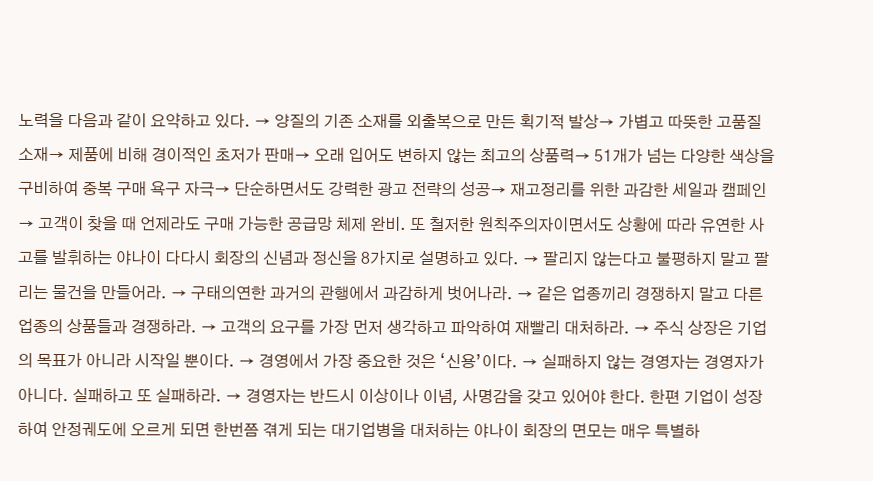노력을 다음과 같이 요약하고 있다. → 양질의 기존 소재를 외출복으로 만든 획기적 발상→ 가볍고 따뜻한 고품질 소재→ 제품에 비해 경이적인 초저가 판매→ 오래 입어도 변하지 않는 최고의 상품력→ 51개가 넘는 다양한 색상을 구비하여 중복 구매 욕구 자극→ 단순하면서도 강력한 광고 전략의 성공→ 재고정리를 위한 과감한 세일과 캠페인→ 고객이 찾을 때 언제라도 구매 가능한 공급망 체제 완비. 또 철저한 원칙주의자이면서도 상황에 따라 유연한 사고를 발휘하는 야나이 다다시 회장의 신념과 정신을 8가지로 설명하고 있다. → 팔리지 않는다고 불평하지 말고 팔리는 물건을 만들어라. → 구태의연한 과거의 관행에서 과감하게 벗어나라. → 같은 업종끼리 경쟁하지 말고 다른 업종의 상품들과 경쟁하라. → 고객의 요구를 가장 먼저 생각하고 파악하여 재빨리 대처하라. → 주식 상장은 기업의 목표가 아니라 시작일 뿐이다. → 경영에서 가장 중요한 것은 ‘신용’이다. → 실패하지 않는 경영자는 경영자가 아니다. 실패하고 또 실패하라. → 경영자는 반드시 이상이나 이념, 사명감을 갖고 있어야 한다. 한편 기업이 성장하여 안정궤도에 오르게 되면 한번쯤 겪게 되는 대기업병을 대처하는 야나이 회장의 면모는 매우 특별하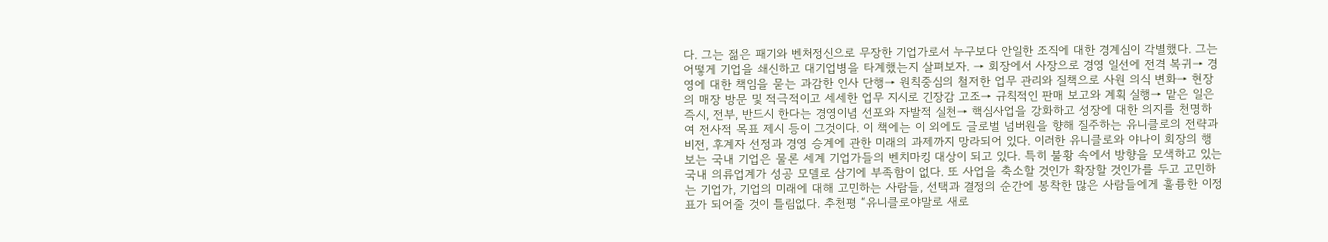다. 그는 젊은 패기와 벤처정신으로 무장한 기업가로서 누구보다 안일한 조직에 대한 경계심이 각별했다. 그는 어떻게 기업을 쇄신하고 대기업병을 타계했는지 살펴보자. → 회장에서 사장으로 경영 일선에 전격 복귀→ 경영에 대한 책임을 묻는 과감한 인사 단행→ 원칙중심의 철저한 업무 관리와 질책으로 사원 의식 변화→ 현장의 매장 방문 및 적극적이고 세세한 업무 지시로 긴장감 고조→ 규칙적인 판매 보고와 계획 실행→ 맡은 일은 즉시, 전부, 반드시 한다는 경영이념 선포와 자발적 실천→ 핵심사업을 강화하고 성장에 대한 의지를 천명하여 전사적 목표 제시 등이 그것이다. 이 책에는 이 외에도 글로벌 넘버원을 향해 질주하는 유니클로의 전략과 비전, 후계자 선정과 경영 승계에 관한 미래의 과제까지 망라되어 있다. 이러한 유니클로와 야나이 회장의 행보는 국내 기업은 물론 세계 기업가들의 벤치마킹 대상이 되고 있다. 특히 불황 속에서 방향을 모색하고 있는 국내 의류업계가 성공 모델로 삼기에 부족함이 없다. 또 사업을 축소할 것인가 확장할 것인가를 두고 고민하는 기업가, 기업의 미래에 대해 고민하는 사람들, 선택과 결정의 순간에 봉착한 많은 사람들에게 훌륭한 이정표가 되어줄 것이 틀림없다. 추천평 “유니클로야말로 새로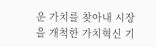운 가치를 찾아내 시장을 개척한 가치혁신 기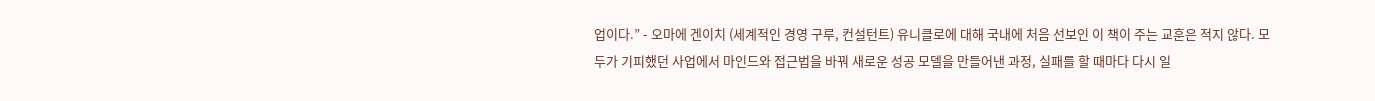업이다.” - 오마에 겐이치 (세계적인 경영 구루, 컨설턴트) 유니클로에 대해 국내에 처음 선보인 이 책이 주는 교훈은 적지 않다. 모두가 기피했던 사업에서 마인드와 접근법을 바꿔 새로운 성공 모델을 만들어낸 과정, 실패를 할 때마다 다시 일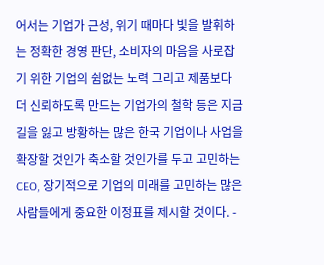어서는 기업가 근성, 위기 때마다 빛을 발휘하는 정확한 경영 판단, 소비자의 마음을 사로잡기 위한 기업의 쉼없는 노력 그리고 제품보다 더 신뢰하도록 만드는 기업가의 철학 등은 지금 길을 잃고 방황하는 많은 한국 기업이나 사업을 확장할 것인가 축소할 것인가를 두고 고민하는 CEO, 장기적으로 기업의 미래를 고민하는 많은 사람들에게 중요한 이정표를 제시할 것이다. -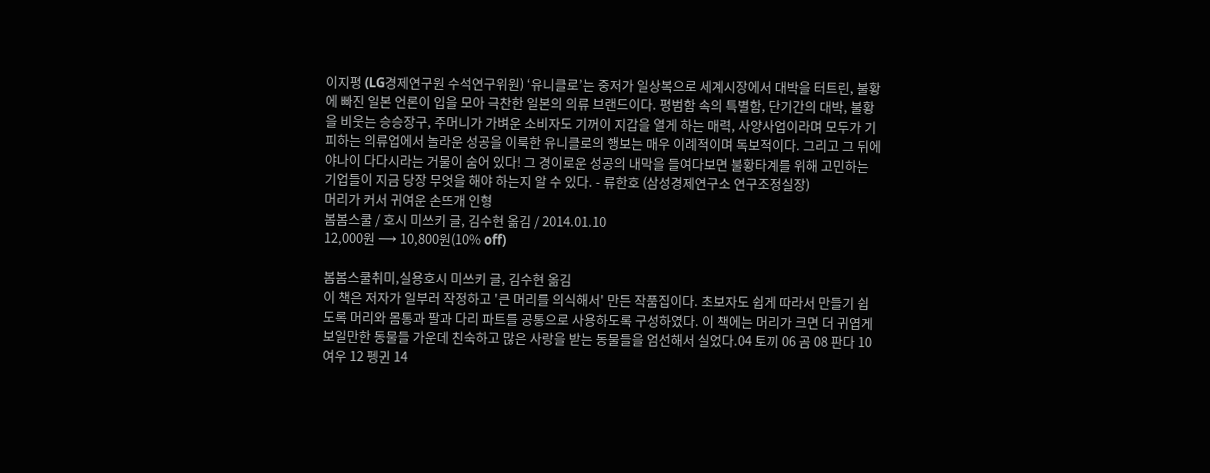이지평 (LG경제연구원 수석연구위원) ‘유니클로’는 중저가 일상복으로 세계시장에서 대박을 터트린, 불황에 빠진 일본 언론이 입을 모아 극찬한 일본의 의류 브랜드이다. 평범함 속의 특별함, 단기간의 대박, 불황을 비웃는 승승장구, 주머니가 가벼운 소비자도 기꺼이 지갑을 열게 하는 매력, 사양사업이라며 모두가 기피하는 의류업에서 놀라운 성공을 이룩한 유니클로의 행보는 매우 이례적이며 독보적이다. 그리고 그 뒤에 야나이 다다시라는 거물이 숨어 있다! 그 경이로운 성공의 내막을 들여다보면 불황타계를 위해 고민하는 기업들이 지금 당장 무엇을 해야 하는지 알 수 있다. - 류한호 (삼성경제연구소 연구조정실장)
머리가 커서 귀여운 손뜨개 인형
봄봄스쿨 / 호시 미쓰키 글, 김수현 옮김 / 2014.01.10
12,000원 ⟶ 10,800원(10% off)

봄봄스쿨취미,실용호시 미쓰키 글, 김수현 옮김
이 책은 저자가 일부러 작정하고 '큰 머리를 의식해서' 만든 작품집이다. 초보자도 쉽게 따라서 만들기 쉽도록 머리와 몸통과 팔과 다리 파트를 공통으로 사용하도록 구성하였다. 이 책에는 머리가 크면 더 귀엽게 보일만한 동물들 가운데 친숙하고 많은 사랑을 받는 동물들을 엄선해서 실었다.04 토끼 06 곰 08 판다 10 여우 12 펭귄 14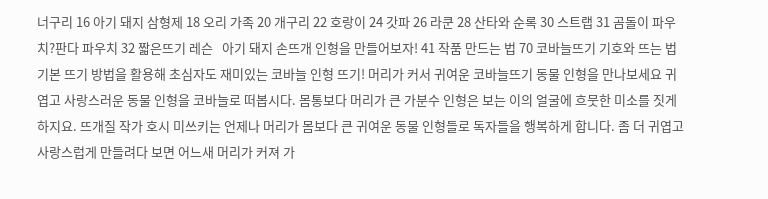너구리 16 아기 돼지 삼형제 18 오리 가족 20 개구리 22 호랑이 24 갓파 26 라쿤 28 산타와 순록 30 스트랩 31 곰돌이 파우치?판다 파우치 32 짧은뜨기 레슨   아기 돼지 손뜨개 인형을 만들어보자! 41 작품 만드는 법 70 코바늘뜨기 기호와 뜨는 법기본 뜨기 방법을 활용해 초심자도 재미있는 코바늘 인형 뜨기! 머리가 커서 귀여운 코바늘뜨기 동물 인형을 만나보세요 귀엽고 사랑스러운 동물 인형을 코바늘로 떠봅시다. 몸통보다 머리가 큰 가분수 인형은 보는 이의 얼굴에 흐뭇한 미소를 짓게 하지요. 뜨개질 작가 호시 미쓰키는 언제나 머리가 몸보다 큰 귀여운 동물 인형들로 독자들을 행복하게 합니다. 좀 더 귀엽고 사랑스럽게 만들려다 보면 어느새 머리가 커져 가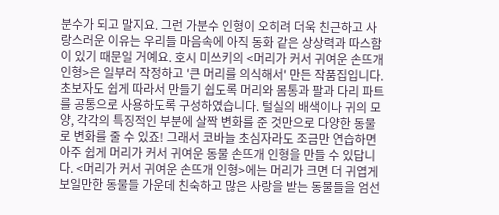분수가 되고 말지요. 그런 가분수 인형이 오히려 더욱 친근하고 사랑스러운 이유는 우리들 마음속에 아직 동화 같은 상상력과 따스함이 있기 때문일 거예요. 호시 미쓰키의 <머리가 커서 귀여운 손뜨개 인형>은 일부러 작정하고 '큰 머리를 의식해서' 만든 작품집입니다. 초보자도 쉽게 따라서 만들기 쉽도록 머리와 몸통과 팔과 다리 파트를 공통으로 사용하도록 구성하였습니다. 털실의 배색이나 귀의 모양, 각각의 특징적인 부분에 살짝 변화를 준 것만으로 다양한 동물로 변화를 줄 수 있죠! 그래서 코바늘 초심자라도 조금만 연습하면 아주 쉽게 머리가 커서 귀여운 동물 손뜨개 인형을 만들 수 있답니다. <머리가 커서 귀여운 손뜨개 인형>에는 머리가 크면 더 귀엽게 보일만한 동물들 가운데 친숙하고 많은 사랑을 받는 동물들을 엄선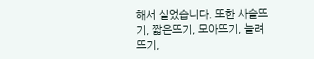해서 실었습니다. 또한 사슬뜨기, 짧은뜨기, 모아뜨기, 늘려뜨기,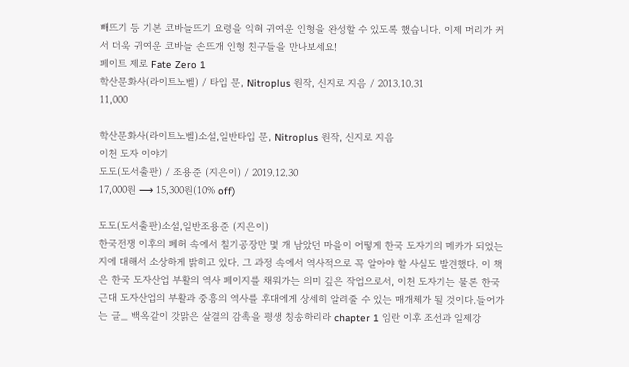빼뜨기 등 기본 코바늘뜨기 요령을 익혀 귀여운 인형을 완성할 수 있도록 했습니다. 이제 머리가 커서 더욱 귀여운 코바늘 손뜨개 인형 친구들을 만나보세요!
페이트 제로 Fate Zero 1
학산문화사(라이트노벨) / 타입 문, Nitroplus 원작, 신지로 지음 / 2013.10.31
11,000

학산문화사(라이트노벨)소설,일반타입 문, Nitroplus 원작, 신지로 지음
이천 도자 이야기
도도(도서출판) / 조용준 (지은이) / 2019.12.30
17,000원 ⟶ 15,300원(10% off)

도도(도서출판)소설,일반조용준 (지은이)
한국전쟁 이후의 폐허 속에서 칠기공장만 몇 개 남았던 마을이 어떻게 한국 도자기의 메카가 되었는지에 대해서 소상하게 밝히고 있다. 그 과정 속에서 역사적으로 꼭 알아야 할 사실도 발견했다. 이 책은 한국 도자산업 부활의 역사 페이지를 채워가는 의미 깊은 작업으로서, 이천 도자기는 물론 한국 근대 도자산업의 부활과 중흥의 역사를 후대에게 상세히 알려줄 수 있는 매개체가 될 것이다.들어가는 글_ 백옥같이 갓맑은 살결의 감촉을 평생 칭송하리라 chapter 1 임란 이후 조선과 일제강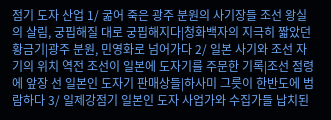점기 도자 산업 1/ 굶어 죽은 광주 분원의 사기장들 조선 왕실의 살림, 궁핍해질 대로 궁핍해지다|청화백자의 지극히 짧았던 황금기|광주 분원, 민영화로 넘어가다 2/ 일본 사기와 조선 자기의 위치 역전 조선이 일본에 도자기를 주문한 기록|조선 점령에 앞장 선 일본인 도자기 판매상들|하사미 그릇이 한반도에 범람하다 3/ 일제강점기 일본인 도자 사업가와 수집가들 납치된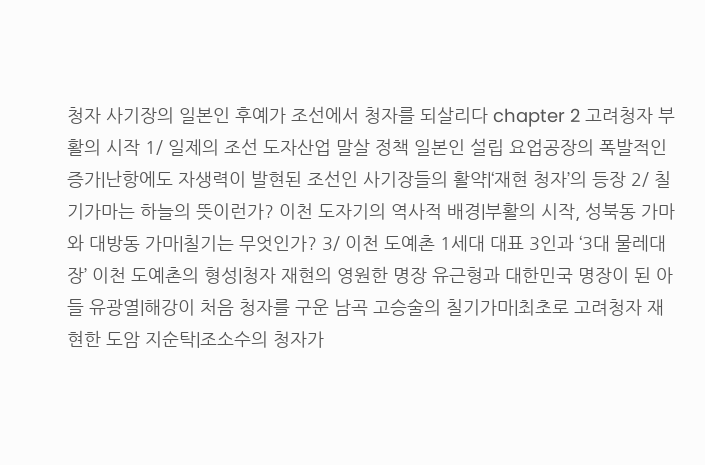청자 사기장의 일본인 후예가 조선에서 청자를 되살리다 chapter 2 고려청자 부활의 시작 1/ 일제의 조선 도자산업 말살 정책 일본인 설립 요업공장의 폭발적인 증가|난항에도 자생력이 발현된 조선인 사기장들의 활약|‘재현 청자’의 등장 2/ 칠기가마는 하늘의 뜻이런가? 이천 도자기의 역사적 배경|부활의 시작, 성북동 가마와 대방동 가마|칠기는 무엇인가? 3/ 이천 도예촌 1세대 대표 3인과 ‘3대 물레대장’ 이천 도예촌의 형성|청자 재현의 영원한 명장 유근형과 대한민국 명장이 된 아들 유광열|해강이 처음 청자를 구운 남곡 고승술의 칠기가마|최초로 고려청자 재현한 도암 지순탁|조소수의 청자가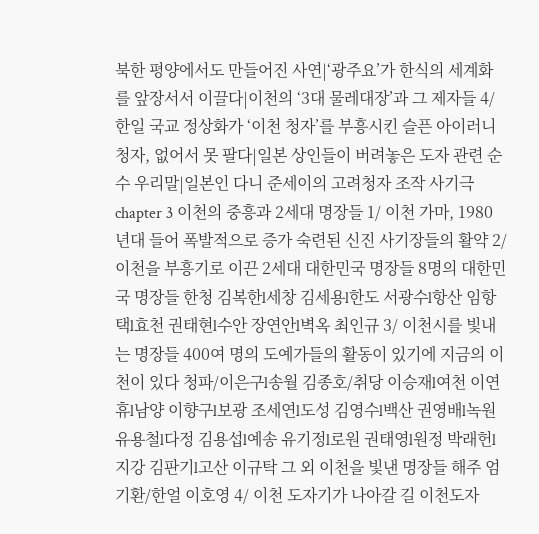북한 평양에서도 만들어진 사연|‘광주요’가 한식의 세계화를 앞장서서 이끌다|이천의 ‘3대 물레대장’과 그 제자들 4/ 한일 국교 정상화가 ‘이천 청자’를 부흥시킨 슬픈 아이러니 청자, 없어서 못 팔다|일본 상인들이 버려놓은 도자 관련 순수 우리말|일본인 다니 준세이의 고려청자 조작 사기극 chapter 3 이천의 중흥과 2세대 명장들 1/ 이천 가마, 1980년대 들어 폭발적으로 증가 숙련된 신진 사기장들의 활약 2/ 이천을 부흥기로 이끈 2세대 대한민국 명장들 8명의 대한민국 명장들 한청 김복한l세창 김세용l한도 서광수l항산 임항택l효천 권태현l수안 장연안l벽옥 최인규 3/ 이천시를 빛내는 명장들 400여 명의 도예가들의 활동이 있기에 지금의 이천이 있다 청파/이은구l송월 김종호/취당 이승재l여천 이연휴l남양 이향구l보광 조세연l도성 김영수l백산 권영배l녹원 유용철l다정 김용섭l예송 유기정l로원 권태영l원정 박래헌l지강 김판기l고산 이규탁 그 외 이천을 빛낸 명장들 해주 엄기환/한얼 이호영 4/ 이천 도자기가 나아갈 길 이천도자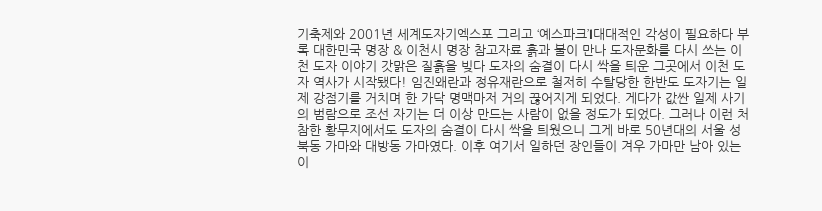기축제와 2001년 세계도자기엑스포 그리고 ‘예스파크’l대대적인 각성이 필요하다 부록 대한민국 명장 & 이천시 명장 참고자료 흙과 불이 만나 도자문화를 다시 쓰는 이천 도자 이야기 갓맑은 질흙을 빚다 도자의 숨결이 다시 싹을 틔운 그곳에서 이천 도자 역사가 시작됐다! 임진왜란과 정유재란으로 철저히 수탈당한 한반도 도자기는 일제 강점기를 거치며 한 가닥 명맥마저 거의 끊어지게 되었다. 게다가 값싼 일제 사기의 범람으로 조선 자기는 더 이상 만드는 사람이 없을 정도가 되었다. 그러나 이런 처참한 황무지에서도 도자의 숨결이 다시 싹을 틔웠으니 그게 바로 50년대의 서울 성북동 가마와 대방동 가마였다. 이후 여기서 일하던 장인들이 겨우 가마만 남아 있는 이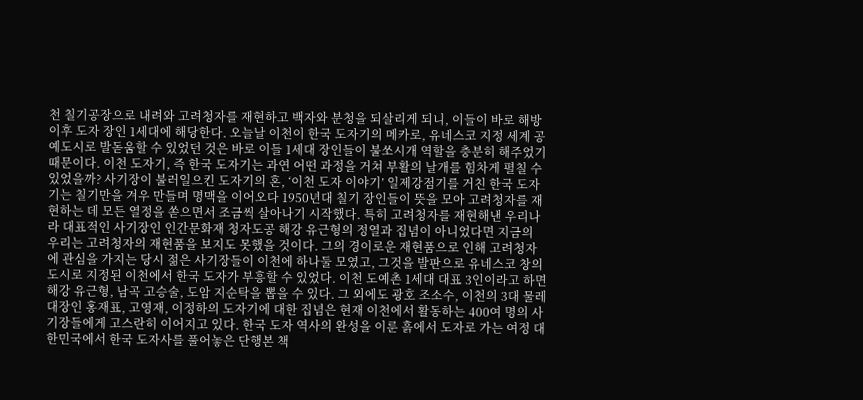천 칠기공장으로 내려와 고려청자를 재현하고 백자와 분청을 되살리게 되니, 이들이 바로 해방 이후 도자 장인 1세대에 해당한다. 오늘날 이천이 한국 도자기의 메카로, 유네스코 지정 세계 공예도시로 발돋움할 수 있었던 것은 바로 이들 1세대 장인들이 불쏘시개 역할을 충분히 해주었기 때문이다. 이천 도자기, 즉 한국 도자기는 과연 어떤 과정을 거쳐 부활의 날개를 힘차게 펼칠 수 있었을까? 사기장이 불러일으킨 도자기의 혼, ‘이천 도자 이야기’ 일제강점기를 거친 한국 도자기는 칠기만을 겨우 만들며 명맥을 이어오다 1950년대 칠기 장인들이 뜻을 모아 고려청자를 재현하는 데 모든 열정을 쏟으면서 조금씩 살아나기 시작했다. 특히 고려청자를 재현해낸 우리나라 대표적인 사기장인 인간문화재 청자도공 해강 유근형의 정열과 집념이 아니었다면 지금의 우리는 고려청자의 재현품을 보지도 못했을 것이다. 그의 경이로운 재현품으로 인해 고려청자에 관심을 가지는 당시 젊은 사기장들이 이천에 하나둘 모였고, 그것을 발판으로 유네스코 창의 도시로 지정된 이천에서 한국 도자가 부흥할 수 있었다. 이천 도예촌 1세대 대표 3인이라고 하면 해강 유근형, 남곡 고승술, 도암 지순탁을 뽑을 수 있다. 그 외에도 광호 조소수, 이천의 3대 물레대장인 홍재표, 고영재, 이정하의 도자기에 대한 집념은 현재 이천에서 활동하는 400여 명의 사기장들에게 고스란히 이어지고 있다. 한국 도자 역사의 완성을 이룬 흙에서 도자로 가는 여정 대한민국에서 한국 도자사를 풀어놓은 단행본 책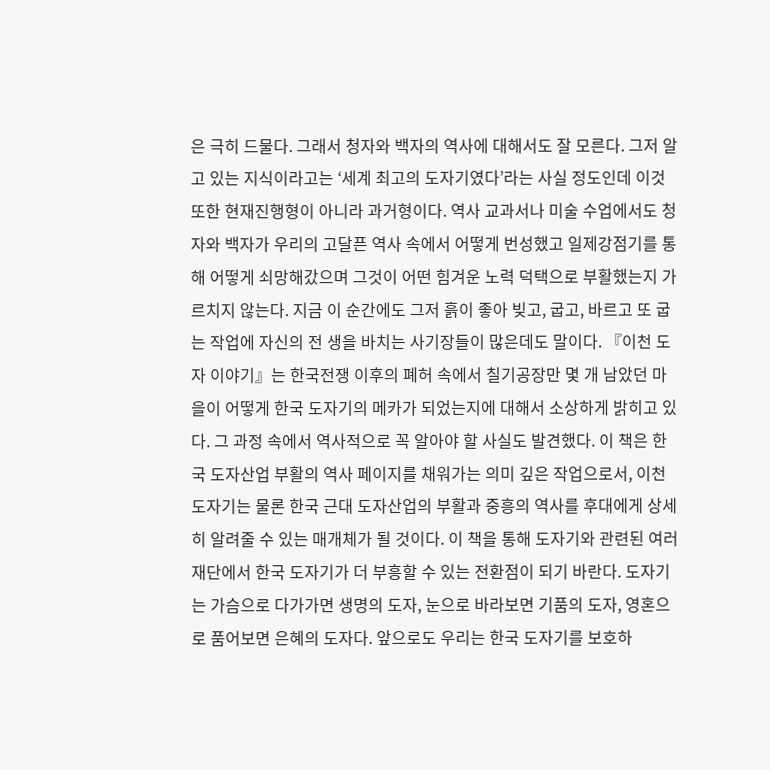은 극히 드물다. 그래서 청자와 백자의 역사에 대해서도 잘 모른다. 그저 알고 있는 지식이라고는 ‘세계 최고의 도자기였다’라는 사실 정도인데 이것 또한 현재진행형이 아니라 과거형이다. 역사 교과서나 미술 수업에서도 청자와 백자가 우리의 고달픈 역사 속에서 어떻게 번성했고 일제강점기를 통해 어떻게 쇠망해갔으며 그것이 어떤 힘겨운 노력 덕택으로 부활했는지 가르치지 않는다. 지금 이 순간에도 그저 흙이 좋아 빚고, 굽고, 바르고 또 굽는 작업에 자신의 전 생을 바치는 사기장들이 많은데도 말이다. 『이천 도자 이야기』는 한국전쟁 이후의 폐허 속에서 칠기공장만 몇 개 남았던 마을이 어떻게 한국 도자기의 메카가 되었는지에 대해서 소상하게 밝히고 있다. 그 과정 속에서 역사적으로 꼭 알아야 할 사실도 발견했다. 이 책은 한국 도자산업 부활의 역사 페이지를 채워가는 의미 깊은 작업으로서, 이천 도자기는 물론 한국 근대 도자산업의 부활과 중흥의 역사를 후대에게 상세히 알려줄 수 있는 매개체가 될 것이다. 이 책을 통해 도자기와 관련된 여러 재단에서 한국 도자기가 더 부흥할 수 있는 전환점이 되기 바란다. 도자기는 가슴으로 다가가면 생명의 도자, 눈으로 바라보면 기품의 도자, 영혼으로 품어보면 은혜의 도자다. 앞으로도 우리는 한국 도자기를 보호하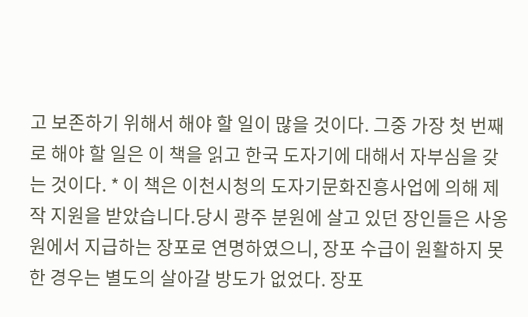고 보존하기 위해서 해야 할 일이 많을 것이다. 그중 가장 첫 번째로 해야 할 일은 이 책을 읽고 한국 도자기에 대해서 자부심을 갖는 것이다. * 이 책은 이천시청의 도자기문화진흥사업에 의해 제작 지원을 받았습니다.당시 광주 분원에 살고 있던 장인들은 사옹원에서 지급하는 장포로 연명하였으니, 장포 수급이 원활하지 못한 경우는 별도의 살아갈 방도가 없었다. 장포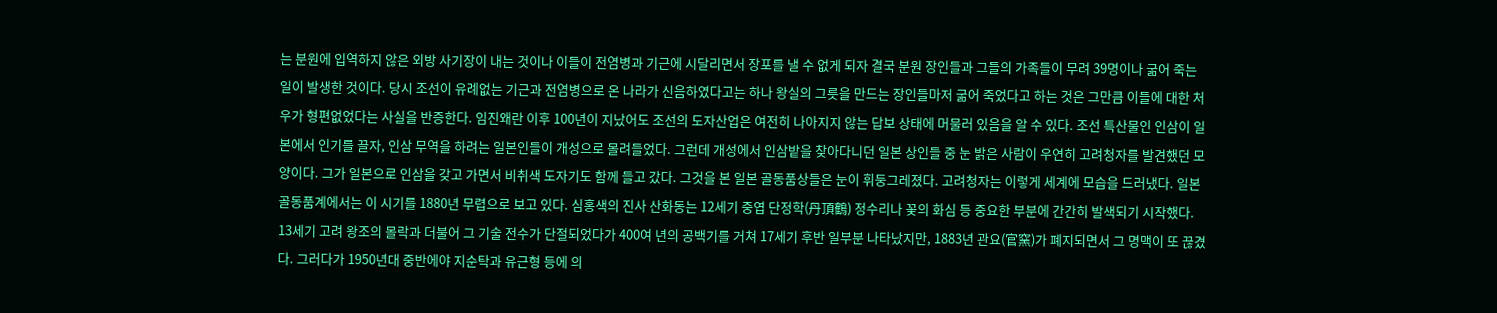는 분원에 입역하지 않은 외방 사기장이 내는 것이나 이들이 전염병과 기근에 시달리면서 장포를 낼 수 없게 되자 결국 분원 장인들과 그들의 가족들이 무려 39명이나 굶어 죽는 일이 발생한 것이다. 당시 조선이 유례없는 기근과 전염병으로 온 나라가 신음하였다고는 하나 왕실의 그릇을 만드는 장인들마저 굶어 죽었다고 하는 것은 그만큼 이들에 대한 처우가 형편없었다는 사실을 반증한다. 임진왜란 이후 100년이 지났어도 조선의 도자산업은 여전히 나아지지 않는 답보 상태에 머물러 있음을 알 수 있다. 조선 특산물인 인삼이 일본에서 인기를 끌자, 인삼 무역을 하려는 일본인들이 개성으로 몰려들었다. 그런데 개성에서 인삼밭을 찾아다니던 일본 상인들 중 눈 밝은 사람이 우연히 고려청자를 발견했던 모양이다. 그가 일본으로 인삼을 갖고 가면서 비취색 도자기도 함께 들고 갔다. 그것을 본 일본 골동품상들은 눈이 휘둥그레졌다. 고려청자는 이렇게 세계에 모습을 드러냈다. 일본 골동품계에서는 이 시기를 1880년 무렵으로 보고 있다. 심홍색의 진사 산화동는 12세기 중엽 단정학(丹頂鶴) 정수리나 꽃의 화심 등 중요한 부분에 간간히 발색되기 시작했다. 13세기 고려 왕조의 몰락과 더불어 그 기술 전수가 단절되었다가 400여 년의 공백기를 거쳐 17세기 후반 일부분 나타났지만, 1883년 관요(官窯)가 폐지되면서 그 명맥이 또 끊겼다. 그러다가 1950년대 중반에야 지순탁과 유근형 등에 의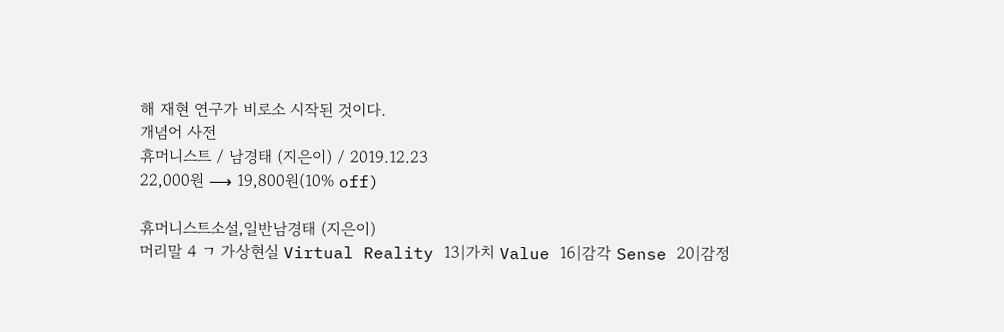해 재현 연구가 비로소 시작된 것이다.
개념어 사전
휴머니스트 / 남경태 (지은이) / 2019.12.23
22,000원 ⟶ 19,800원(10% off)

휴머니스트소설,일반남경태 (지은이)
머리말 4 ㄱ 가상현실 Virtual Reality 13|가치 Value 16|감각 Sense 20|감정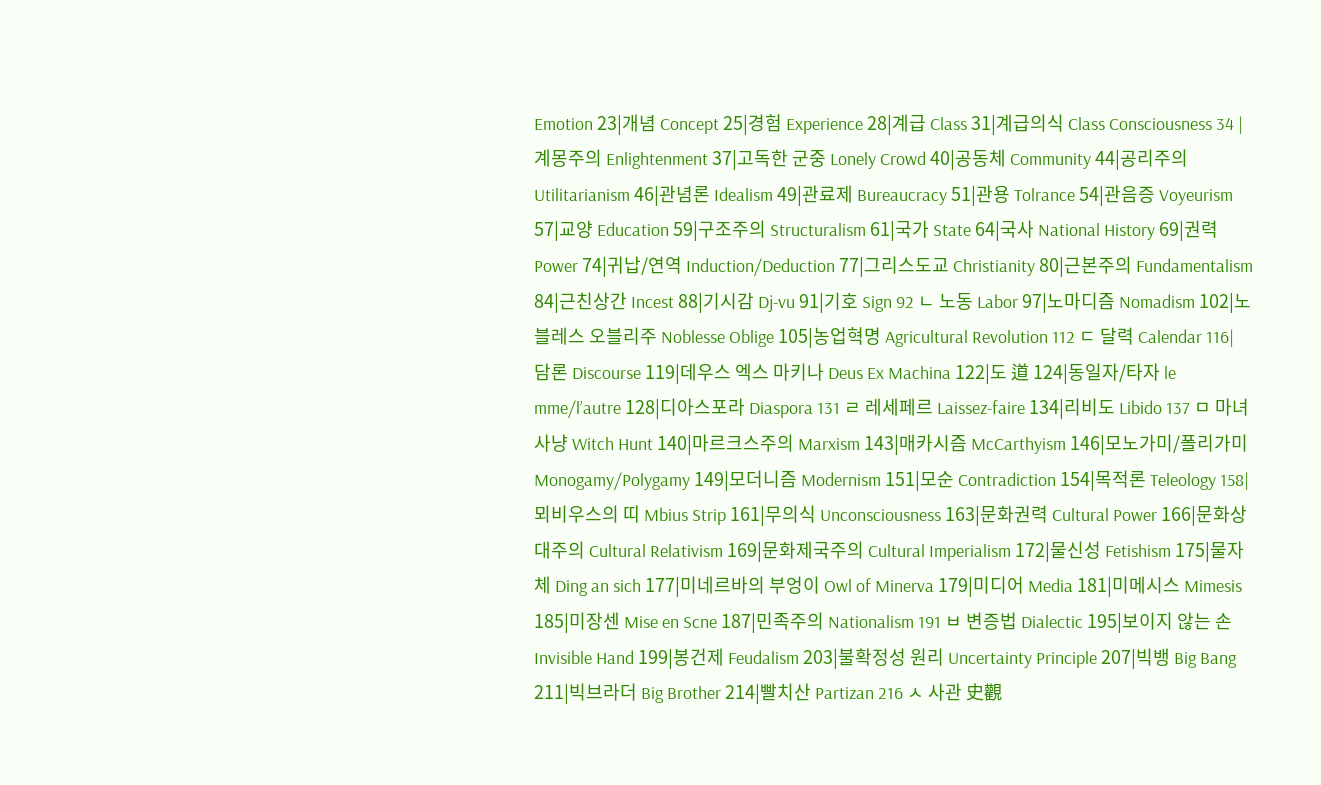Emotion 23|개념 Concept 25|경험 Experience 28|계급 Class 31|계급의식 Class Consciousness 34 |계몽주의 Enlightenment 37|고독한 군중 Lonely Crowd 40|공동체 Community 44|공리주의 Utilitarianism 46|관념론 Idealism 49|관료제 Bureaucracy 51|관용 Tolrance 54|관음증 Voyeurism 57|교양 Education 59|구조주의 Structuralism 61|국가 State 64|국사 National History 69|권력 Power 74|귀납/연역 Induction/Deduction 77|그리스도교 Christianity 80|근본주의 Fundamentalism 84|근친상간 Incest 88|기시감 Dj-vu 91|기호 Sign 92 ㄴ 노동 Labor 97|노마디즘 Nomadism 102|노블레스 오블리주 Noblesse Oblige 105|농업혁명 Agricultural Revolution 112 ㄷ 달력 Calendar 116|담론 Discourse 119|데우스 엑스 마키나 Deus Ex Machina 122|도 道 124|동일자/타자 le mme/l’autre 128|디아스포라 Diaspora 131 ㄹ 레세페르 Laissez-faire 134|리비도 Libido 137 ㅁ 마녀사냥 Witch Hunt 140|마르크스주의 Marxism 143|매카시즘 McCarthyism 146|모노가미/폴리가미 Monogamy/Polygamy 149|모더니즘 Modernism 151|모순 Contradiction 154|목적론 Teleology 158|뫼비우스의 띠 Mbius Strip 161|무의식 Unconsciousness 163|문화권력 Cultural Power 166|문화상대주의 Cultural Relativism 169|문화제국주의 Cultural Imperialism 172|물신성 Fetishism 175|물자체 Ding an sich 177|미네르바의 부엉이 Owl of Minerva 179|미디어 Media 181|미메시스 Mimesis 185|미장센 Mise en Scne 187|민족주의 Nationalism 191 ㅂ 변증법 Dialectic 195|보이지 않는 손 Invisible Hand 199|봉건제 Feudalism 203|불확정성 원리 Uncertainty Principle 207|빅뱅 Big Bang 211|빅브라더 Big Brother 214|빨치산 Partizan 216 ㅅ 사관 史觀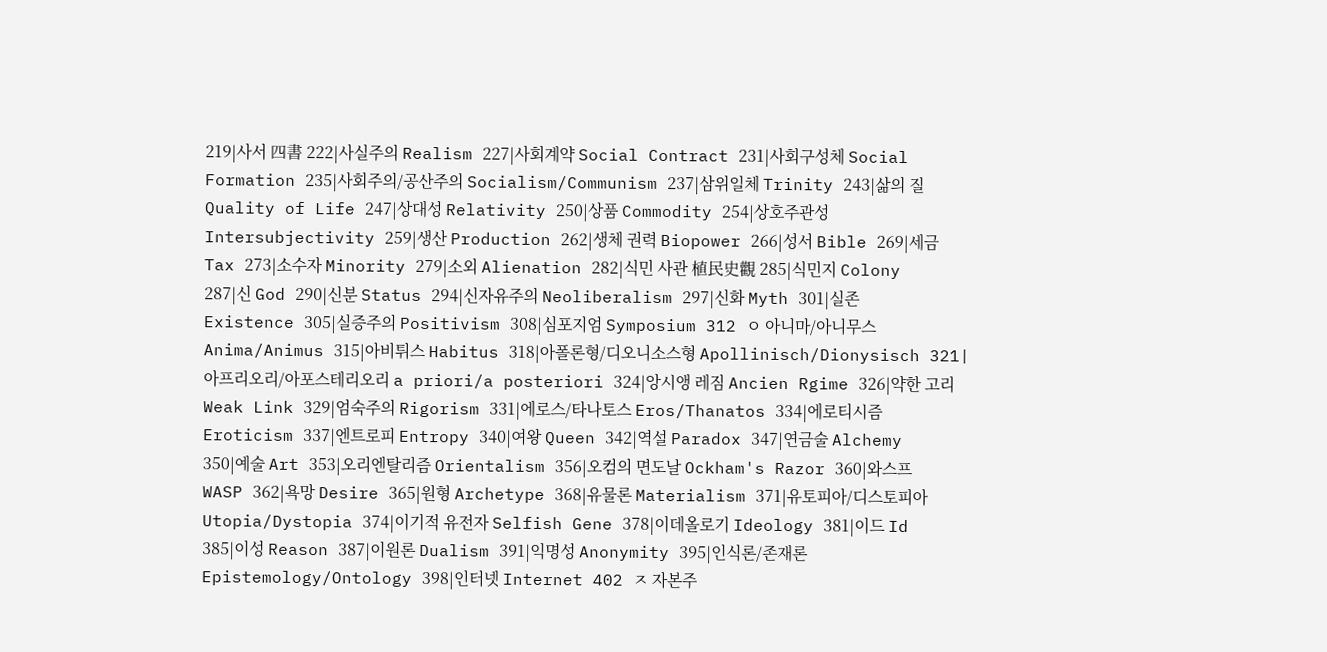219|사서 四書 222|사실주의 Realism 227|사회계약 Social Contract 231|사회구성체 Social Formation 235|사회주의/공산주의 Socialism/Communism 237|삼위일체 Trinity 243|삶의 질 Quality of Life 247|상대성 Relativity 250|상품 Commodity 254|상호주관성 Intersubjectivity 259|생산 Production 262|생체 권력 Biopower 266|성서 Bible 269|세금 Tax 273|소수자 Minority 279|소외 Alienation 282|식민 사관 植民史觀 285|식민지 Colony 287|신 God 290|신분 Status 294|신자유주의 Neoliberalism 297|신화 Myth 301|실존 Existence 305|실증주의 Positivism 308|심포지엄 Symposium 312 ㅇ 아니마/아니무스 Anima/Animus 315|아비튀스 Habitus 318|아폴론형/디오니소스형 Apollinisch/Dionysisch 321|아프리오리/아포스테리오리 a priori/a posteriori 324|앙시앵 레짐 Ancien Rgime 326|약한 고리 Weak Link 329|엄숙주의 Rigorism 331|에로스/타나토스 Eros/Thanatos 334|에로티시즘 Eroticism 337|엔트로피 Entropy 340|여왕 Queen 342|역설 Paradox 347|연금술 Alchemy 350|예술 Art 353|오리엔탈리즘 Orientalism 356|오컴의 면도날 Ockham's Razor 360|와스프 WASP 362|욕망 Desire 365|원형 Archetype 368|유물론 Materialism 371|유토피아/디스토피아 Utopia/Dystopia 374|이기적 유전자 Selfish Gene 378|이데올로기 Ideology 381|이드 Id 385|이성 Reason 387|이원론 Dualism 391|익명성 Anonymity 395|인식론/존재론 Epistemology/Ontology 398|인터넷 Internet 402 ㅈ 자본주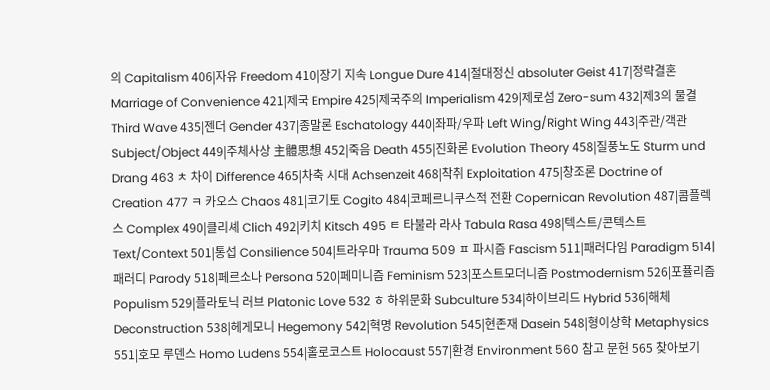의 Capitalism 406|자유 Freedom 410|장기 지속 Longue Dure 414|절대정신 absoluter Geist 417|정략결혼 Marriage of Convenience 421|제국 Empire 425|제국주의 Imperialism 429|제로섬 Zero-sum 432|제3의 물결 Third Wave 435|젠더 Gender 437|종말론 Eschatology 440|좌파/우파 Left Wing/Right Wing 443|주관/객관 Subject/Object 449|주체사상 主體思想 452|죽음 Death 455|진화론 Evolution Theory 458|질풍노도 Sturm und Drang 463 ㅊ 차이 Difference 465|차축 시대 Achsenzeit 468|착취 Exploitation 475|창조론 Doctrine of Creation 477 ㅋ 카오스 Chaos 481|코기토 Cogito 484|코페르니쿠스적 전환 Copernican Revolution 487|콤플렉스 Complex 490|클리셰 Clich 492|키치 Kitsch 495 ㅌ 타불라 라사 Tabula Rasa 498|텍스트/콘텍스트 Text/Context 501|통섭 Consilience 504|트라우마 Trauma 509 ㅍ 파시즘 Fascism 511|패러다임 Paradigm 514|패러디 Parody 518|페르소나 Persona 520|페미니즘 Feminism 523|포스트모더니즘 Postmodernism 526|포퓰리즘 Populism 529|플라토닉 러브 Platonic Love 532 ㅎ 하위문화 Subculture 534|하이브리드 Hybrid 536|해체 Deconstruction 538|헤게모니 Hegemony 542|혁명 Revolution 545|현존재 Dasein 548|형이상학 Metaphysics 551|호모 루덴스 Homo Ludens 554|홀로코스트 Holocaust 557|환경 Environment 560 참고 문헌 565 찾아보기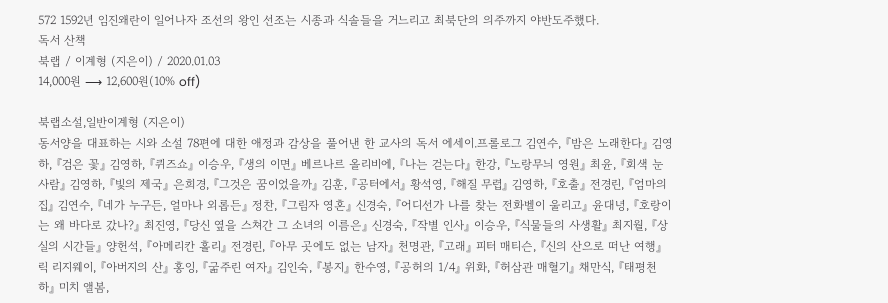572 1592년 임진왜란이 일어나자 조선의 왕인 선조는 시종과 식솔들을 거느리고 최북단의 의주까지 야반도주했다.
독서 산책
북랩 / 이계형 (지은이) / 2020.01.03
14,000원 ⟶ 12,600원(10% off)

북랩소설,일반이계형 (지은이)
동서양을 대표하는 시와 소설 78편에 대한 애정과 감상을 풀어낸 한 교사의 독서 에세이.프롤로그 김연수, 『밤은 노래한다』 김영하, 『검은 꽃』 김영하, 『퀴즈쇼』 이승우, 『생의 이면』 베르나르 올리비에, 『나는 걷는다』 한강, 『노랑무늬 영원』 최윤, 『회색 눈사람』 김영하, 『빛의 제국』 은희경, 『그것은 꿈이었을까』 김훈, 『공터에서』 황석영, 『해질 무렵』 김영하, 『호출』 전경린, 『엄마의 집』 김연수, 『네가 누구든, 얼마나 외롭든』 정찬, 『그림자 영혼』 신경숙, 『어디선가 나를 찾는 전화벨이 울리고』 윤대녕, 『호랑이는 왜 바다로 갔나?』 최진영, 『당신 옆을 스쳐간 그 소녀의 이름은』 신경숙, 『작별 인사』 이승우, 『식물들의 사생활』 최지월, 『상실의 시간들』 양헌석, 『아메리칸 홀리』 전경린, 『아무 곳에도 없는 남자』 천명관, 『고래』 피터 매티슨, 『신의 산으로 떠난 여행』 릭 리지웨이, 『아버지의 산』 홍잉, 『굶주린 여자』 김인숙, 『봉지』 한수영, 『공허의 1/4』 위화, 『허삼관 매혈기』 채만식, 『태평천하』 미치 앨봄,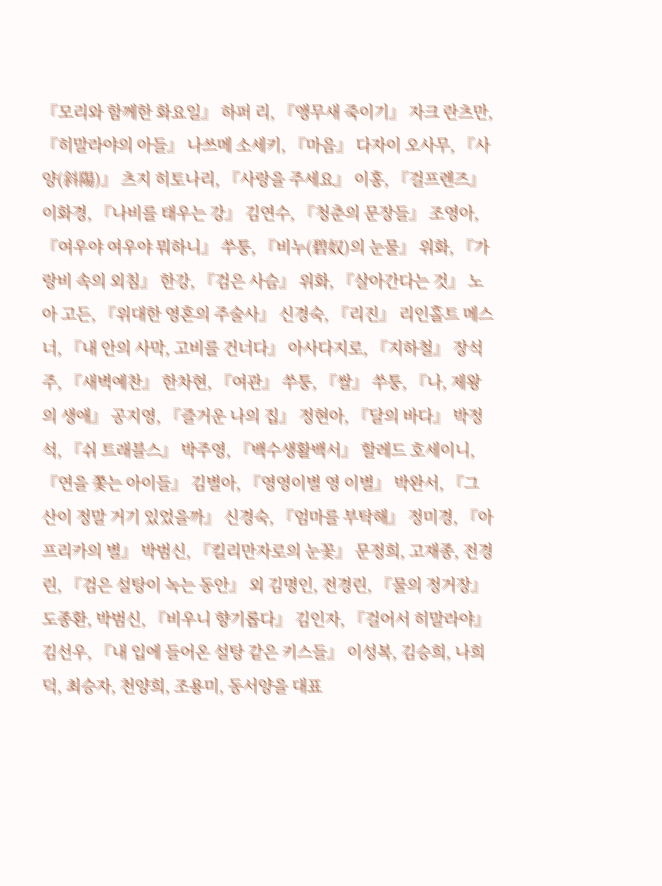『모리와 함께한 화요일』 하퍼 리, 『앵무새 죽이기』 자크 란츠만, 『히말라야의 아들』 나쓰메 소세키, 『마음』 다자이 오사무, 『사양(斜陽)』 츠지 히토나리, 『사랑을 주세요』 이홍, 『걸프렌즈』 이화경, 『나비를 태우는 강』 김연수, 『청춘의 문장들』 조영아, 『여우야 여우야 뭐하니』 쑤퉁, 『비누(碧奴)의 눈물』 위화, 『가랑비 속의 외침』 한강, 『검은 사슴』 위화, 『살아간다는 것』 노아 고든, 『위대한 영혼의 주술사』 신경숙, 『리진』 리인홀트 메스너, 『내 안의 사막, 고비를 건너다』 아사다지로, 『지하철』 장석주, 『새벽예찬』 한차현, 『여관』 쑤퉁, 『쌀』 쑤퉁, 『나, 제왕의 생애』 공지영, 『즐거운 나의 집』 정현아, 『달의 바다』 박정석, 『쉬 트래블스』 박주영, 『백수생활백서』 할레드 호세이니, 『연을 쫓는 아이들』 김별아, 『영영이별 영 이별』 박완서, 『그 산이 정말 거기 있었을까』 신경숙, 『엄마를 부탁해』 정미경, 『아프리카의 별』 박범신, 『킬리만자로의 눈꽃』 문정희, 고재종, 전경린, 『검은 설탕이 녹는 동안』 외 김명인, 전경린, 『물의 정거장』 도종환, 박범신, 『비우니 향기롭다』 김인자, 『걸어서 히말라야』 김선우, 『내 입에 들어온 설탕 같은 키스들』 이성복, 김승희, 나희덕, 최승자, 천양희, 조용미, 동서양을 대표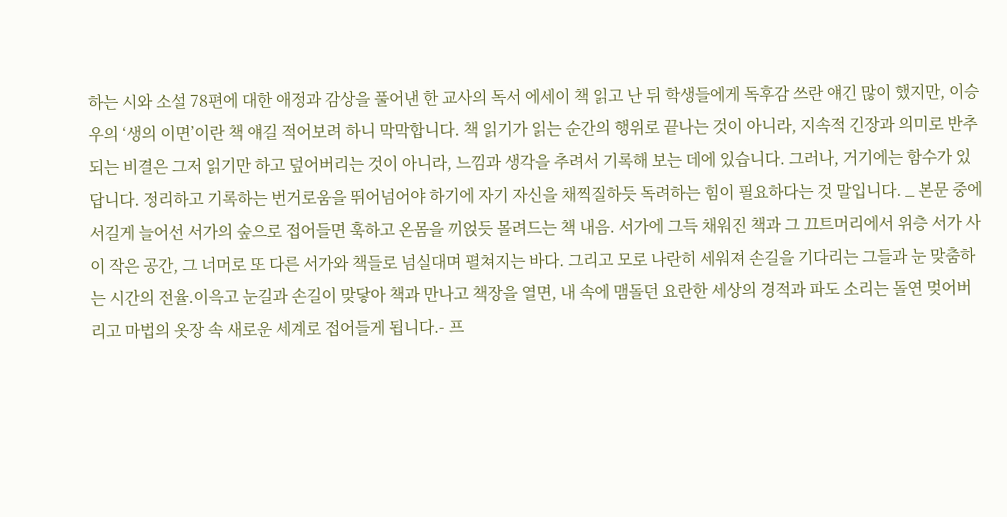하는 시와 소설 78편에 대한 애정과 감상을 풀어낸 한 교사의 독서 에세이 책 읽고 난 뒤 학생들에게 독후감 쓰란 얘긴 많이 했지만, 이승우의 ‘생의 이면’이란 책 얘길 적어보려 하니 막막합니다. 책 읽기가 읽는 순간의 행위로 끝나는 것이 아니라, 지속적 긴장과 의미로 반추되는 비결은 그저 읽기만 하고 덮어버리는 것이 아니라, 느낌과 생각을 추려서 기록해 보는 데에 있습니다. 그러나, 거기에는 함수가 있답니다. 정리하고 기록하는 번거로움을 뛰어넘어야 하기에 자기 자신을 채찍질하듯 독려하는 힘이 필요하다는 것 말입니다. _ 본문 중에서길게 늘어선 서가의 숲으로 접어들면 훅하고 온몸을 끼얹듯 몰려드는 책 내음. 서가에 그득 채워진 책과 그 끄트머리에서 위층 서가 사이 작은 공간, 그 너머로 또 다른 서가와 책들로 넘실대며 펼쳐지는 바다. 그리고 모로 나란히 세워져 손길을 기다리는 그들과 눈 맞춤하는 시간의 전율.이윽고 눈길과 손길이 맞닿아 책과 만나고 책장을 열면, 내 속에 맴돌던 요란한 세상의 경적과 파도 소리는 돌연 멎어버리고 마법의 옷장 속 새로운 세계로 접어들게 됩니다.- 프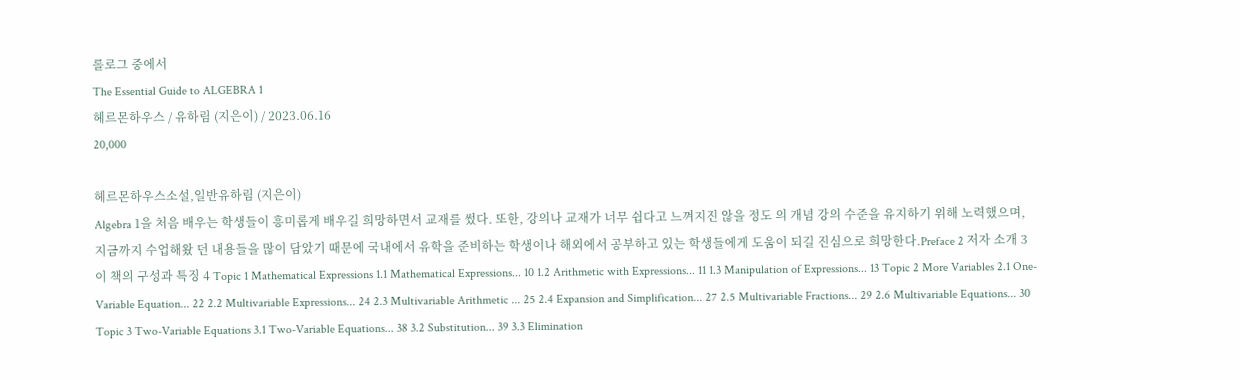롤로그 중에서
The Essential Guide to ALGEBRA 1
헤르몬하우스 / 유하림 (지은이) / 2023.06.16
20,000

헤르몬하우스소설,일반유하림 (지은이)
Algebra 1을 처음 배우는 학생들이 흥미롭게 배우길 희망하면서 교재를 썼다. 또한, 강의나 교재가 너무 쉽다고 느껴지진 않을 정도 의 개념 강의 수준을 유지하기 위해 노력했으며, 지금까지 수업해왔 던 내용들을 많이 담았기 때문에 국내에서 유학을 준비하는 학생이나 해외에서 공부하고 있는 학생들에게 도움이 되길 진심으로 희망한다.Preface 2 저자 소개 3 이 책의 구성과 특징 4 Topic 1 Mathematical Expressions 1.1 Mathematical Expressions... 10 1.2 Arithmetic with Expressions... 11 1.3 Manipulation of Expressions... 13 Topic 2 More Variables 2.1 One-Variable Equation... 22 2.2 Multivariable Expressions... 24 2.3 Multivariable Arithmetic ... 25 2.4 Expansion and Simplification... 27 2.5 Multivariable Fractions... 29 2.6 Multivariable Equations... 30 Topic 3 Two-Variable Equations 3.1 Two-Variable Equations... 38 3.2 Substitution... 39 3.3 Elimination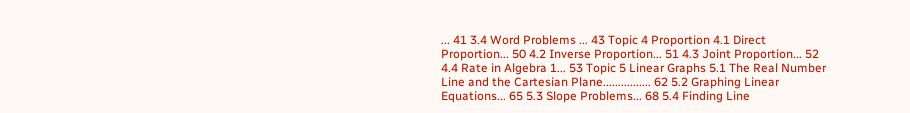... 41 3.4 Word Problems ... 43 Topic 4 Proportion 4.1 Direct Proportion... 50 4.2 Inverse Proportion... 51 4.3 Joint Proportion... 52 4.4 Rate in Algebra 1... 53 Topic 5 Linear Graphs 5.1 The Real Number Line and the Cartesian Plane................ 62 5.2 Graphing Linear Equations... 65 5.3 Slope Problems... 68 5.4 Finding Line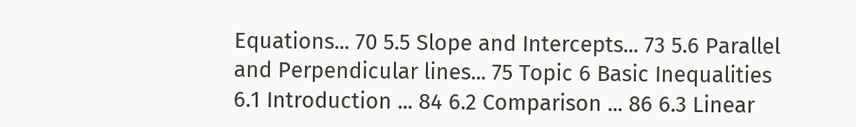Equations... 70 5.5 Slope and Intercepts... 73 5.6 Parallel and Perpendicular lines... 75 Topic 6 Basic Inequalities 6.1 Introduction ... 84 6.2 Comparison ... 86 6.3 Linear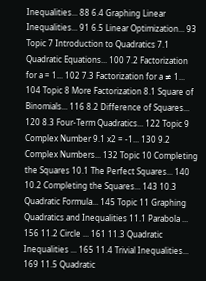Inequalities... 88 6.4 Graphing Linear Inequalities... 91 6.5 Linear Optimization... 93 Topic 7 Introduction to Quadratics 7.1 Quadratic Equations... 100 7.2 Factorization for a = 1... 102 7.3 Factorization for a ≠ 1... 104 Topic 8 More Factorization 8.1 Square of Binomials... 116 8.2 Difference of Squares... 120 8.3 Four-Term Quadratics... 122 Topic 9 Complex Number 9.1 x2 = -1... 130 9.2 Complex Numbers... 132 Topic 10 Completing the Squares 10.1 The Perfect Squares... 140 10.2 Completing the Squares... 143 10.3 Quadratic Formula... 145 Topic 11 Graphing Quadratics and Inequalities 11.1 Parabola ... 156 11.2 Circle ... 161 11.3 Quadratic Inequalities ... 165 11.4 Trivial Inequalities... 169 11.5 Quadratic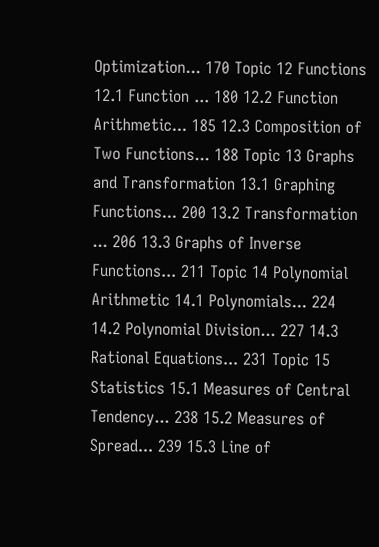Optimization... 170 Topic 12 Functions 12.1 Function ... 180 12.2 Function Arithmetic... 185 12.3 Composition of Two Functions... 188 Topic 13 Graphs and Transformation 13.1 Graphing Functions... 200 13.2 Transformation ... 206 13.3 Graphs of Inverse Functions... 211 Topic 14 Polynomial Arithmetic 14.1 Polynomials... 224 14.2 Polynomial Division... 227 14.3 Rational Equations... 231 Topic 15 Statistics 15.1 Measures of Central Tendency... 238 15.2 Measures of Spread... 239 15.3 Line of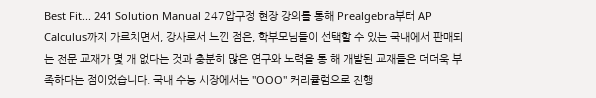Best Fit... 241 Solution Manual 247압구정 현장 강의를 통해 Prealgebra부터 AP Calculus까지 가르치면서, 강사로서 느낀 점은, 학부모님들이 선택할 수 있는 국내에서 판매되는 전문 교재가 몇 개 없다는 것과 충분히 많은 연구와 노력을 통 해 개발된 교재들은 더더욱 부족하다는 점이었습니다. 국내 수능 시장에서는 "OOO" 커리큘럼으로 진행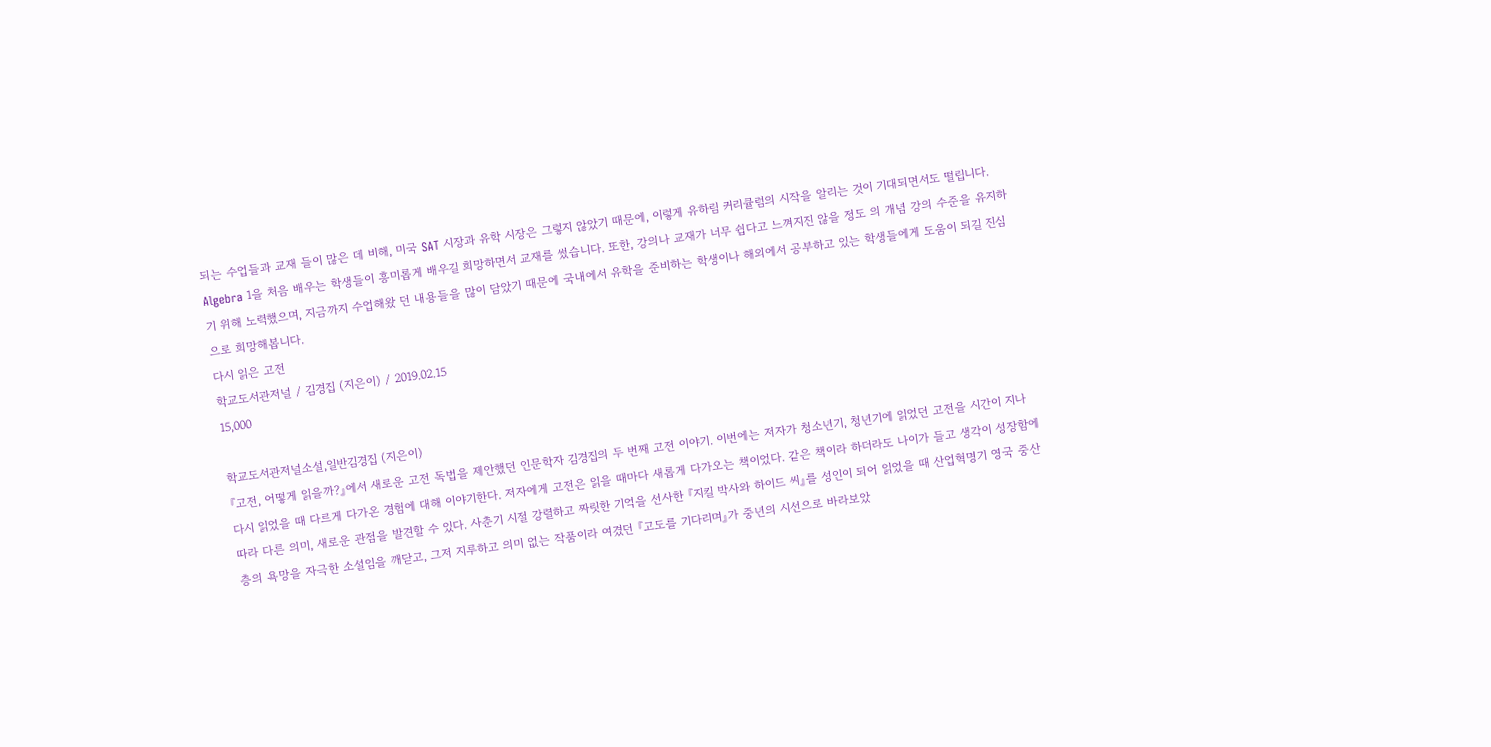되는 수업들과 교재 들이 많은 데 비해, 미국 SAT 시장과 유학 시장은 그렇지 않았기 때문에, 이렇게 유하림 커리큘럼의 시작을 알리는 것이 기대되면서도 떨립니다. Algebra 1을 처음 배우는 학생들이 흥미롭게 배우길 희망하면서 교재를 썼습니다. 또한, 강의나 교재가 너무 쉽다고 느껴지진 않을 정도 의 개념 강의 수준을 유지하기 위해 노력했으며, 지금까지 수업해왔 던 내용들을 많이 담았기 때문에 국내에서 유학을 준비하는 학생이나 해외에서 공부하고 있는 학생들에게 도움이 되길 진심으로 희망해봅니다.
다시 읽은 고전
학교도서관저널 / 김경집 (지은이) / 2019.02.15
15,000

학교도서관저널소설,일반김경집 (지은이)
『고전, 어떻게 읽을까?』에서 새로운 고전 독법을 제안했던 인문학자 김경집의 두 번째 고전 이야기. 이번에는 저자가 청소년기, 청년기에 읽었던 고전을 시간이 지나 다시 읽었을 때 다르게 다가온 경험에 대해 이야기한다. 저자에게 고전은 읽을 때마다 새롭게 다가오는 책이었다. 같은 책이라 하더라도 나이가 들고 생각이 성장함에 따라 다른 의미, 새로운 관점을 발견할 수 있다. 사춘기 시절 강렬하고 짜릿한 기억을 선사한 『지킬 박사와 하이드 씨』를 성인이 되어 읽었을 때 산업혁명기 영국 중산층의 욕망을 자극한 소설임을 깨닫고, 그저 지루하고 의미 없는 작품이라 여겼던 『고도를 기다리며』가 중년의 시선으로 바라보았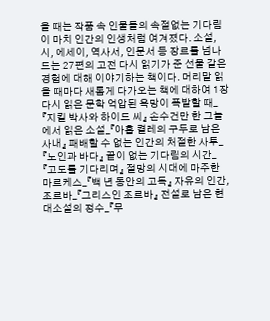을 때는 작품 속 인물들의 속절없는 기다림이 마치 인간의 인생처럼 여겨졌다. 소설, 시, 에세이, 역사서, 인문서 등 장르를 넘나드는 27편의 고전 다시 읽기가 준 선물 같은 경험에 대해 이야기하는 책이다. 머리말 읽을 때마다 새롭게 다가오는 책에 대하여 1장 다시 읽은 문학 억압된 욕망이 폭발할 때_『지킬 박사와 하이드 씨』 손수건만 한 그늘에서 읽은 소설_『아홉 켤레의 구두로 남은 사내』 패배할 수 없는 인간의 처절한 사투_『노인과 바다』 끝이 없는 기다림의 시간_『고도를 기다리며』 절망의 시대에 마주한 마르케스_『백 년 동안의 고독』 자유의 인간, 조르바_『그리스인 조르바』 전설로 남은 현대소설의 정수_『무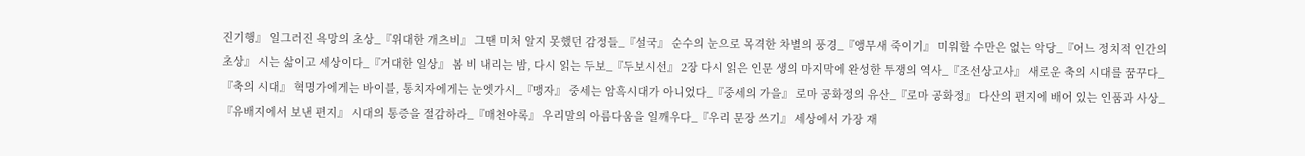진기행』 일그러진 욕망의 초상_『위대한 개츠비』 그땐 미처 알지 못했던 감정들_『설국』 순수의 눈으로 목격한 차별의 풍경_『앵무새 죽이기』 미워할 수만은 없는 악당_『어느 정치적 인간의 초상』 시는 삶이고 세상이다_『거대한 일상』 봄 비 내리는 밤, 다시 읽는 두보_『두보시선』 2장 다시 읽은 인문 생의 마지막에 완성한 투쟁의 역사_『조선상고사』 새로운 축의 시대를 꿈꾸다_『축의 시대』 혁명가에게는 바이블, 통치자에게는 눈엣가시_『맹자』 중세는 암흑시대가 아니었다_『중세의 가을』 로마 공화정의 유산_『로마 공화정』 다산의 편지에 배어 있는 인품과 사상_『유배지에서 보낸 편지』 시대의 통증을 절감하라_『매천야록』 우리말의 아름다움을 일깨우다_『우리 문장 쓰기』 세상에서 가장 재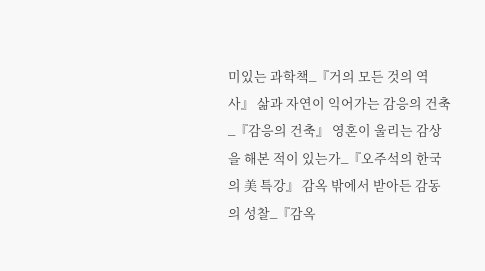미있는 과학책_『거의 모든 것의 역사』 삶과 자연이 익어가는 감응의 건축 _『감응의 건축』 영혼이 울리는 감상을 해본 적이 있는가_『오주석의 한국의 美 특강』 감옥 밖에서 받아든 감동의 성찰_『감옥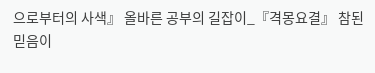으로부터의 사색』 올바른 공부의 길잡이_『격몽요결』 참된 믿음이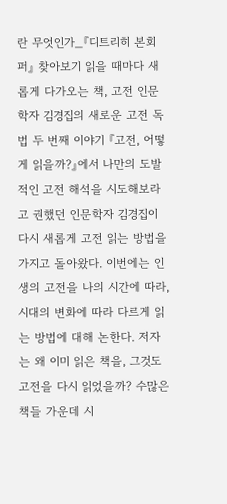란 무엇인가_『디트리히 본회퍼』 찾아보기 읽을 때마다 새롭게 다가오는 책, 고전 인문학자 김경집의 새로운 고전 독법 두 번째 이야기 『고전, 어떻게 읽을까?』에서 나만의 도발적인 고전 해석을 시도해보라고 권했던 인문학자 김경집이 다시 새롭게 고전 읽는 방법을 가지고 돌아왔다. 이번에는 인생의 고전을 나의 시간에 따라, 시대의 변화에 따라 다르게 읽는 방법에 대해 논한다. 저자는 왜 이미 읽은 책을, 그것도 고전을 다시 읽었을까? 수많은 책들 가운데 시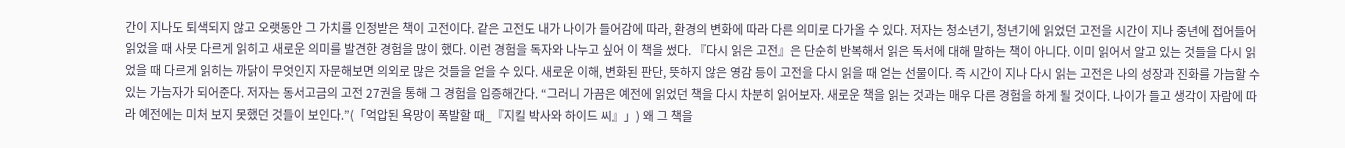간이 지나도 퇴색되지 않고 오랫동안 그 가치를 인정받은 책이 고전이다. 같은 고전도 내가 나이가 들어감에 따라, 환경의 변화에 따라 다른 의미로 다가올 수 있다. 저자는 청소년기, 청년기에 읽었던 고전을 시간이 지나 중년에 접어들어 읽었을 때 사뭇 다르게 읽히고 새로운 의미를 발견한 경험을 많이 했다. 이런 경험을 독자와 나누고 싶어 이 책을 썼다. 『다시 읽은 고전』은 단순히 반복해서 읽은 독서에 대해 말하는 책이 아니다. 이미 읽어서 알고 있는 것들을 다시 읽었을 때 다르게 읽히는 까닭이 무엇인지 자문해보면 의외로 많은 것들을 얻을 수 있다. 새로운 이해, 변화된 판단, 뜻하지 않은 영감 등이 고전을 다시 읽을 때 얻는 선물이다. 즉 시간이 지나 다시 읽는 고전은 나의 성장과 진화를 가늠할 수 있는 가늠자가 되어준다. 저자는 동서고금의 고전 27권을 통해 그 경험을 입증해간다. “그러니 가끔은 예전에 읽었던 책을 다시 차분히 읽어보자. 새로운 책을 읽는 것과는 매우 다른 경험을 하게 될 것이다. 나이가 들고 생각이 자람에 따라 예전에는 미처 보지 못했던 것들이 보인다.”(「억압된 욕망이 폭발할 때_『지킬 박사와 하이드 씨』」) 왜 그 책을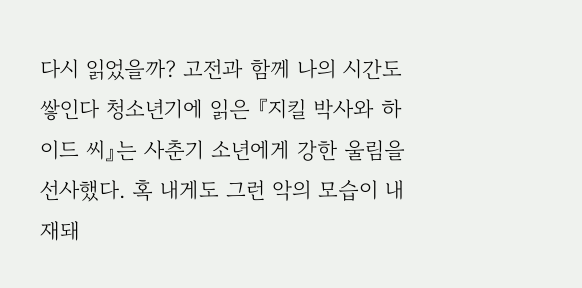다시 읽었을까? 고전과 함께 나의 시간도 쌓인다 청소년기에 읽은 『지킬 박사와 하이드 씨』는 사춘기 소년에게 강한 울림을 선사했다. 혹 내게도 그런 악의 모습이 내재돼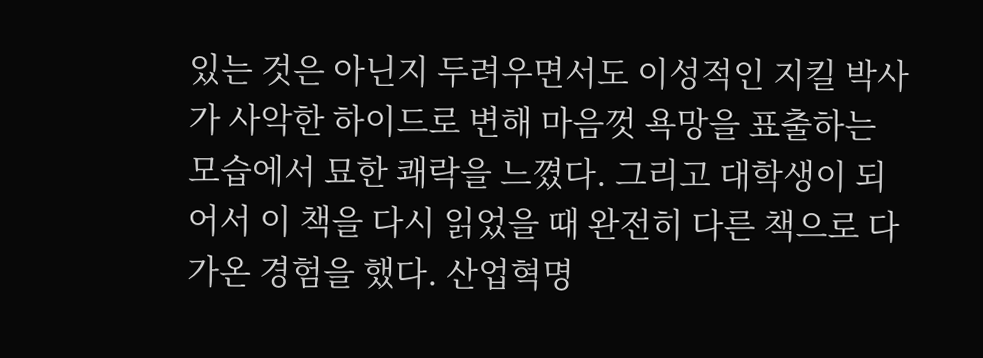있는 것은 아닌지 두려우면서도 이성적인 지킬 박사가 사악한 하이드로 변해 마음껏 욕망을 표출하는 모습에서 묘한 쾌락을 느꼈다. 그리고 대학생이 되어서 이 책을 다시 읽었을 때 완전히 다른 책으로 다가온 경험을 했다. 산업혁명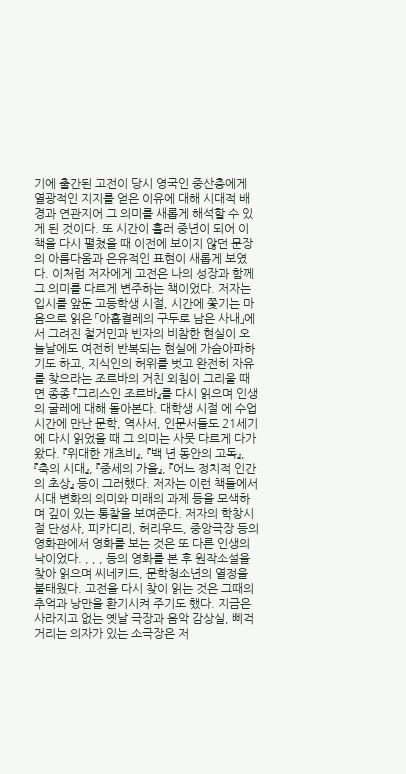기에 출간된 고전이 당시 영국인 중산층에게 열광적인 지지를 얻은 이유에 대해 시대적 배경과 연관지어 그 의미를 새롭게 해석할 수 있게 된 것이다. 또 시간이 흘러 중년이 되어 이 책을 다시 펼쳤을 때 이전에 보이지 않던 문장의 아름다움과 은유적인 표현이 새롭게 보였다. 이처럼 저자에게 고전은 나의 성장과 함께 그 의미를 다르게 변주하는 책이었다. 저자는 입시를 앞둔 고등학생 시절, 시간에 쫓기는 마음으로 읽은 「아홉켤레의 구두로 남은 사내」에서 그려진 철거민과 빈자의 비참한 현실이 오늘날에도 여전히 반복되는 현실에 가슴아파하기도 하고, 지식인의 허위를 벗고 완전히 자유를 찾으라는 조르바의 거친 외침이 그리울 때면 종종 『그리스인 조르바』를 다시 읽으며 인생의 굴레에 대해 돌아본다. 대학생 시절 에 수업시간에 만난 문학, 역사서, 인문서들도 21세기에 다시 읽었을 때 그 의미는 사뭇 다르게 다가왔다. 『위대한 개츠비』, 『백 년 동안의 고독』, 『축의 시대』, 『중세의 가을』, 『어느 정치적 인간의 초상』 등이 그러했다. 저자는 이런 책들에서 시대 변화의 의미와 미래의 과제 등을 모색하며 깊이 있는 통찰을 보여준다. 저자의 학창시절 단성사, 피카디리, 허리우드, 중앙극장 등의 영화관에서 영화를 보는 것은 또 다른 인생의 낙이었다. , , , 등의 영화를 본 후 원작소설을 찾아 읽으며 씨네키드, 문학청소년의 열정을 불태웠다. 고전을 다시 찾이 읽는 것은 그때의 추억과 낭만을 환기시켜 주기도 했다. 지금은 사라지고 없는 옛날 극장과 음악 감상실, 삐걱거리는 의자가 있는 소극장은 저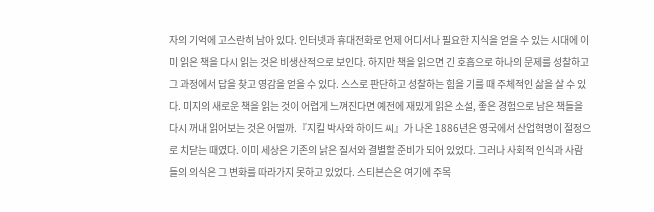자의 기억에 고스란히 남아 있다. 인터넷과 휴대전화로 언제 어디서나 필요한 지식을 얻을 수 있는 시대에 이미 읽은 책을 다시 읽는 것은 비생산적으로 보인다. 하지만 책을 읽으면 긴 호흡으로 하나의 문제를 성찰하고 그 과정에서 답을 찾고 영감을 얻을 수 있다. 스스로 판단하고 성찰하는 힘을 기를 때 주체적인 삶을 살 수 있다. 미지의 새로운 책을 읽는 것이 어렵게 느껴진다면 예전에 재밌게 읽은 소설, 좋은 경험으로 남은 책들을 다시 꺼내 읽어보는 것은 어떨까.『지킬 박사와 하이드 씨』가 나온 1886년은 영국에서 산업혁명이 절정으로 치닫는 때였다. 이미 세상은 기존의 낡은 질서와 결별할 준비가 되어 있었다. 그러나 사회적 인식과 사람들의 의식은 그 변화를 따라가지 못하고 있었다. 스티븐슨은 여기에 주목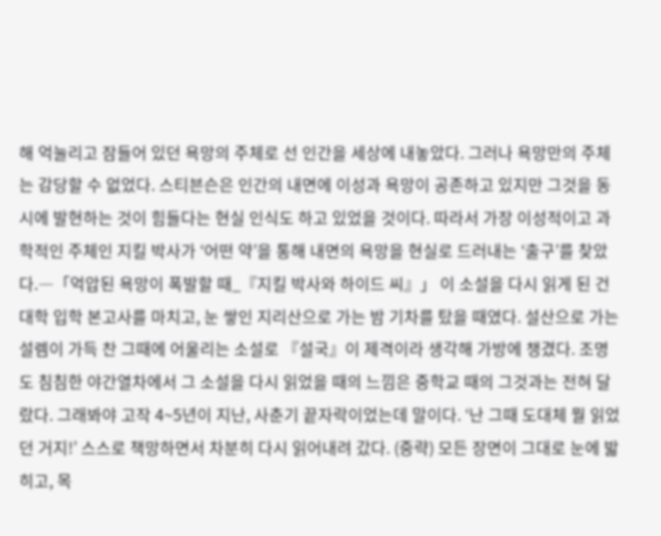해 억눌리고 잠들어 있던 욕망의 주체로 선 인간을 세상에 내놓았다. 그러나 욕망만의 주체는 감당할 수 없었다. 스티븐슨은 인간의 내면에 이성과 욕망이 공존하고 있지만 그것을 동시에 발현하는 것이 힘들다는 현실 인식도 하고 있었을 것이다. 따라서 가장 이성적이고 과학적인 주체인 지킬 박사가 ‘어떤 약’을 통해 내면의 욕망을 현실로 드러내는 ‘출구’를 찾았다.―「억압된 욕망이 폭발할 때_『지킬 박사와 하이드 씨』」 이 소설을 다시 읽게 된 건 대학 입학 본고사를 마치고, 눈 쌓인 지리산으로 가는 밤 기차를 탔을 때였다. 설산으로 가는 설렘이 가득 찬 그때에 어울리는 소설로 『설국』이 제격이라 생각해 가방에 챙겼다. 조명도 침침한 야간열차에서 그 소설을 다시 읽었을 때의 느낌은 중학교 때의 그것과는 전혀 달랐다. 그래봐야 고작 4~5년이 지난, 사춘기 끝자락이었는데 말이다. ‘난 그때 도대체 뭘 읽었던 거지!’ 스스로 책망하면서 차분히 다시 읽어내려 갔다. (중략) 모든 장면이 그대로 눈에 밟히고, 목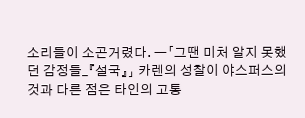소리들이 소곤거렸다. ―「그땐 미처 알지 못했던 감정들_『설국』」 카렌의 성찰이 야스퍼스의 것과 다른 점은 타인의 고통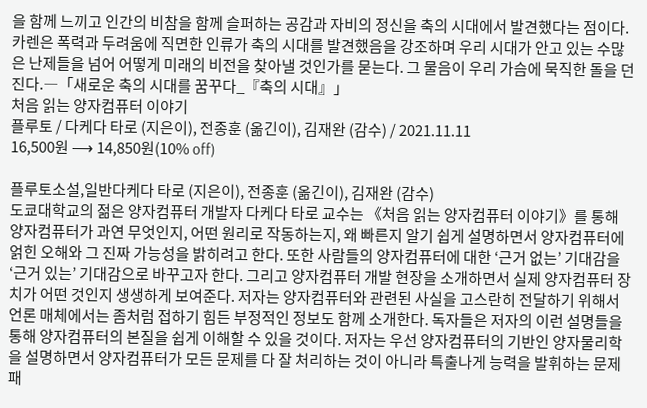을 함께 느끼고 인간의 비참을 함께 슬퍼하는 공감과 자비의 정신을 축의 시대에서 발견했다는 점이다. 카렌은 폭력과 두려움에 직면한 인류가 축의 시대를 발견했음을 강조하며 우리 시대가 안고 있는 수많은 난제들을 넘어 어떻게 미래의 비전을 찾아낼 것인가를 묻는다. 그 물음이 우리 가슴에 묵직한 돌을 던진다.―「새로운 축의 시대를 꿈꾸다_『축의 시대』」
처음 읽는 양자컴퓨터 이야기
플루토 / 다케다 타로 (지은이), 전종훈 (옮긴이), 김재완 (감수) / 2021.11.11
16,500원 ⟶ 14,850원(10% off)

플루토소설,일반다케다 타로 (지은이), 전종훈 (옮긴이), 김재완 (감수)
도쿄대학교의 젊은 양자컴퓨터 개발자 다케다 타로 교수는 《처음 읽는 양자컴퓨터 이야기》를 통해 양자컴퓨터가 과연 무엇인지, 어떤 원리로 작동하는지, 왜 빠른지 알기 쉽게 설명하면서 양자컴퓨터에 얽힌 오해와 그 진짜 가능성을 밝히려고 한다. 또한 사람들의 양자컴퓨터에 대한 ‘근거 없는’ 기대감을 ‘근거 있는’ 기대감으로 바꾸고자 한다. 그리고 양자컴퓨터 개발 현장을 소개하면서 실제 양자컴퓨터 장치가 어떤 것인지 생생하게 보여준다. 저자는 양자컴퓨터와 관련된 사실을 고스란히 전달하기 위해서 언론 매체에서는 좀처럼 접하기 힘든 부정적인 정보도 함께 소개한다. 독자들은 저자의 이런 설명들을 통해 양자컴퓨터의 본질을 쉽게 이해할 수 있을 것이다. 저자는 우선 양자컴퓨터의 기반인 양자물리학을 설명하면서 양자컴퓨터가 모든 문제를 다 잘 처리하는 것이 아니라 특출나게 능력을 발휘하는 문제 패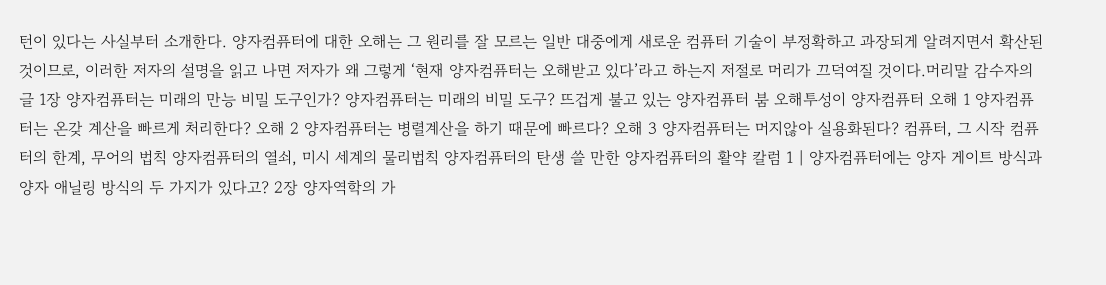턴이 있다는 사실부터 소개한다. 양자컴퓨터에 대한 오해는 그 원리를 잘 모르는 일반 대중에게 새로운 컴퓨터 기술이 부정확하고 과장되게 알려지면서 확산된 것이므로, 이러한 저자의 설명을 읽고 나면 저자가 왜 그렇게 ‘현재 양자컴퓨터는 오해받고 있다’라고 하는지 저절로 머리가 끄덕여질 것이다.머리말 감수자의 글 1장 양자컴퓨터는 미래의 만능 비밀 도구인가? 양자컴퓨터는 미래의 비밀 도구? 뜨겁게 불고 있는 양자컴퓨터 붐 오해투성이 양자컴퓨터 오해 1 양자컴퓨터는 온갖 계산을 빠르게 처리한다? 오해 2 양자컴퓨터는 병렬계산을 하기 때문에 빠르다? 오해 3 양자컴퓨터는 머지않아 실용화된다? 컴퓨터, 그 시작 컴퓨터의 한계, 무어의 법칙 양자컴퓨터의 열쇠, 미시 세계의 물리법칙 양자컴퓨터의 탄생 쓸 만한 양자컴퓨터의 활약 칼럼 1 | 양자컴퓨터에는 양자 게이트 방식과 양자 애닐링 방식의 두 가지가 있다고? 2장 양자역학의 가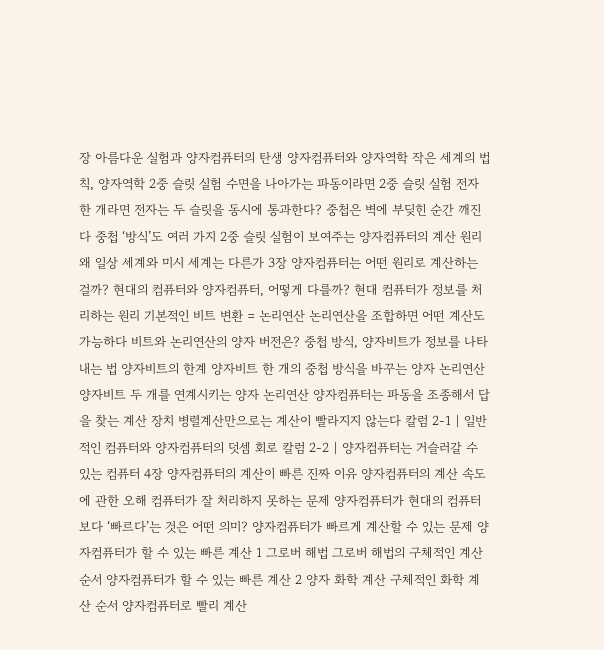장 아름다운 실험과 양자컴퓨터의 탄생 양자컴퓨터와 양자역학 작은 세계의 법칙, 양자역학 2중 슬릿 실험 수면을 나아가는 파동이라면 2중 슬릿 실험 전자 한 개라면 전자는 두 슬릿을 동시에 통과한다? 중첩은 벽에 부딪힌 순간 깨진다 중첩 ‘방식’도 여러 가지 2중 슬릿 실험이 보여주는 양자컴퓨터의 계산 원리 왜 일상 세계와 미시 세계는 다른가 3장 양자컴퓨터는 어떤 원리로 계산하는 걸까? 현대의 컴퓨터와 양자컴퓨터, 어떻게 다를까? 현대 컴퓨터가 정보를 처리하는 원리 기본적인 비트 변환 = 논리연산 논리연산을 조합하면 어떤 계산도 가능하다 비트와 논리연산의 양자 버전은? 중첩 방식, 양자비트가 정보를 나타내는 법 양자비트의 한계 양자비트 한 개의 중첩 방식을 바꾸는 양자 논리연산 양자비트 두 개를 연계시키는 양자 논리연산 양자컴퓨터는 파동을 조종해서 답을 찾는 계산 장치 병렬계산만으로는 계산이 빨라지지 않는다 칼럼 2-1 | 일반적인 컴퓨터와 양자컴퓨터의 덧셈 회로 칼럼 2-2 | 양자컴퓨터는 거슬러갈 수 있는 컴퓨터 4장 양자컴퓨터의 계산이 빠른 진짜 이유 양자컴퓨터의 계산 속도에 관한 오해 컴퓨터가 잘 처리하지 못하는 문제 양자컴퓨터가 현대의 컴퓨터보다 ‘빠르다’는 것은 어떤 의미? 양자컴퓨터가 빠르게 계산할 수 있는 문제 양자컴퓨터가 할 수 있는 빠른 계산 1 그로버 해법 그로버 해법의 구체적인 계산 순서 양자컴퓨터가 할 수 있는 빠른 계산 2 양자 화학 계산 구체적인 화학 계산 순서 양자컴퓨터로 빨리 계산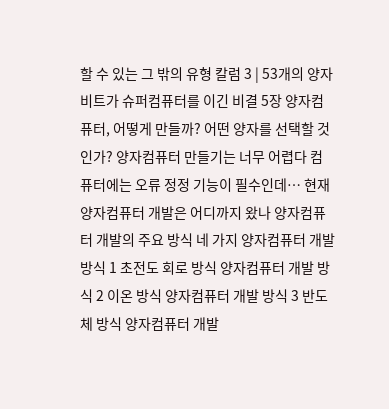할 수 있는 그 밖의 유형 칼럼 3 | 53개의 양자비트가 슈퍼컴퓨터를 이긴 비결 5장 양자컴퓨터, 어떻게 만들까? 어떤 양자를 선택할 것인가? 양자컴퓨터 만들기는 너무 어렵다 컴퓨터에는 오류 정정 기능이 필수인데… 현재 양자컴퓨터 개발은 어디까지 왔나 양자컴퓨터 개발의 주요 방식 네 가지 양자컴퓨터 개발 방식 1 초전도 회로 방식 양자컴퓨터 개발 방식 2 이온 방식 양자컴퓨터 개발 방식 3 반도체 방식 양자컴퓨터 개발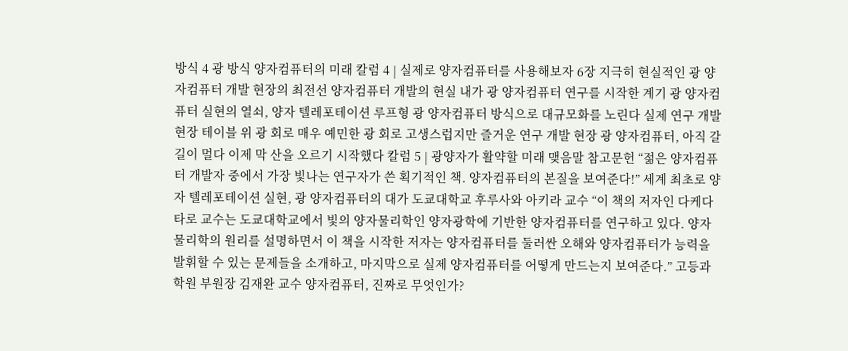방식 4 광 방식 양자컴퓨터의 미래 칼럼 4 | 실제로 양자컴퓨터를 사용해보자 6장 지극히 현실적인 광 양자컴퓨터 개발 현장의 최전선 양자컴퓨터 개발의 현실 내가 광 양자컴퓨터 연구를 시작한 계기 광 양자컴퓨터 실현의 열쇠, 양자 텔레포테이션 루프형 광 양자컴퓨터 방식으로 대규모화를 노린다 실제 연구 개발 현장 테이블 위 광 회로 매우 예민한 광 회로 고생스럽지만 즐거운 연구 개발 현장 광 양자컴퓨터, 아직 갈 길이 멀다 이제 막 산을 오르기 시작했다 칼럼 5 | 광양자가 활약할 미래 맺음말 참고문헌 “젊은 양자컴퓨터 개발자 중에서 가장 빛나는 연구자가 쓴 획기적인 책. 양자컴퓨터의 본질을 보여준다!” 세계 최초로 양자 텔레포테이션 실현, 광 양자컴퓨터의 대가 도쿄대학교 후루사와 아키라 교수 “이 책의 저자인 다케다 타로 교수는 도쿄대학교에서 빛의 양자물리학인 양자광학에 기반한 양자컴퓨터를 연구하고 있다. 양자물리학의 원리를 설명하면서 이 책을 시작한 저자는 양자컴퓨터를 둘러싼 오해와 양자컴퓨터가 능력을 발휘할 수 있는 문제들을 소개하고, 마지막으로 실제 양자컴퓨터를 어떻게 만드는지 보여준다.” 고등과학원 부원장 김재완 교수 양자컴퓨터, 진짜로 무엇인가?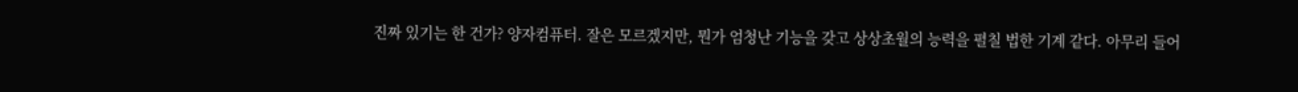진짜 있기는 한 건가? 양자컴퓨터. 잘은 모르겠지만, 뭔가 엄청난 기능을 갖고 상상초월의 능력을 펼칠 법한 기계 같다. 아무리 들어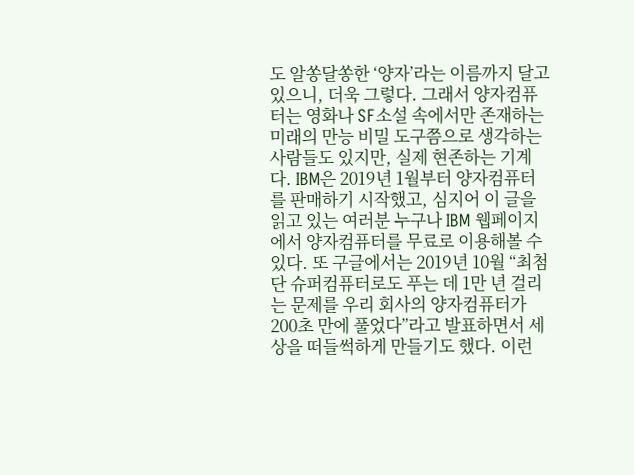도 알쏭달쏭한 ‘양자’라는 이름까지 달고 있으니, 더욱 그렇다. 그래서 양자컴퓨터는 영화나 SF소설 속에서만 존재하는 미래의 만능 비밀 도구쯤으로 생각하는 사람들도 있지만, 실제 현존하는 기계다. IBM은 2019년 1월부터 양자컴퓨터를 판매하기 시작했고, 심지어 이 글을 읽고 있는 여러분 누구나 IBM 웹페이지에서 양자컴퓨터를 무료로 이용해볼 수 있다. 또 구글에서는 2019년 10월 “최첨단 슈퍼컴퓨터로도 푸는 데 1만 년 걸리는 문제를 우리 회사의 양자컴퓨터가 200초 만에 풀었다”라고 발표하면서 세상을 떠들썩하게 만들기도 했다. 이런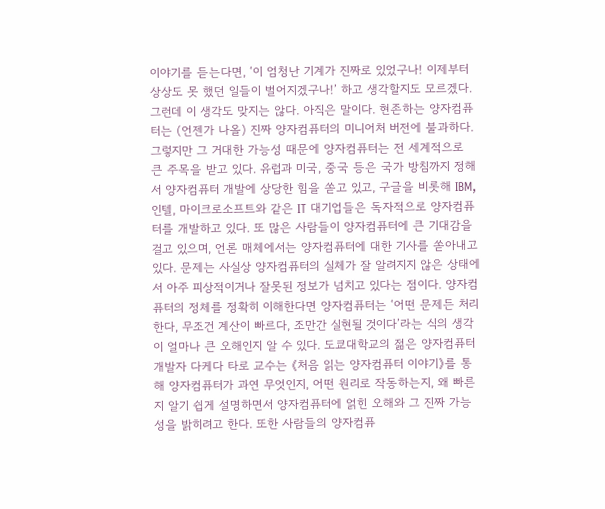이야기를 듣는다면, ‘이 엄청난 기계가 진짜로 있었구나! 이제부터 상상도 못 했던 일들이 벌어지겠구나!’ 하고 생각할지도 모르겠다. 그런데 이 생각도 맞지는 않다. 아직은 말이다. 현존하는 양자컴퓨터는 (언젠가 나올) 진짜 양자컴퓨터의 미니어처 버전에 불과하다. 그렇지만 그 거대한 가능성 때문에 양자컴퓨터는 전 세계적으로 큰 주목을 받고 있다. 유럽과 미국, 중국 등은 국가 방침까지 정해서 양자컴퓨터 개발에 상당한 힘을 쏟고 있고, 구글을 비롯해 IBM, 인텔, 마이크로소프트와 같은 IT 대기업들은 독자적으로 양자컴퓨터를 개발하고 있다. 또 많은 사람들이 양자컴퓨터에 큰 기대감을 걸고 있으며, 언론 매체에서는 양자컴퓨터에 대한 기사를 쏟아내고 있다. 문제는 사실상 양자컴퓨터의 실체가 잘 알려지지 않은 상태에서 아주 피상적이거나 잘못된 정보가 넘치고 있다는 점이다. 양자컴퓨터의 정체를 정확히 이해한다면 양자컴퓨터는 ‘어떤 문제든 처리한다, 무조건 계산이 빠르다, 조만간 실현될 것이다’라는 식의 생각이 얼마나 큰 오해인지 알 수 있다. 도쿄대학교의 젊은 양자컴퓨터 개발자 다케다 타로 교수는 《처음 읽는 양자컴퓨터 이야기》를 통해 양자컴퓨터가 과연 무엇인지, 어떤 원리로 작동하는지, 왜 빠른지 알기 쉽게 설명하면서 양자컴퓨터에 얽힌 오해와 그 진짜 가능성을 밝히려고 한다. 또한 사람들의 양자컴퓨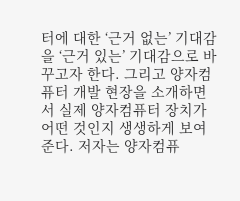터에 대한 ‘근거 없는’ 기대감을 ‘근거 있는’ 기대감으로 바꾸고자 한다. 그리고 양자컴퓨터 개발 현장을 소개하면서 실제 양자컴퓨터 장치가 어떤 것인지 생생하게 보여준다. 저자는 양자컴퓨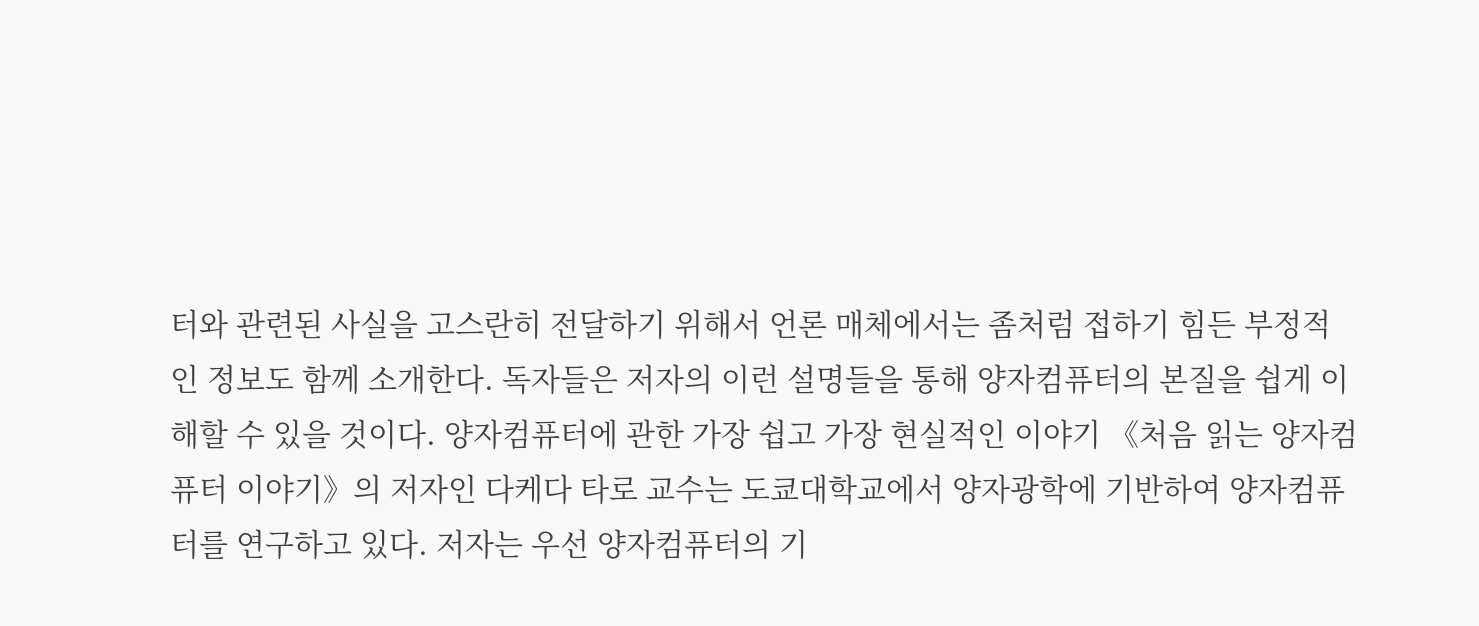터와 관련된 사실을 고스란히 전달하기 위해서 언론 매체에서는 좀처럼 접하기 힘든 부정적인 정보도 함께 소개한다. 독자들은 저자의 이런 설명들을 통해 양자컴퓨터의 본질을 쉽게 이해할 수 있을 것이다. 양자컴퓨터에 관한 가장 쉽고 가장 현실적인 이야기 《처음 읽는 양자컴퓨터 이야기》의 저자인 다케다 타로 교수는 도쿄대학교에서 양자광학에 기반하여 양자컴퓨터를 연구하고 있다. 저자는 우선 양자컴퓨터의 기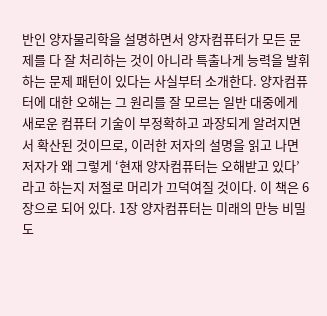반인 양자물리학을 설명하면서 양자컴퓨터가 모든 문제를 다 잘 처리하는 것이 아니라 특출나게 능력을 발휘하는 문제 패턴이 있다는 사실부터 소개한다. 양자컴퓨터에 대한 오해는 그 원리를 잘 모르는 일반 대중에게 새로운 컴퓨터 기술이 부정확하고 과장되게 알려지면서 확산된 것이므로, 이러한 저자의 설명을 읽고 나면 저자가 왜 그렇게 ‘현재 양자컴퓨터는 오해받고 있다’라고 하는지 저절로 머리가 끄덕여질 것이다. 이 책은 6장으로 되어 있다. 1장 양자컴퓨터는 미래의 만능 비밀 도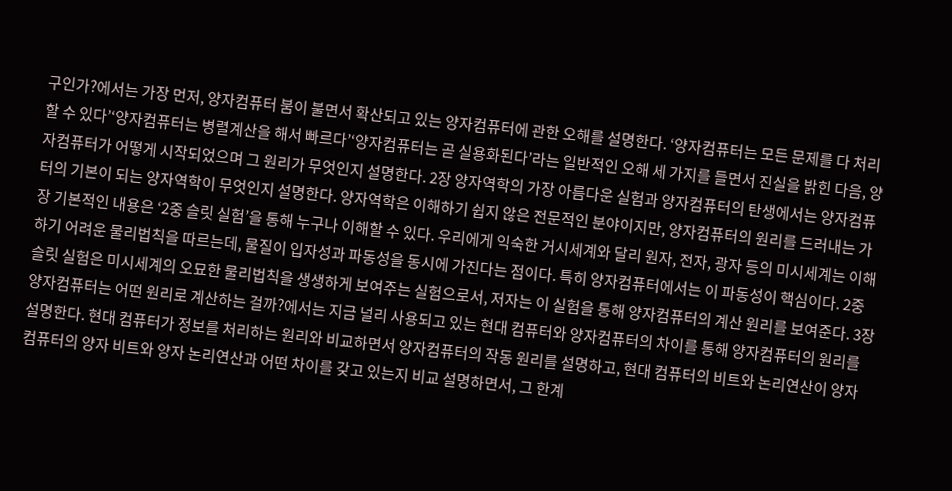구인가?에서는 가장 먼저, 양자컴퓨터 붐이 불면서 확산되고 있는 양자컴퓨터에 관한 오해를 설명한다. ‘양자컴퓨터는 모든 문제를 다 처리할 수 있다’‘양자컴퓨터는 병렬계산을 해서 빠르다’‘양자컴퓨터는 곧 실용화된다’라는 일반적인 오해 세 가지를 들면서 진실을 밝힌 다음, 양자컴퓨터가 어떻게 시작되었으며 그 원리가 무엇인지 설명한다. 2장 양자역학의 가장 아름다운 실험과 양자컴퓨터의 탄생에서는 양자컴퓨터의 기본이 되는 양자역학이 무엇인지 설명한다. 양자역학은 이해하기 쉽지 않은 전문적인 분야이지만, 양자컴퓨터의 원리를 드러내는 가장 기본적인 내용은 ‘2중 슬릿 실험’을 통해 누구나 이해할 수 있다. 우리에게 익숙한 거시세계와 달리 원자, 전자, 광자 등의 미시세계는 이해하기 어려운 물리법칙을 따르는데, 물질이 입자성과 파동성을 동시에 가진다는 점이다. 특히 양자컴퓨터에서는 이 파동성이 핵심이다. 2중 슬릿 실험은 미시세계의 오묘한 물리법칙을 생생하게 보여주는 실험으로서, 저자는 이 실험을 통해 양자컴퓨터의 계산 원리를 보여준다. 3장 양자컴퓨터는 어떤 원리로 계산하는 걸까?에서는 지금 널리 사용되고 있는 현대 컴퓨터와 양자컴퓨터의 차이를 통해 양자컴퓨터의 원리를 설명한다. 현대 컴퓨터가 정보를 처리하는 원리와 비교하면서 양자컴퓨터의 작동 원리를 설명하고, 현대 컴퓨터의 비트와 논리연산이 양자컴퓨터의 양자 비트와 양자 논리연산과 어떤 차이를 갖고 있는지 비교 설명하면서, 그 한계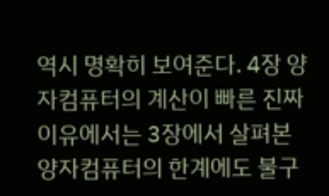역시 명확히 보여준다. 4장 양자컴퓨터의 계산이 빠른 진짜 이유에서는 3장에서 살펴본 양자컴퓨터의 한계에도 불구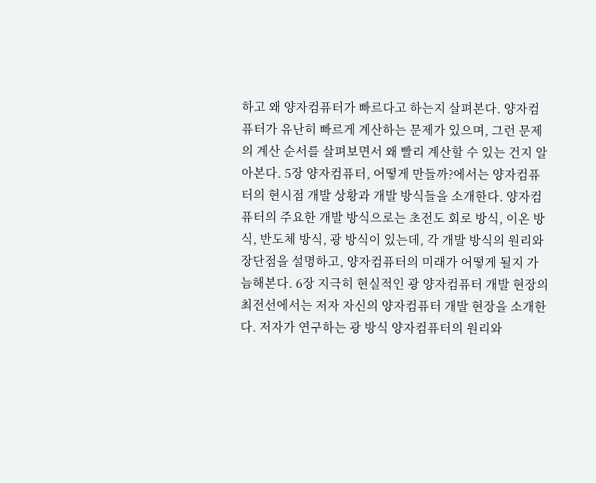하고 왜 양자컴퓨터가 빠르다고 하는지 살펴본다. 양자컴퓨터가 유난히 빠르게 계산하는 문제가 있으며, 그런 문제의 계산 순서를 살펴보면서 왜 빨리 계산할 수 있는 건지 알아본다. 5장 양자컴퓨터, 어떻게 만들까?에서는 양자컴퓨터의 현시점 개발 상황과 개발 방식들을 소개한다. 양자컴퓨터의 주요한 개발 방식으로는 초전도 회로 방식, 이온 방식, 반도체 방식, 광 방식이 있는데, 각 개발 방식의 원리와 장단점을 설명하고, 양자컴퓨터의 미래가 어떻게 될지 가늠해본다. 6장 지극히 현실적인 광 양자컴퓨터 개발 현장의 최전선에서는 저자 자신의 양자컴퓨터 개발 현장을 소개한다. 저자가 연구하는 광 방식 양자컴퓨터의 원리와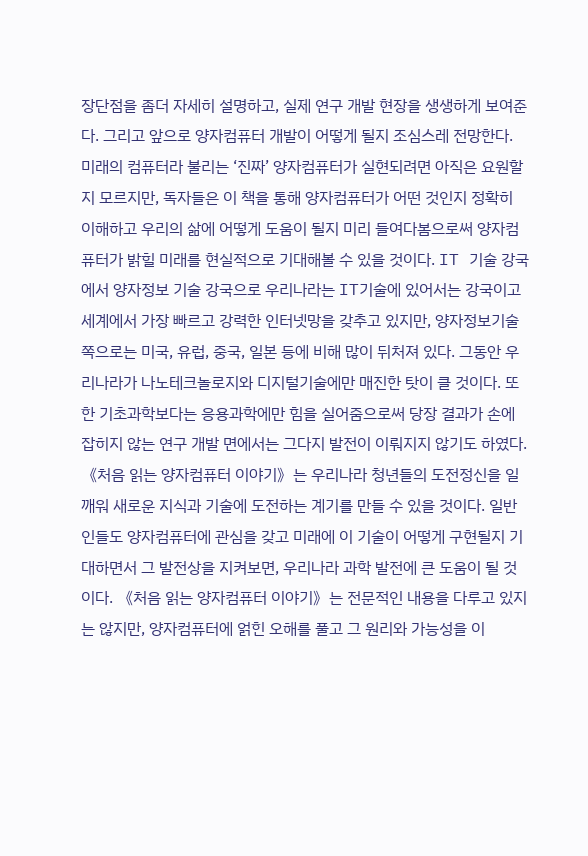장단점을 좀더 자세히 설명하고, 실제 연구 개발 현장을 생생하게 보여준다. 그리고 앞으로 양자컴퓨터 개발이 어떻게 될지 조심스레 전망한다. 미래의 컴퓨터라 불리는 ‘진짜’ 양자컴퓨터가 실현되려면 아직은 요원할지 모르지만, 독자들은 이 책을 통해 양자컴퓨터가 어떤 것인지 정확히 이해하고 우리의 삶에 어떻게 도움이 될지 미리 들여다봄으로써 양자컴퓨터가 밝힐 미래를 현실적으로 기대해볼 수 있을 것이다. IT 기술 강국에서 양자정보 기술 강국으로 우리나라는 IT기술에 있어서는 강국이고 세계에서 가장 빠르고 강력한 인터넷망을 갖추고 있지만, 양자정보기술 쪽으로는 미국, 유럽, 중국, 일본 등에 비해 많이 뒤처져 있다. 그동안 우리나라가 나노테크놀로지와 디지털기술에만 매진한 탓이 클 것이다. 또한 기초과학보다는 응용과학에만 힘을 실어줌으로써 당장 결과가 손에 잡히지 않는 연구 개발 면에서는 그다지 발전이 이뤄지지 않기도 하였다. 《처음 읽는 양자컴퓨터 이야기》는 우리나라 청년들의 도전정신을 일깨워 새로운 지식과 기술에 도전하는 계기를 만들 수 있을 것이다. 일반인들도 양자컴퓨터에 관심을 갖고 미래에 이 기술이 어떻게 구현될지 기대하면서 그 발전상을 지켜보면, 우리나라 과학 발전에 큰 도움이 될 것이다. 《처음 읽는 양자컴퓨터 이야기》는 전문적인 내용을 다루고 있지는 않지만, 양자컴퓨터에 얽힌 오해를 풀고 그 원리와 가능성을 이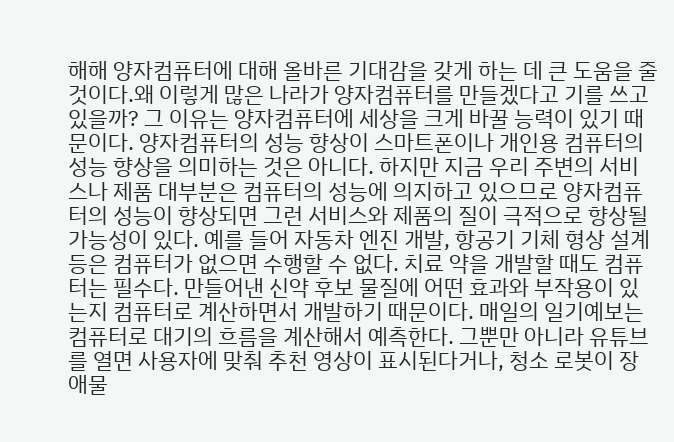해해 양자컴퓨터에 대해 올바른 기대감을 갖게 하는 데 큰 도움을 줄 것이다.왜 이렇게 많은 나라가 양자컴퓨터를 만들겠다고 기를 쓰고 있을까? 그 이유는 양자컴퓨터에 세상을 크게 바꿀 능력이 있기 때문이다. 양자컴퓨터의 성능 향상이 스마트폰이나 개인용 컴퓨터의 성능 향상을 의미하는 것은 아니다. 하지만 지금 우리 주변의 서비스나 제품 대부분은 컴퓨터의 성능에 의지하고 있으므로 양자컴퓨터의 성능이 향상되면 그런 서비스와 제품의 질이 극적으로 향상될 가능성이 있다. 예를 들어 자동차 엔진 개발, 항공기 기체 형상 설계 등은 컴퓨터가 없으면 수행할 수 없다. 치료 약을 개발할 때도 컴퓨터는 필수다. 만들어낸 신약 후보 물질에 어떤 효과와 부작용이 있는지 컴퓨터로 계산하면서 개발하기 때문이다. 매일의 일기예보는 컴퓨터로 대기의 흐름을 계산해서 예측한다. 그뿐만 아니라 유튜브를 열면 사용자에 맞춰 추천 영상이 표시된다거나, 청소 로봇이 장애물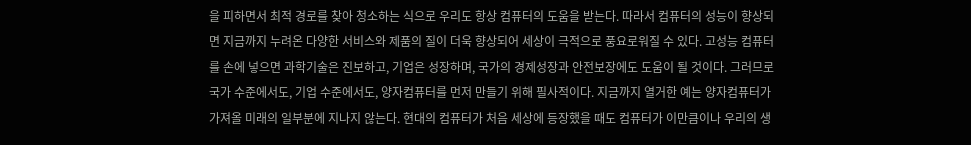을 피하면서 최적 경로를 찾아 청소하는 식으로 우리도 항상 컴퓨터의 도움을 받는다. 따라서 컴퓨터의 성능이 향상되면 지금까지 누려온 다양한 서비스와 제품의 질이 더욱 향상되어 세상이 극적으로 풍요로워질 수 있다. 고성능 컴퓨터를 손에 넣으면 과학기술은 진보하고, 기업은 성장하며, 국가의 경제성장과 안전보장에도 도움이 될 것이다. 그러므로 국가 수준에서도, 기업 수준에서도, 양자컴퓨터를 먼저 만들기 위해 필사적이다. 지금까지 열거한 예는 양자컴퓨터가 가져올 미래의 일부분에 지나지 않는다. 현대의 컴퓨터가 처음 세상에 등장했을 때도 컴퓨터가 이만큼이나 우리의 생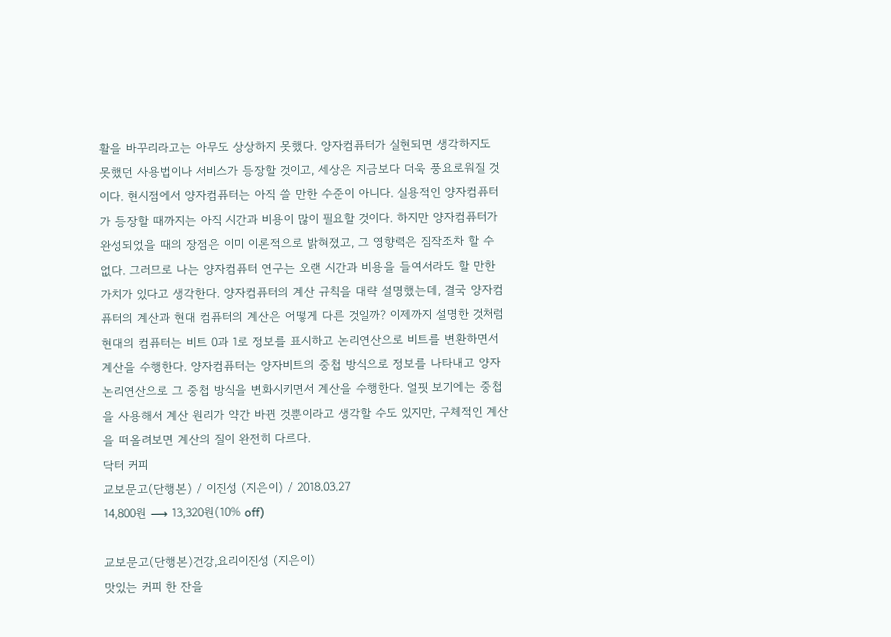활을 바꾸리라고는 아무도 상상하지 못했다. 양자컴퓨터가 실현되면 생각하지도 못했던 사용법이나 서비스가 등장할 것이고, 세상은 지금보다 더욱 풍요로워질 것이다. 현시점에서 양자컴퓨터는 아직 쓸 만한 수준이 아니다. 실용적인 양자컴퓨터가 등장할 때까지는 아직 시간과 비용이 많이 필요할 것이다. 하지만 양자컴퓨터가 완성되었을 때의 장점은 이미 이론적으로 밝혀졌고, 그 영향력은 짐작조차 할 수 없다. 그러므로 나는 양자컴퓨터 연구는 오랜 시간과 비용을 들여서라도 할 만한 가치가 있다고 생각한다. 양자컴퓨터의 계산 규칙을 대략 설명했는데, 결국 양자컴퓨터의 계산과 현대 컴퓨터의 계산은 어떻게 다른 것일까? 이제까지 설명한 것처럼 현대의 컴퓨터는 비트 0과 1로 정보를 표시하고 논리연산으로 비트를 변환하면서 계산을 수행한다. 양자컴퓨터는 양자비트의 중첩 방식으로 정보를 나타내고 양자 논리연산으로 그 중첩 방식을 변화시키면서 계산을 수행한다. 얼핏 보기에는 중첩을 사용해서 계산 원리가 약간 바뀐 것뿐이라고 생각할 수도 있지만, 구체적인 계산을 떠올려보면 계산의 질이 완전히 다르다.
닥터 커피
교보문고(단행본) / 이진성 (지은이) / 2018.03.27
14,800원 ⟶ 13,320원(10% off)

교보문고(단행본)건강,요리이진성 (지은이)
맛있는 커피 한 잔을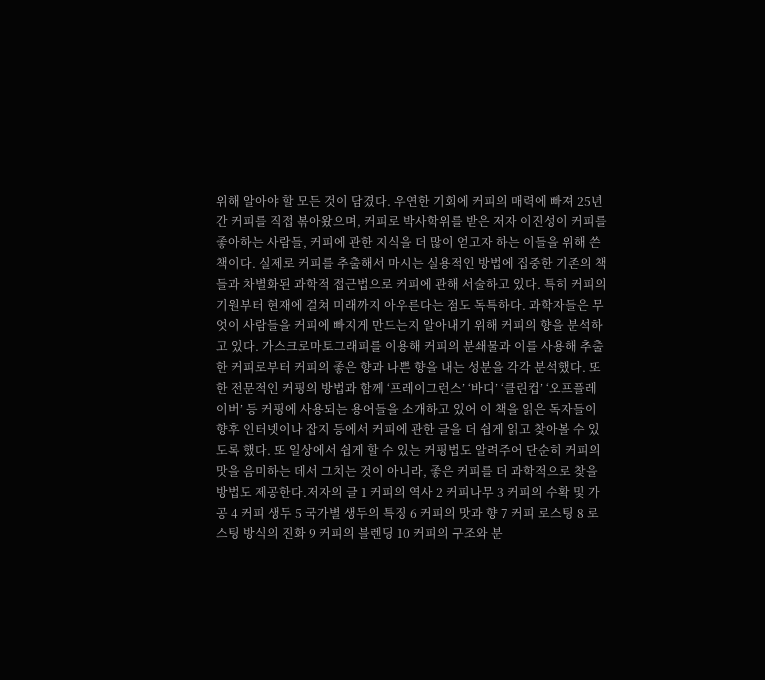위해 알아야 할 모든 것이 담겼다. 우연한 기회에 커피의 매력에 빠져 25년간 커피를 직접 볶아왔으며, 커피로 박사학위를 받은 저자 이진성이 커피를 좋아하는 사람들, 커피에 관한 지식을 더 많이 얻고자 하는 이들을 위해 쓴 책이다. 실제로 커피를 추출해서 마시는 실용적인 방법에 집중한 기존의 책들과 차별화된 과학적 접근법으로 커피에 관해 서술하고 있다. 특히 커피의 기원부터 현재에 걸쳐 미래까지 아우른다는 점도 독특하다. 과학자들은 무엇이 사람들을 커피에 빠지게 만드는지 알아내기 위해 커피의 향을 분석하고 있다. 가스크로마토그래피를 이용해 커피의 분쇄물과 이를 사용해 추출한 커피로부터 커피의 좋은 향과 나쁜 향을 내는 성분을 각각 분석했다. 또한 전문적인 커핑의 방법과 함께 ‘프레이그런스’ ‘바디’ ‘클린컵’ ‘오프플레이버’ 등 커핑에 사용되는 용어들을 소개하고 있어 이 책을 읽은 독자들이 향후 인터넷이나 잡지 등에서 커피에 관한 글을 더 쉽게 읽고 찾아볼 수 있도록 했다. 또 일상에서 쉽게 할 수 있는 커핑법도 알려주어 단순히 커피의 맛을 음미하는 데서 그치는 것이 아니라, 좋은 커피를 더 과학적으로 찾을 방법도 제공한다.저자의 글 1 커피의 역사 2 커피나무 3 커피의 수확 및 가공 4 커피 생두 5 국가별 생두의 특징 6 커피의 맛과 향 7 커피 로스팅 8 로스팅 방식의 진화 9 커피의 블렌딩 10 커피의 구조와 분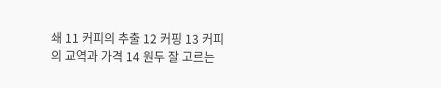쇄 11 커피의 추출 12 커핑 13 커피의 교역과 가격 14 원두 잘 고르는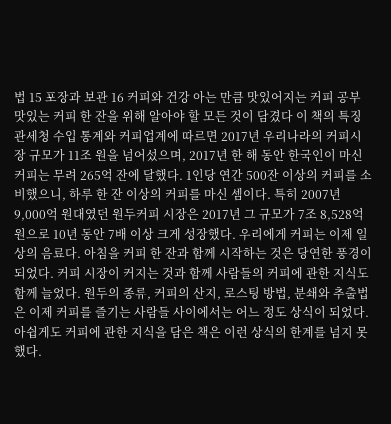법 15 포장과 보관 16 커피와 건강 아는 만큼 맛있어지는 커피 공부 맛있는 커피 한 잔을 위해 알아야 할 모든 것이 담겼다 이 책의 특징 관세청 수입 통계와 커피업계에 따르면 2017년 우리나라의 커피시장 규모가 11조 원을 넘어섰으며, 2017년 한 해 동안 한국인이 마신 커피는 무려 265억 잔에 달했다. 1인당 연간 500잔 이상의 커피를 소비했으니, 하루 한 잔 이상의 커피를 마신 셈이다. 특히 2007년 9,000억 원대였던 원두커피 시장은 2017년 그 규모가 7조 8,528억 원으로 10년 동안 7배 이상 크게 성장했다. 우리에게 커피는 이제 일상의 음료다. 아침을 커피 한 잔과 함께 시작하는 것은 당연한 풍경이 되었다. 커피 시장이 커지는 것과 함께 사람들의 커피에 관한 지식도 함께 늘었다. 원두의 종류, 커피의 산지, 로스팅 방법, 분쇄와 추출법은 이제 커피를 즐기는 사람들 사이에서는 어느 정도 상식이 되었다. 아쉽게도 커피에 관한 지식을 담은 책은 이런 상식의 한계를 넘지 못했다.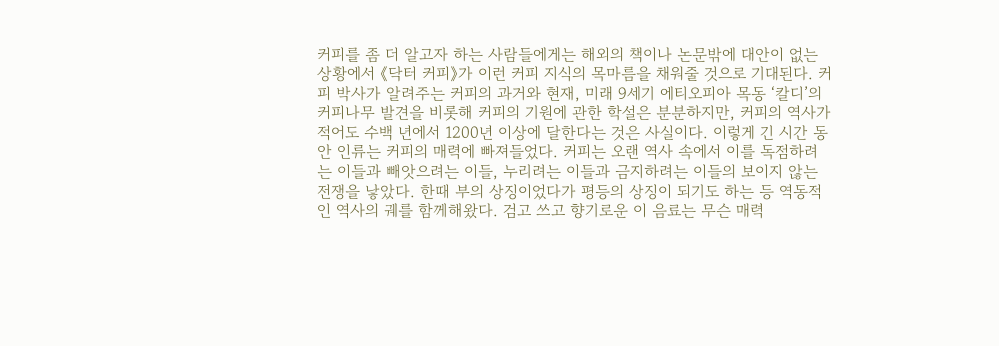커피를 좀 더 알고자 하는 사람들에게는 해외의 책이나 논문밖에 대안이 없는 상황에서 《닥터 커피》가 이런 커피 지식의 목마름을 채워줄 것으로 기대된다. 커피 박사가 알려주는 커피의 과거와 현재, 미래 9세기 에티오피아 목동 ‘칼디’의 커피나무 발견을 비롯해 커피의 기원에 관한 학설은 분분하지만, 커피의 역사가 적어도 수백 년에서 1200년 이상에 달한다는 것은 사실이다. 이렇게 긴 시간 동안 인류는 커피의 매력에 빠져들었다. 커피는 오랜 역사 속에서 이를 독점하려는 이들과 빼앗으려는 이들, 누리려는 이들과 금지하려는 이들의 보이지 않는 전쟁을 낳았다. 한때 부의 상징이었다가 평등의 상징이 되기도 하는 등 역동적인 역사의 궤를 함께해왔다. 검고 쓰고 향기로운 이 음료는 무슨 매력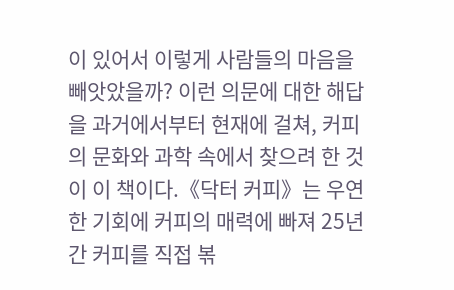이 있어서 이렇게 사람들의 마음을 빼앗았을까? 이런 의문에 대한 해답을 과거에서부터 현재에 걸쳐, 커피의 문화와 과학 속에서 찾으려 한 것이 이 책이다.《닥터 커피》는 우연한 기회에 커피의 매력에 빠져 25년간 커피를 직접 볶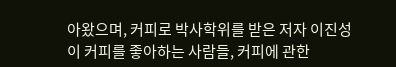아왔으며, 커피로 박사학위를 받은 저자 이진성이 커피를 좋아하는 사람들, 커피에 관한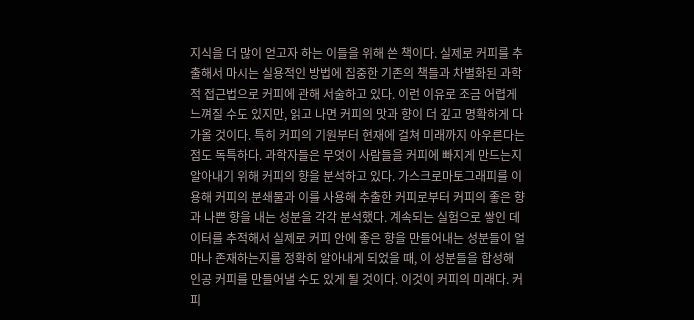지식을 더 많이 얻고자 하는 이들을 위해 쓴 책이다. 실제로 커피를 추출해서 마시는 실용적인 방법에 집중한 기존의 책들과 차별화된 과학적 접근법으로 커피에 관해 서술하고 있다. 이런 이유로 조금 어렵게 느껴질 수도 있지만, 읽고 나면 커피의 맛과 향이 더 깊고 명확하게 다가올 것이다. 특히 커피의 기원부터 현재에 걸쳐 미래까지 아우른다는 점도 독특하다. 과학자들은 무엇이 사람들을 커피에 빠지게 만드는지 알아내기 위해 커피의 향을 분석하고 있다. 가스크로마토그래피를 이용해 커피의 분쇄물과 이를 사용해 추출한 커피로부터 커피의 좋은 향과 나쁜 향을 내는 성분을 각각 분석했다. 계속되는 실험으로 쌓인 데이터를 추적해서 실제로 커피 안에 좋은 향을 만들어내는 성분들이 얼마나 존재하는지를 정확히 알아내게 되었을 때, 이 성분들을 합성해 인공 커피를 만들어낼 수도 있게 될 것이다. 이것이 커피의 미래다. 커피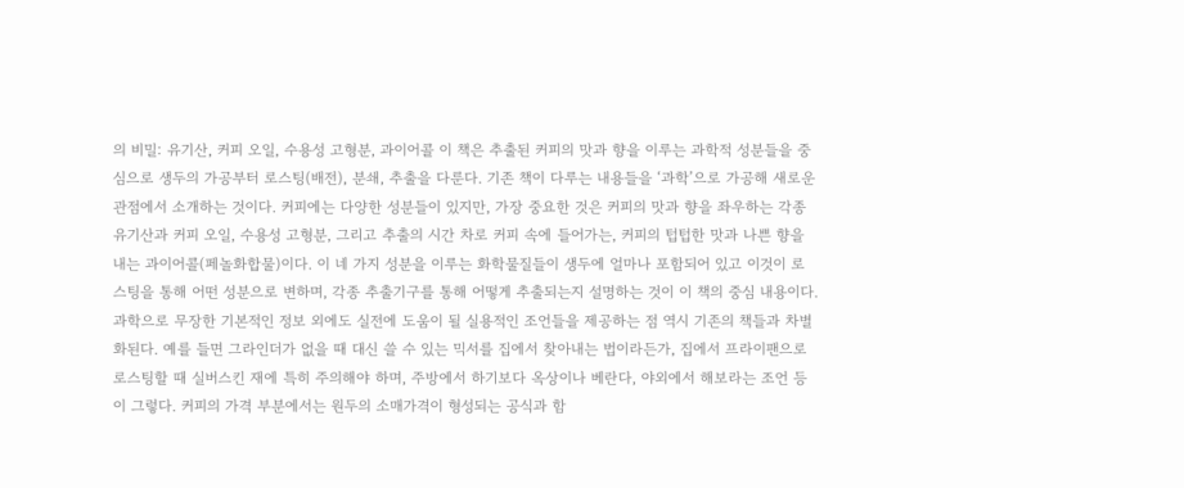의 비밀: 유기산, 커피 오일, 수용성 고형분, 과이어콜 이 책은 추출된 커피의 맛과 향을 이루는 과학적 성분들을 중심으로 생두의 가공부터 로스팅(배전), 분쇄, 추출을 다룬다. 기존 책이 다루는 내용들을 ‘과학’으로 가공해 새로운 관점에서 소개하는 것이다. 커피에는 다양한 성분들이 있지만, 가장 중요한 것은 커피의 맛과 향을 좌우하는 각종 유기산과 커피 오일, 수용성 고형분, 그리고 추출의 시간 차로 커피 속에 들어가는, 커피의 텁텁한 맛과 나쁜 향을 내는 과이어콜(페놀화합물)이다. 이 네 가지 성분을 이루는 화학물질들이 생두에 얼마나 포함되어 있고 이것이 로스팅을 통해 어떤 성분으로 변하며, 각종 추출기구를 통해 어떻게 추출되는지 설명하는 것이 이 책의 중심 내용이다. 과학으로 무장한 기본적인 정보 외에도 실전에 도움이 될 실용적인 조언들을 제공하는 점 역시 기존의 책들과 차별화된다. 예를 들면 그라인더가 없을 때 대신 쓸 수 있는 믹서를 집에서 찾아내는 법이라든가, 집에서 프라이팬으로 로스팅할 때 실버스킨 재에 특히 주의해야 하며, 주방에서 하기보다 옥상이나 베란다, 야외에서 해보라는 조언 등이 그렇다. 커피의 가격 부분에서는 원두의 소매가격이 형성되는 공식과 함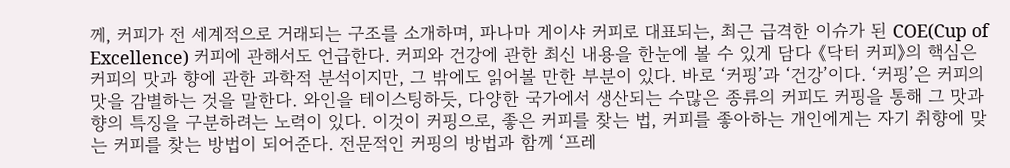께, 커피가 전 세계적으로 거래되는 구조를 소개하며, 파나마 게이샤 커피로 대표되는, 최근 급격한 이슈가 된 COE(Cup of Excellence) 커피에 관해서도 언급한다. 커피와 건강에 관한 최신 내용을 한눈에 볼 수 있게 담다 《닥터 커피》의 핵심은 커피의 맛과 향에 관한 과학적 분석이지만, 그 밖에도 읽어볼 만한 부분이 있다. 바로 ‘커핑’과 ‘건강’이다. ‘커핑’은 커피의 맛을 감별하는 것을 말한다. 와인을 테이스팅하듯, 다양한 국가에서 생산되는 수많은 종류의 커피도 커핑을 통해 그 맛과 향의 특징을 구분하려는 노력이 있다. 이것이 커핑으로, 좋은 커피를 찾는 법, 커피를 좋아하는 개인에게는 자기 취향에 맞는 커피를 찾는 방법이 되어준다. 전문적인 커핑의 방법과 함께 ‘프레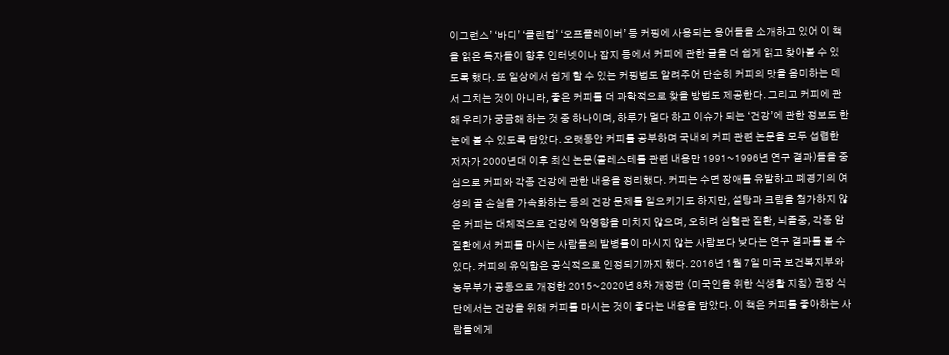이그런스’ ‘바디’ ‘클린컵’ ‘오프플레이버’ 등 커핑에 사용되는 용어들을 소개하고 있어 이 책을 읽은 독자들이 향후 인터넷이나 잡지 등에서 커피에 관한 글을 더 쉽게 읽고 찾아볼 수 있도록 했다. 또 일상에서 쉽게 할 수 있는 커핑법도 알려주어 단순히 커피의 맛을 음미하는 데서 그치는 것이 아니라, 좋은 커피를 더 과학적으로 찾을 방법도 제공한다. 그리고 커피에 관해 우리가 궁금해 하는 것 중 하나이며, 하루가 멀다 하고 이슈가 되는 ‘건강’에 관한 정보도 한눈에 볼 수 있도록 담았다. 오랫동안 커피를 공부하며 국내외 커피 관련 논문을 모두 섭렵한 저자가 2000년대 이후 최신 논문(콜레스테롤 관련 내용만 1991~1996년 연구 결과)들을 중심으로 커피와 각종 건강에 관한 내용을 정리했다. 커피는 수면 장애를 유발하고 폐경기의 여성의 골 손실을 가속화하는 등의 건강 문제를 일으키기도 하지만, 설탕과 크림을 첨가하지 않은 커피는 대체적으로 건강에 악영향을 미치지 않으며, 오히려 심혈관 질환, 뇌졸중, 각종 암 질환에서 커피를 마시는 사람들의 발병률이 마시지 않는 사람보다 낮다는 연구 결과를 볼 수 있다. 커피의 유익함은 공식적으로 인정되기까지 했다. 2016년 1월 7일 미국 보건복지부와 농무부가 공동으로 개정한 2015~2020년 8차 개정판 〈미국인을 위한 식생활 지침〉 권장 식단에서는 건강을 위해 커피를 마시는 것이 좋다는 내용을 담았다. 이 책은 커피를 좋아하는 사람들에게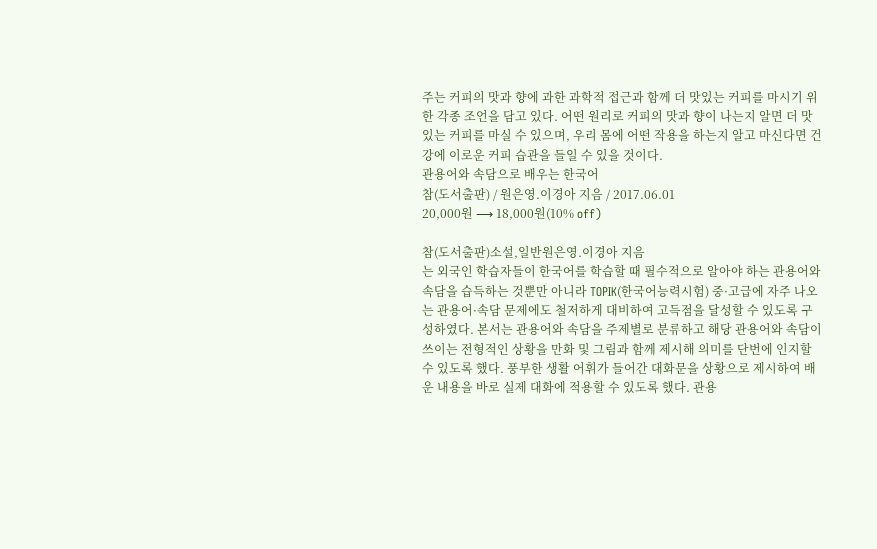주는 커피의 맛과 향에 과한 과학적 접근과 함께 더 맛있는 커피를 마시기 위한 각종 조언을 담고 있다. 어떤 원리로 커피의 맛과 향이 나는지 알면 더 맛있는 커피를 마실 수 있으며, 우리 몸에 어떤 작용을 하는지 알고 마신다면 건강에 이로운 커피 습관을 들일 수 있을 것이다.
관용어와 속담으로 배우는 한국어
참(도서출판) / 원은영.이경아 지음 / 2017.06.01
20,000원 ⟶ 18,000원(10% off)

참(도서출판)소설,일반원은영.이경아 지음
는 외국인 학습자들이 한국어를 학습할 때 필수적으로 알아야 하는 관용어와 속담을 습득하는 것뿐만 아니라 TOPIK(한국어능력시험) 중·고급에 자주 나오는 관용어·속담 문제에도 철저하게 대비하여 고득점을 달성할 수 있도록 구성하였다. 본서는 관용어와 속담을 주제별로 분류하고 해당 관용어와 속담이 쓰이는 전형적인 상황을 만화 및 그림과 함께 제시해 의미를 단번에 인지할 수 있도록 했다. 풍부한 생활 어휘가 들어간 대화문을 상황으로 제시하여 배운 내용을 바로 실제 대화에 적용할 수 있도록 했다. 관용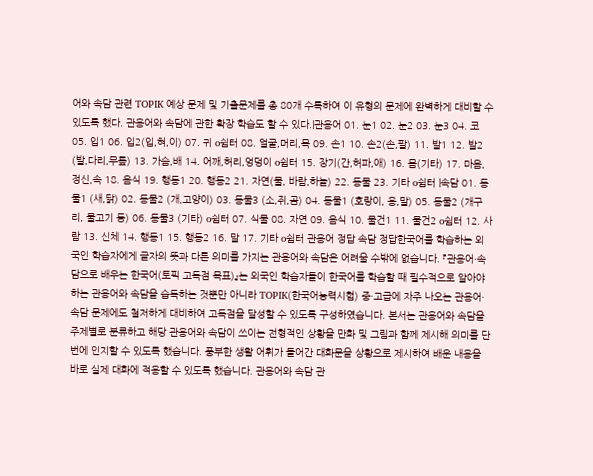어와 속담 관련 TOPIK 예상 문제 및 기출문제를 총 80개 수록하여 이 유형의 문제에 완벽하게 대비할 수 있도록 했다. 관용어와 속담에 관한 확장 학습도 할 수 있다.|관용어 01. 눈1 02. 눈2 03. 눈3 04. 코 05. 입1 06. 입2(입,혀,이) 07. 귀 o쉼터 08. 얼굴,머리,목 09. 손1 10. 손2(손,팔) 11. 발1 12. 발2 (발,다리,무릎) 13. 가슴,배 14. 어깨,허리,엉덩이 o쉼터 15. 장기(간,허파,애) 16. 몸(기타) 17. 마음,정신,속 18. 음식 19. 행동1 20. 행동2 21. 자연(물, 바람,하늘) 22. 동물 23. 기타 o쉼터 |속담 01. 동물1 (새,닭) 02. 동물2 (개,고양이) 03. 동물3 (소,쥐,곰) 04. 동물1 (호랑이, 용,말) 05. 동물2 (개구리, 물고기 등) 06. 동물3 (기타) o쉼터 07. 식물 08. 자연 09. 음식 10. 물건1 11. 물건2 o쉼터 12. 사람 13. 신체 14. 행동1 15. 행동2 16. 말 17. 기타 o쉼터 관용어 정답 속담 정답한국어를 학습하는 외국인 학습자에게 글자의 뜻과 다른 의미를 가지는 관용어와 속담은 어려울 수밖에 없습니다. 『관용어·속담으로 배우는 한국어(토픽 고득점 목표)』는 외국인 학습자들이 한국어를 학습할 때 필수적으로 알아야 하는 관용어와 속담을 습득하는 것뿐만 아니라 TOPIK(한국어능력시험) 중·고급에 자주 나오는 관용어·속담 문제에도 철저하게 대비하여 고득점을 달성할 수 있도록 구성하였습니다. 본서는 관용어와 속담을 주제별로 분류하고 해당 관용어와 속담이 쓰이는 전형적인 상황을 만화 및 그림과 함께 제시해 의미를 단번에 인지할 수 있도록 했습니다. 풍부한 생활 어휘가 들어간 대화문을 상황으로 제시하여 배운 내용을 바로 실제 대화에 적용할 수 있도록 했습니다. 관용어와 속담 관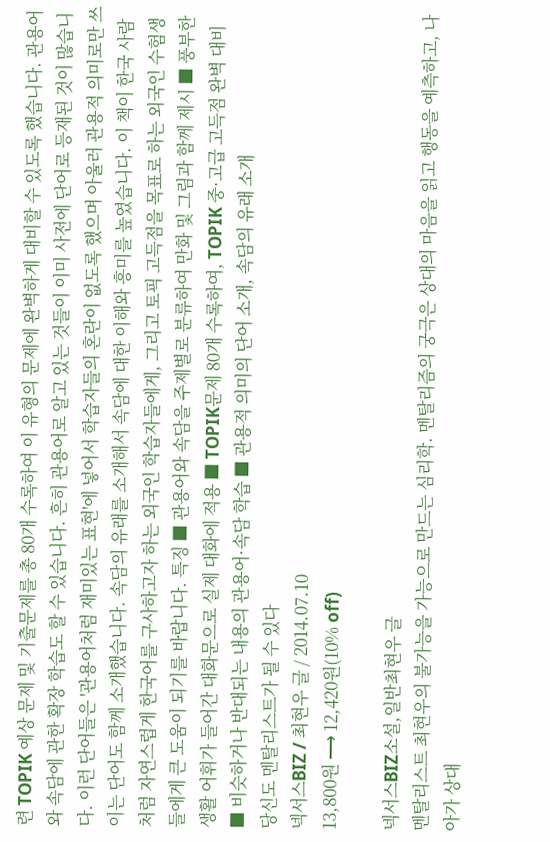련 TOPIK 예상 문제 및 기출문제를 총 80개 수록하여 이 유형의 문제에 완벽하게 대비할 수 있도록 했습니다. 관용어와 속담에 관한 확장 학습도 할 수 있습니다. 흔히 관용어로 알고 있는 것들이 이미 사전에 단어로 등재된 것이 많습니다. 이런 단어들은 '관용어처럼 재미있는 표현'에 넣어서 학습자들의 혼란이 없도록 했으며 아울러 관용적 의미로만 쓰이는 단어도 함께 소개했습니다. 속담의 유래를 소개해서 속담에 대한 이해와 흥미를 높였습니다. 이 책이 한국 사람처럼 자연스럽게 한국어를 구사하고자 하는 외국인 학습자들에게, 그리고 토픽 고득점을 목표로 하는 외국인 수험생들에게 큰 도움이 되기를 바랍니다. 특징 ■ 관용어와 속담을 주제별로 분류하여 만화 및 그림과 함께 제시 ■ 풍부한 생활 어휘가 들어간 대화문으로 실제 대화에 적용 ■ TOPIK문제 80개 수록하여, TOPIK 중·고급 고득점 완벽 대비 ■ 비슷하거나 반대되는 내용의 관용어·속담 학습 ■ 관용적 의미의 단어 소개, 속담의 유래 소개
당신도 멘탈리스트가 될 수 있다
넥서스BIZ / 최현우 글 / 2014.07.10
13,800원 ⟶ 12,420원(10% off)

넥서스BIZ소설,일반최현우 글
멘탈리스트 최현우의 불가능을 가능으로 만드는 심리학. 멘탈리즘의 궁극은 상대의 마음을 읽고 행동을 예측하고, 나아가 상대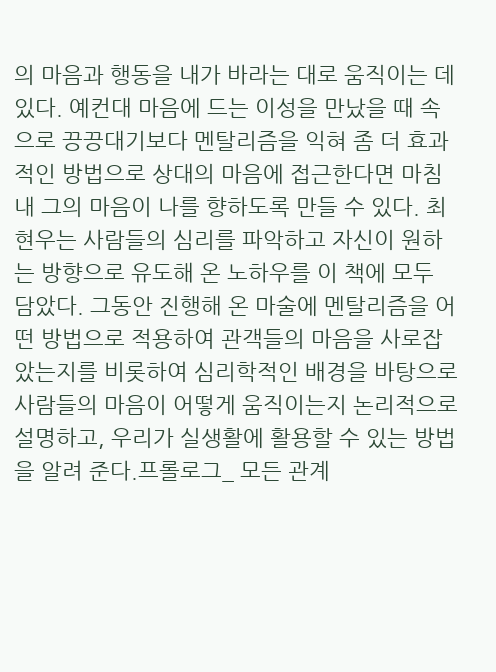의 마음과 행동을 내가 바라는 대로 움직이는 데 있다. 예컨대 마음에 드는 이성을 만났을 때 속으로 끙끙대기보다 멘탈리즘을 익혀 좀 더 효과적인 방법으로 상대의 마음에 접근한다면 마침내 그의 마음이 나를 향하도록 만들 수 있다. 최현우는 사람들의 심리를 파악하고 자신이 원하는 방향으로 유도해 온 노하우를 이 책에 모두 담았다. 그동안 진행해 온 마술에 멘탈리즘을 어떤 방법으로 적용하여 관객들의 마음을 사로잡았는지를 비롯하여 심리학적인 배경을 바탕으로 사람들의 마음이 어떻게 움직이는지 논리적으로 설명하고, 우리가 실생활에 활용할 수 있는 방법을 알려 준다.프롤로그_ 모든 관계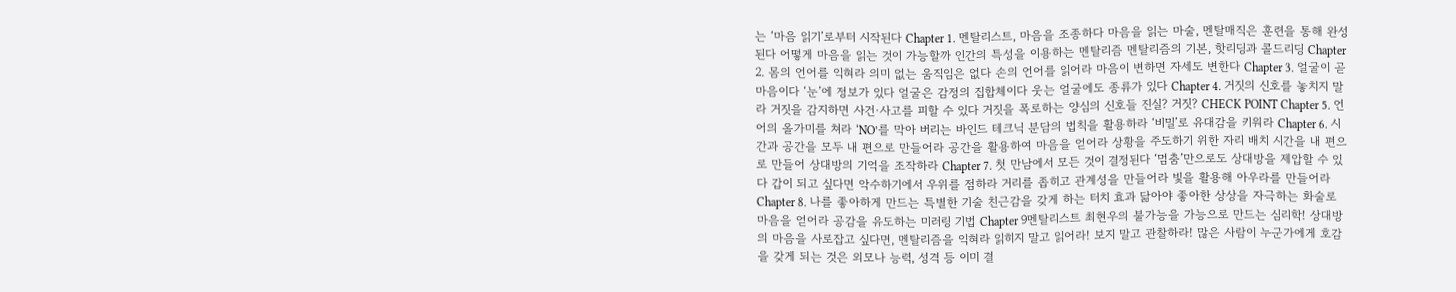는 ‘마음 읽기’로부터 시작된다 Chapter 1. 멘탈리스트, 마음을 조종하다 마음을 읽는 마술, 멘탈매직은 훈련을 통해 완성된다 어떻게 마음을 읽는 것이 가능할까 인간의 특성을 이용하는 멘탈리즘 멘탈리즘의 기본, 핫리딩과 콜드리딩 Chapter 2. 몸의 언어를 익혀라 의미 없는 움직임은 없다 손의 언어를 읽어라 마음이 변하면 자세도 변한다 Chapter 3. 얼굴이 곧 마음이다 ‘눈’에 정보가 있다 얼굴은 감정의 집합체이다 웃는 얼굴에도 종류가 있다 Chapter 4. 거짓의 신호를 놓치지 말라 거짓을 감지하면 사건·사고를 피할 수 있다 거짓을 폭로하는 양심의 신호들 진실? 거짓? CHECK POINT Chapter 5. 언어의 올가미를 쳐라 ‘NO’를 막아 버리는 바인드 테크닉 분담의 법칙을 활용하라 ‘비밀’로 유대감을 키워라 Chapter 6. 시간과 공간을 모두 내 편으로 만들어라 공간을 활용하여 마음을 얻어라 상황을 주도하기 위한 자리 배치 시간을 내 편으로 만들어 상대방의 기억을 조작하라 Chapter 7. 첫 만남에서 모든 것이 결정된다 ‘멈춤’만으로도 상대방을 제압할 수 있다 갑이 되고 싶다면 악수하기에서 우위를 점하라 거리를 좁히고 관계성을 만들어라 빛을 활용해 아우라를 만들어라 Chapter 8. 나를 좋아하게 만드는 특별한 기술 친근감을 갖게 하는 터치 효과 닮아야 좋아한 상상을 자극하는 화술로 마음을 얻어라 공감을 유도하는 미러링 기법 Chapter 9멘탈리스트 최현우의 불가능을 가능으로 만드는 심리학! 상대방의 마음을 사로잡고 싶다면, 멘탈리즘을 익혀라 읽히지 말고 읽어라! 보지 말고 관찰하라! 많은 사람이 누군가에게 호감을 갖게 되는 것은 외모나 능력, 성격 등 이미 결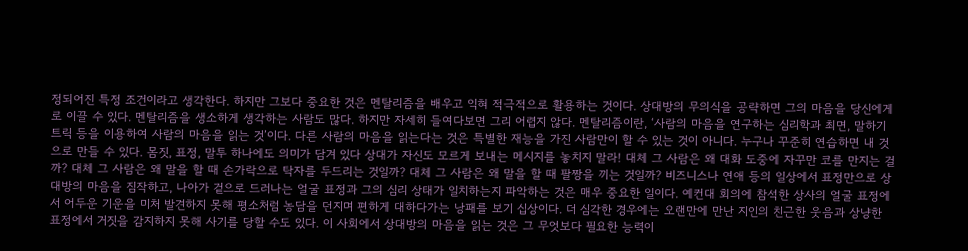정되어진 특정 조건이라고 생각한다. 하지만 그보다 중요한 것은 멘탈리즘을 배우고 익혀 적극적으로 활용하는 것이다. 상대방의 무의식을 공략하면 그의 마음을 당신에게로 이끌 수 있다. 멘탈리즘을 생소하게 생각하는 사람도 많다. 하지만 자세히 들여다보면 그리 어렵지 않다. 멘탈리즘이란, ‘사람의 마음을 연구하는 심리학과 최면, 말하기 트릭 등을 이용하여 사람의 마음을 읽는 것’이다. 다른 사람의 마음을 읽는다는 것은 특별한 재능을 가진 사람만이 할 수 있는 것이 아니다. 누구나 꾸준히 연습하면 내 것으로 만들 수 있다. 몸짓, 표정, 말투 하나에도 의미가 담겨 있다 상대가 자신도 모르게 보내는 메시지를 놓치지 말라! 대체 그 사람은 왜 대화 도중에 자꾸만 코를 만지는 걸까? 대체 그 사람은 왜 말을 할 때 손가락으로 탁자를 두드리는 것일까? 대체 그 사람은 왜 말을 할 때 팔짱을 끼는 것일까? 비즈니스나 연애 등의 일상에서 표정만으로 상대방의 마음을 짐작하고, 나아가 겉으로 드러나는 얼굴 표정과 그의 심리 상태가 일치하는지 파악하는 것은 매우 중요한 일이다. 예컨대 회의에 참석한 상사의 얼굴 표정에서 어두운 기운을 미처 발견하지 못해 평소처럼 농담을 던지며 편하게 대하다가는 낭패를 보기 십상이다. 더 심각한 경우에는 오랜만에 만난 지인의 친근한 웃음과 상냥한 표정에서 거짓을 감지하지 못해 사기를 당할 수도 있다. 이 사회에서 상대방의 마음을 읽는 것은 그 무엇보다 필요한 능력이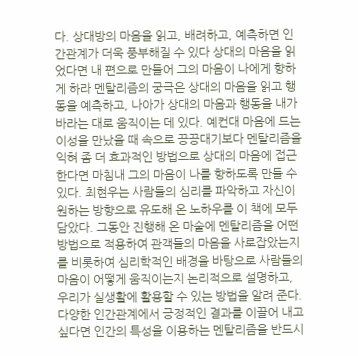다. 상대방의 마음을 읽고, 배려하고, 예측하면 인간관계가 더욱 풍부해질 수 있다 상대의 마음을 읽었다면 내 편으로 만들어 그의 마음이 나에게 향하게 하라 멘탈리즘의 궁극은 상대의 마음을 읽고 행동을 예측하고, 나아가 상대의 마음과 행동을 내가 바라는 대로 움직이는 데 있다. 예컨대 마음에 드는 이성을 만났을 때 속으로 끙끙대기보다 멘탈리즘을 익혀 좀 더 효과적인 방법으로 상대의 마음에 접근한다면 마침내 그의 마음이 나를 향하도록 만들 수 있다. 최현우는 사람들의 심리를 파악하고 자신이 원하는 방향으로 유도해 온 노하우를 이 책에 모두 담았다. 그동안 진행해 온 마술에 멘탈리즘을 어떤 방법으로 적용하여 관객들의 마음을 사로잡았는지를 비롯하여 심리학적인 배경을 바탕으로 사람들의 마음이 어떻게 움직이는지 논리적으로 설명하고, 우리가 실생활에 활용할 수 있는 방법을 알려 준다. 다양한 인간관계에서 긍정적인 결과를 이끌어 내고 싶다면 인간의 특성을 이용하는 멘탈리즘을 반드시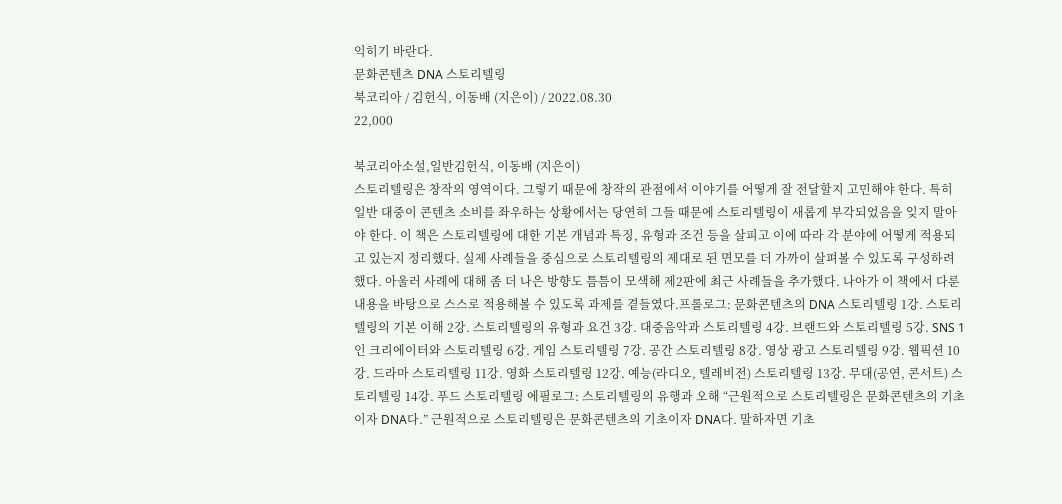익히기 바란다.
문화콘텐츠 DNA 스토리텔링
북코리아 / 김헌식, 이동배 (지은이) / 2022.08.30
22,000

북코리아소설,일반김헌식, 이동배 (지은이)
스토리텔링은 창작의 영역이다. 그렇기 때문에 창작의 관점에서 이야기를 어떻게 잘 전달할지 고민해야 한다. 특히 일반 대중이 콘텐츠 소비를 좌우하는 상황에서는 당연히 그들 때문에 스토리텔링이 새롭게 부각되었음을 잊지 말아야 한다. 이 책은 스토리텔링에 대한 기본 개념과 특징, 유형과 조건 등을 살피고 이에 따라 각 분야에 어떻게 적용되고 있는지 정리했다. 실제 사례들을 중심으로 스토리텔링의 제대로 된 면모를 더 가까이 살펴볼 수 있도록 구성하려 했다. 아울러 사례에 대해 좀 더 나은 방향도 틈틈이 모색해 제2판에 최근 사례들을 추가했다. 나아가 이 책에서 다룬 내용을 바탕으로 스스로 적용해볼 수 있도록 과제를 곁들였다.프롤로그: 문화콘텐츠의 DNA 스토리텔링 1강. 스토리텔링의 기본 이해 2강. 스토리텔링의 유형과 요건 3강. 대중음악과 스토리텔링 4강. 브랜드와 스토리텔링 5강. SNS 1인 크리에이터와 스토리텔링 6강. 게임 스토리텔링 7강. 공간 스토리텔링 8강. 영상 광고 스토리텔링 9강. 웹픽션 10강. 드라마 스토리텔링 11강. 영화 스토리텔링 12강. 예능(라디오, 텔레비전) 스토리텔링 13강. 무대(공연, 콘서트) 스토리텔링 14강. 푸드 스토리텔링 에필로그: 스토리텔링의 유행과 오해 “근원적으로 스토리텔링은 문화콘텐츠의 기초이자 DNA다.” 근원적으로 스토리텔링은 문화콘텐츠의 기초이자 DNA다. 말하자면 기초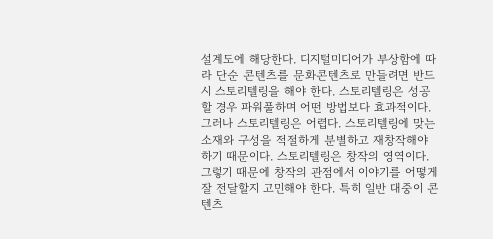설계도에 해당한다. 디지털미디어가 부상함에 따라 단순 콘텐츠를 문화콘텐츠로 만들려면 반드시 스토리텔링을 해야 한다. 스토리텔링은 성공할 경우 파워풀하며 어떤 방법보다 효과적이다. 그러나 스토리텔링은 어렵다. 스토리텔링에 맞는 소재와 구성을 적절하게 분별하고 재창작해야 하기 때문이다. 스토리텔링은 창작의 영역이다. 그렇기 때문에 창작의 관점에서 이야기를 어떻게 잘 전달할지 고민해야 한다. 특히 일반 대중이 콘텐츠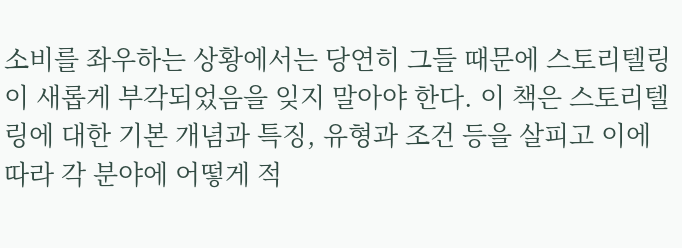소비를 좌우하는 상황에서는 당연히 그들 때문에 스토리텔링이 새롭게 부각되었음을 잊지 말아야 한다. 이 책은 스토리텔링에 대한 기본 개념과 특징, 유형과 조건 등을 살피고 이에 따라 각 분야에 어떻게 적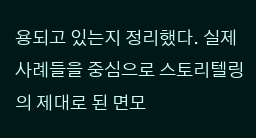용되고 있는지 정리했다. 실제 사례들을 중심으로 스토리텔링의 제대로 된 면모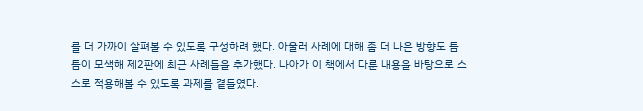를 더 가까이 살펴볼 수 있도록 구성하려 했다. 아울러 사례에 대해 좀 더 나은 방향도 틈틈이 모색해 제2판에 최근 사례들을 추가했다. 나아가 이 책에서 다룬 내용을 바탕으로 스스로 적용해볼 수 있도록 과제를 곁들였다.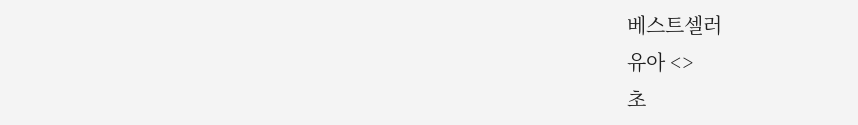베스트셀러
유아 <>
초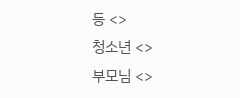등 <>
청소년 <>
부모님 <>